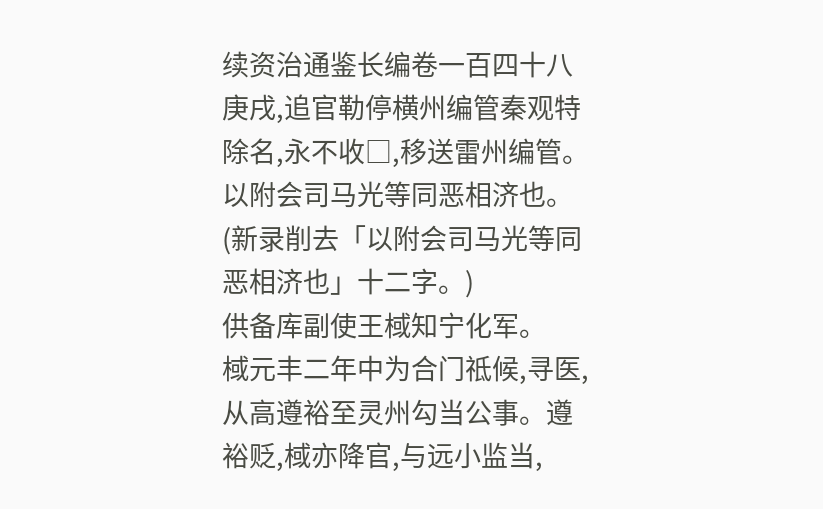续资治通鉴长编卷一百四十八
庚戌,追官勒停横州编管秦观特除名,永不收□,移送雷州编管。以附会司马光等同恶相济也。(新录削去「以附会司马光等同恶相济也」十二字。)
供备库副使王棫知宁化军。
棫元丰二年中为合门祗候,寻医,从高遵裕至灵州勾当公事。遵裕贬,棫亦降官,与远小监当,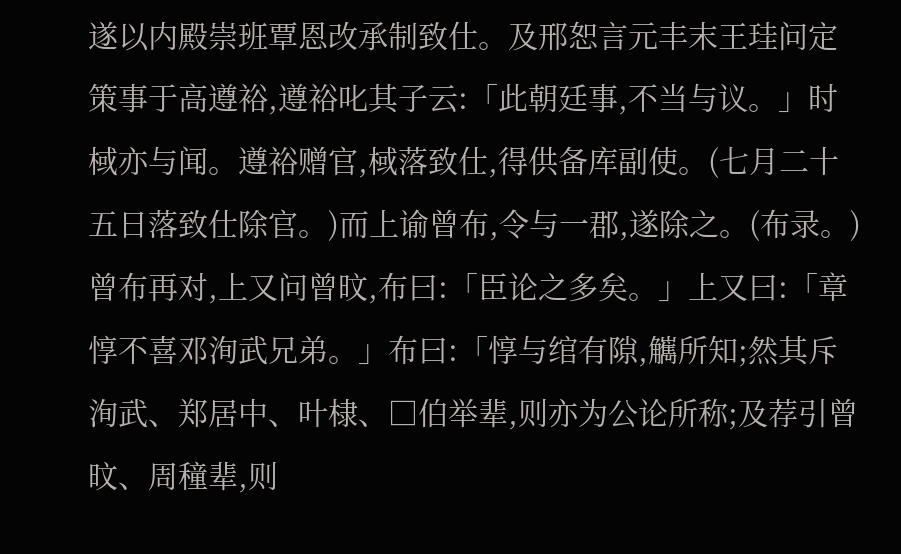遂以内殿崇班覃恩改承制致仕。及邢恕言元丰末王珪问定策事于高遵裕,遵裕叱其子云:「此朝廷事,不当与议。」时棫亦与闻。遵裕赠官,棫落致仕,得供备库副使。(七月二十五日落致仕除官。)而上谕曾布,令与一郡,遂除之。(布录。)
曾布再对,上又问曾旼,布曰:「臣论之多矣。」上又曰:「章惇不喜邓洵武兄弟。」布曰:「惇与绾有隙,觽所知;然其斥洵武、郑居中、叶棣、□伯举辈,则亦为公论所称;及荐引曾旼、周穜辈,则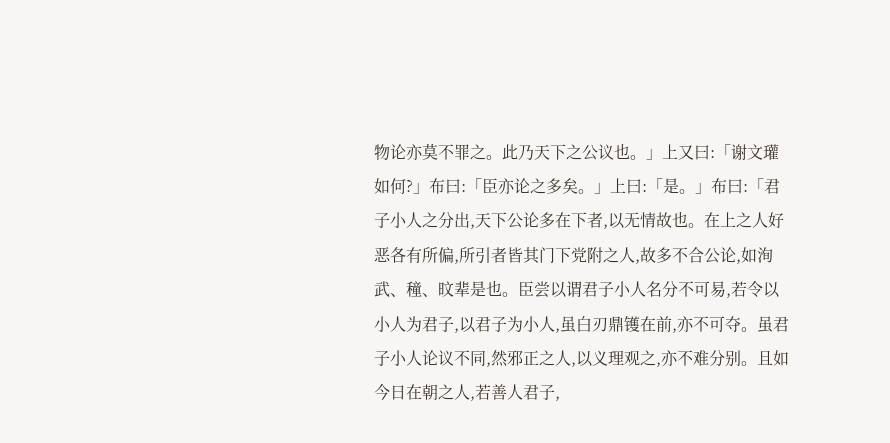物论亦莫不罪之。此乃天下之公议也。」上又曰:「谢文瓘如何?」布曰:「臣亦论之多矣。」上曰:「是。」布曰:「君子小人之分出,天下公论多在下者,以无情故也。在上之人好恶各有所偏,所引者皆其门下党附之人,故多不合公论,如洵武、穜、旼辈是也。臣尝以谓君子小人名分不可易,若令以小人为君子,以君子为小人,虽白刃鼎镬在前,亦不可夺。虽君子小人论议不同,然邪正之人,以义理观之,亦不难分别。且如今日在朝之人,若善人君子,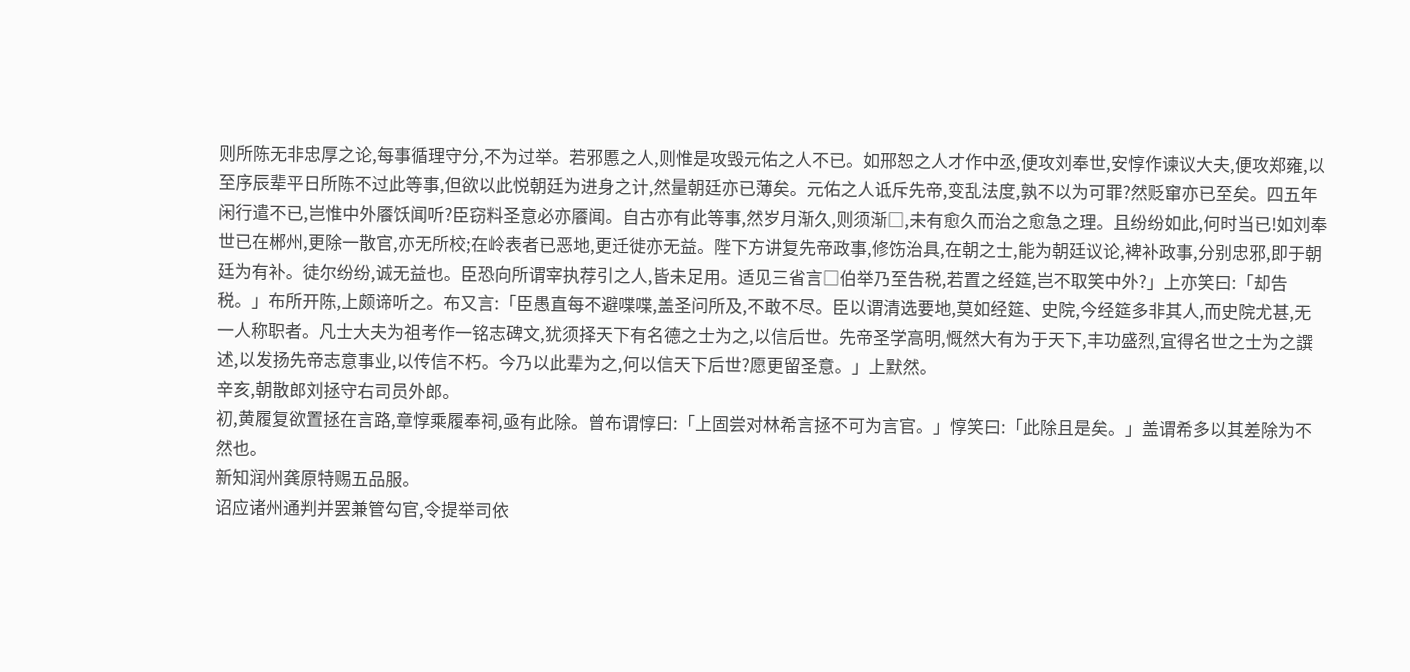则所陈无非忠厚之论,每事循理守分,不为过举。若邪慝之人,则惟是攻毁元佑之人不已。如邢恕之人才作中丞,便攻刘奉世,安惇作谏议大夫,便攻郑雍,以至序辰辈平日所陈不过此等事,但欲以此悦朝廷为进身之计,然量朝廷亦已薄矣。元佑之人诋斥先帝,变乱法度,孰不以为可罪?然贬窜亦已至矣。四五年闲行遣不已,岂惟中外餍饫闻听?臣窃料圣意必亦餍闻。自古亦有此等事,然岁月渐久,则须渐□,未有愈久而治之愈急之理。且纷纷如此,何时当已!如刘奉世已在郴州,更除一散官,亦无所校;在岭表者已恶地,更迁徙亦无益。陛下方讲复先帝政事,修饬治具,在朝之士,能为朝廷议论,裨补政事,分别忠邪,即于朝廷为有补。徒尔纷纷,诚无益也。臣恐向所谓宰执荐引之人,皆未足用。适见三省言□伯举乃至告税,若置之经筵,岂不取笑中外?」上亦笑曰:「却告税。」布所开陈,上颇谛听之。布又言:「臣愚直每不避喋喋,盖圣问所及,不敢不尽。臣以谓清选要地,莫如经筵、史院,今经筵多非其人,而史院尤甚,无一人称职者。凡士大夫为祖考作一铭志碑文,犹须择天下有名德之士为之,以信后世。先帝圣学高明,慨然大有为于天下,丰功盛烈,宜得名世之士为之譔述,以发扬先帝志意事业,以传信不朽。今乃以此辈为之,何以信天下后世?愿更留圣意。」上默然。
辛亥,朝散郎刘拯守右司员外郎。
初,黄履复欲置拯在言路,章惇乘履奉祠,亟有此除。曾布谓惇曰:「上固尝对林希言拯不可为言官。」惇笑曰:「此除且是矣。」盖谓希多以其差除为不然也。
新知润州龚原特赐五品服。
诏应诸州通判并罢兼管勾官,令提举司依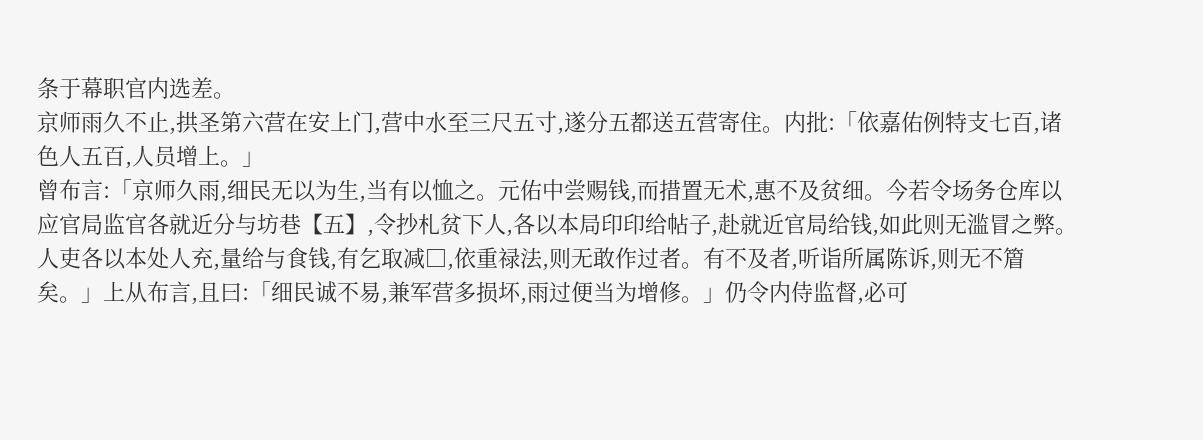条于幕职官内选差。
京师雨久不止,拱圣第六营在安上门,营中水至三尺五寸,遂分五都送五营寄住。内批:「依嘉佑例特支七百,诸色人五百,人员增上。」
曾布言:「京师久雨,细民无以为生,当有以恤之。元佑中尝赐钱,而措置无术,惠不及贫细。今若令场务仓库以应官局监官各就近分与坊巷【五】,令抄札贫下人,各以本局印印给帖子,赴就近官局给钱,如此则无滥冒之弊。人吏各以本处人充,量给与食钱,有乞取减□,依重禄法,则无敢作过者。有不及者,听诣所属陈诉,则无不篃矣。」上从布言,且曰:「细民诚不易,兼军营多损坏,雨过便当为增修。」仍令内侍监督,必可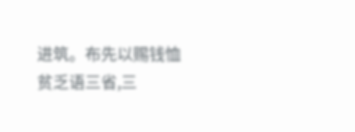进筑。布先以赐钱恤贫乏语三省,三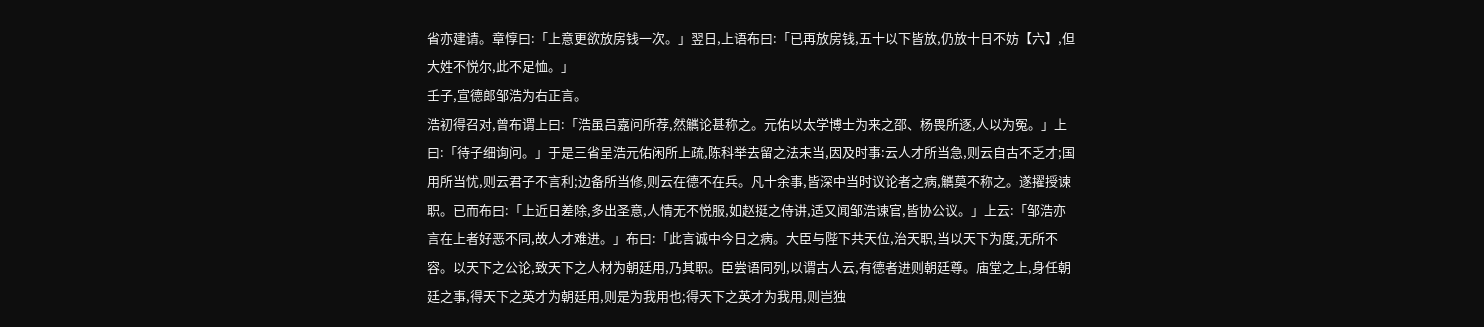省亦建请。章惇曰:「上意更欲放房钱一次。」翌日,上语布曰:「已再放房钱,五十以下皆放,仍放十日不妨【六】,但大姓不悦尔,此不足恤。」
壬子,宣德郎邹浩为右正言。
浩初得召对,曾布谓上曰:「浩虽吕嘉问所荐,然觽论甚称之。元佑以太学博士为来之邵、杨畏所逐,人以为冤。」上曰:「待子细询问。」于是三省呈浩元佑闲所上疏,陈科举去留之法未当,因及时事:云人才所当急,则云自古不乏才;国用所当忧,则云君子不言利;边备所当修,则云在德不在兵。凡十余事,皆深中当时议论者之病,觽莫不称之。遂擢授谏职。已而布曰:「上近日差除,多出圣意,人情无不悦服,如赵挺之侍讲,适又闻邹浩谏官,皆协公议。」上云:「邹浩亦言在上者好恶不同,故人才难进。」布曰:「此言诚中今日之病。大臣与陛下共天位,治天职,当以天下为度,无所不容。以天下之公论,致天下之人材为朝廷用,乃其职。臣尝语同列,以谓古人云,有德者进则朝廷尊。庙堂之上,身任朝廷之事,得天下之英才为朝廷用,则是为我用也;得天下之英才为我用,则岂独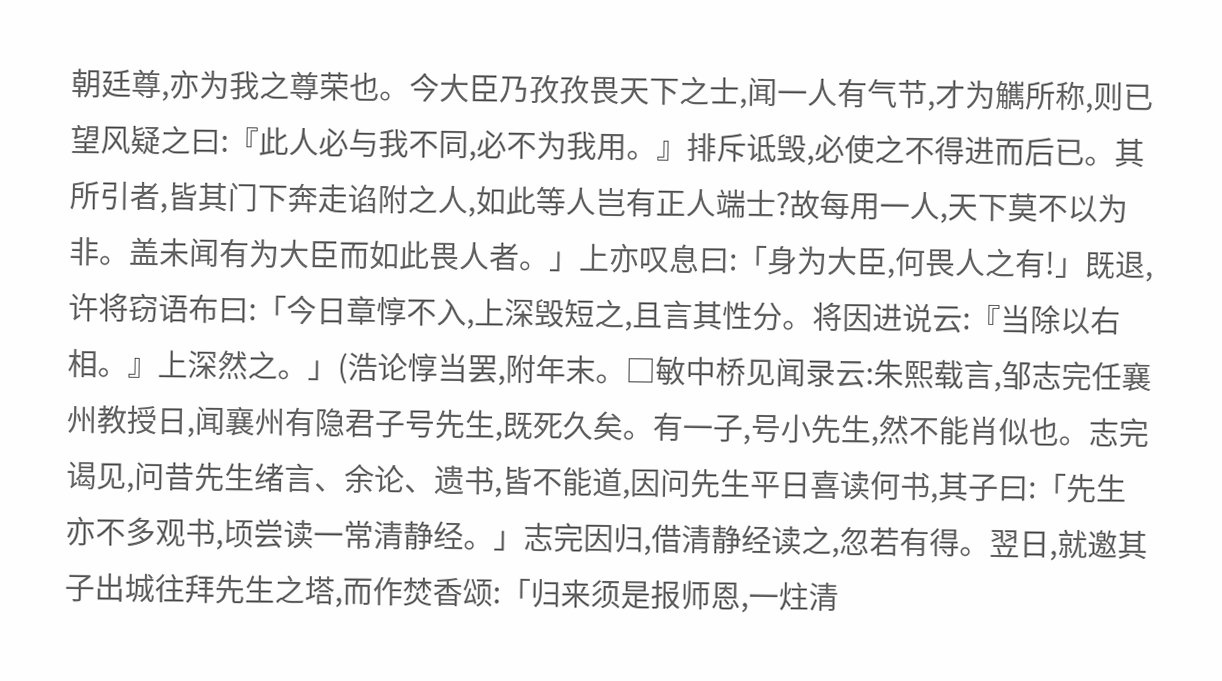朝廷尊,亦为我之尊荣也。今大臣乃孜孜畏天下之士,闻一人有气节,才为觽所称,则已望风疑之曰:『此人必与我不同,必不为我用。』排斥诋毁,必使之不得进而后已。其所引者,皆其门下奔走谄附之人,如此等人岂有正人端士?故每用一人,天下莫不以为非。盖未闻有为大臣而如此畏人者。」上亦叹息曰:「身为大臣,何畏人之有!」既退,许将窃语布曰:「今日章惇不入,上深毁短之,且言其性分。将因进说云:『当除以右相。』上深然之。」(浩论惇当罢,附年末。□敏中桥见闻录云:朱熙载言,邹志完任襄州教授日,闻襄州有隐君子号先生,既死久矣。有一子,号小先生,然不能肖似也。志完谒见,问昔先生绪言、余论、遗书,皆不能道,因问先生平日喜读何书,其子曰:「先生亦不多观书,顷尝读一常清静经。」志完因归,借清静经读之,忽若有得。翌日,就邀其子出城往拜先生之塔,而作焚香颂:「归来须是报师恩,一炷清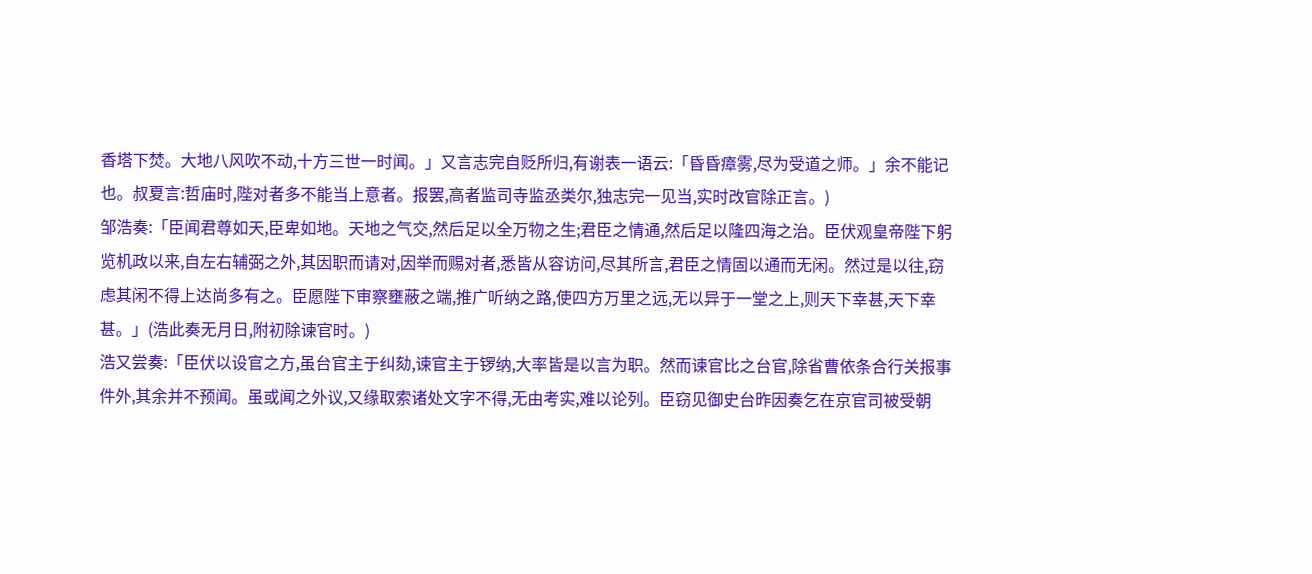香塔下焚。大地八风吹不动,十方三世一时闻。」又言志完自贬所归,有谢表一语云:「昏昏瘴雾,尽为受道之师。」余不能记也。叔夏言:哲庙时,陛对者多不能当上意者。报罢,高者监司寺监丞类尔,独志完一见当,实时改官除正言。)
邹浩奏:「臣闻君尊如天,臣卑如地。天地之气交,然后足以全万物之生;君臣之情通,然后足以隆四海之治。臣伏观皇帝陛下躬览机政以来,自左右辅弼之外,其因职而请对,因举而赐对者,悉皆从容访问,尽其所言,君臣之情固以通而无闲。然过是以往,窃虑其闲不得上达尚多有之。臣愿陛下审察壅蔽之端,推广听纳之路,使四方万里之远,无以异于一堂之上,则天下幸甚,天下幸甚。」(浩此奏无月日,附初除谏官时。)
浩又尝奏:「臣伏以设官之方,虽台官主于纠劾,谏官主于锣纳,大率皆是以言为职。然而谏官比之台官,除省曹依条合行关报事件外,其余并不预闻。虽或闻之外议,又缘取索诸处文字不得,无由考实,难以论列。臣窃见御史台昨因奏乞在京官司被受朝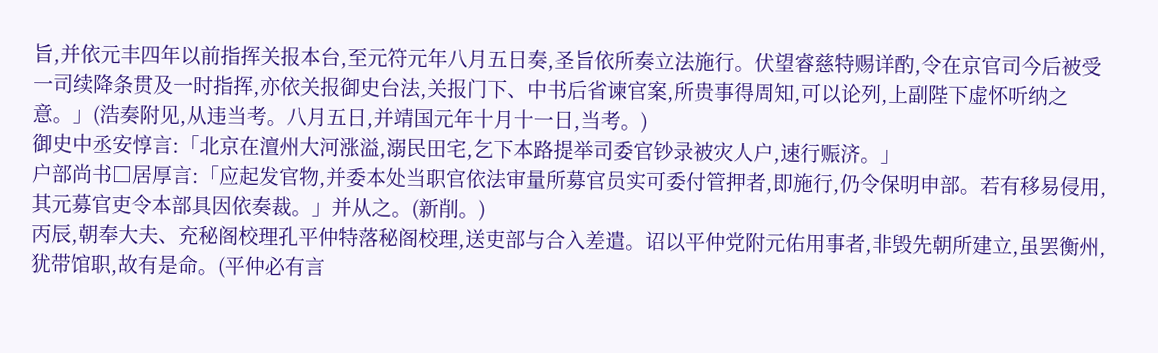旨,并依元丰四年以前指挥关报本台,至元符元年八月五日奏,圣旨依所奏立法施行。伏望睿慈特赐详酌,令在京官司今后被受一司续降条贯及一时指挥,亦依关报御史台法,关报门下、中书后省谏官案,所贵事得周知,可以论列,上副陛下虚怀听纳之意。」(浩奏附见,从违当考。八月五日,并靖国元年十月十一日,当考。)
御史中丞安惇言:「北京在澶州大河涨溢,溺民田宅,乞下本路提举司委官钞录被灾人户,速行赈济。」
户部尚书□居厚言:「应起发官物,并委本处当职官依法审量所募官员实可委付管押者,即施行,仍令保明申部。若有移易侵用,其元募官吏令本部具因依奏裁。」并从之。(新削。)
丙辰,朝奉大夫、充秘阁校理孔平仲特落秘阁校理,送吏部与合入差遣。诏以平仲党附元佑用事者,非毁先朝所建立,虽罢衡州,犹带馆职,故有是命。(平仲必有言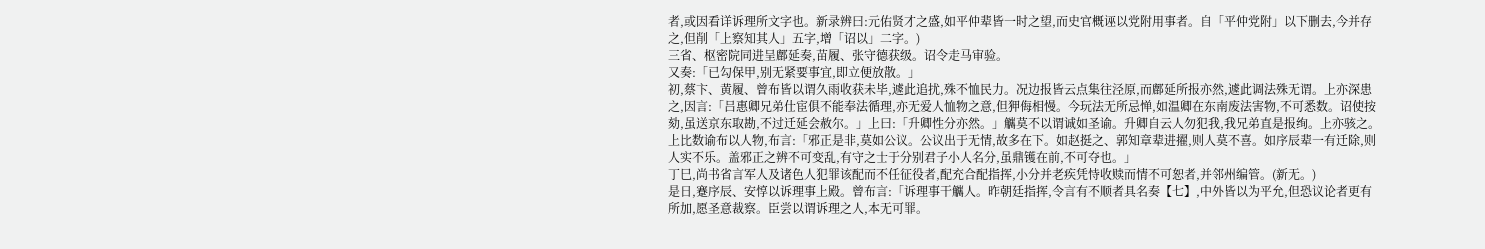者,或因看详诉理所文字也。新录辨曰:元佑贤才之盛,如平仲辈皆一时之望,而史官概诬以党附用事者。自「平仲党附」以下删去,今并存之,但削「上察知其人」五字,增「诏以」二字。)
三省、枢密院同进呈鄜延奏,苗履、张守德获级。诏令走马审验。
又奏:「已勾保甲,别无紧要事宜,即立便放散。」
初,蔡卞、黄履、曾布皆以谓久雨收获未毕,遽此追扰,殊不恤民力。况边报皆云点集往泾原,而鄜延所报亦然,遽此调法殊无谓。上亦深患之,因言:「吕惠卿兄弟仕宦俱不能奉法循理,亦无爱人恤物之意,但狎侮相慢。今玩法无所忌惮,如温卿在东南废法害物,不可悉数。诏使按劾,虽送京东取勘,不过迁延会赦尔。」上曰:「升卿性分亦然。」觽莫不以谓诚如圣谕。升卿自云人勿犯我,我兄弟直是报绚。上亦骇之。
上比数谕布以人物,布言:「邪正是非,莫如公议。公议出于无情,故多在下。如赵挺之、郭知章辈进擢,则人莫不喜。如序辰辈一有迁除,则人实不乐。盖邪正之辨不可变乱,有守之士于分别君子小人名分,虽鼎镬在前,不可夺也。」
丁巳,尚书省言军人及诸色人犯罪该配而不任征役者,配充合配指挥,小分并老疾凭恃收赎而情不可恕者,并邻州编管。(新无。)
是日,蹇序辰、安惇以诉理事上殿。曾布言:「诉理事干觽人。昨朝廷指挥,令言有不顺者具名奏【七】,中外皆以为平允,但恐议论者更有所加,愿圣意裁察。臣尝以谓诉理之人,本无可罪。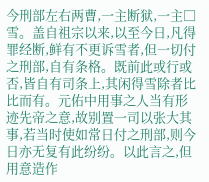今刑部左右两曹,一主断狱,一主□雪。盖自祖宗以来,以至今日,凡得罪经断,鲜有不更诉雪者,但一切付之刑部,自有条格。既前此或行或否,皆自有司条上,其闲得雪除者比比而有。元佑中用事之人当有形迹先帝之意,故别置一司以张大其事,若当时使如常日付之刑部,则今日亦无复有此纷纷。以此言之,但用意造作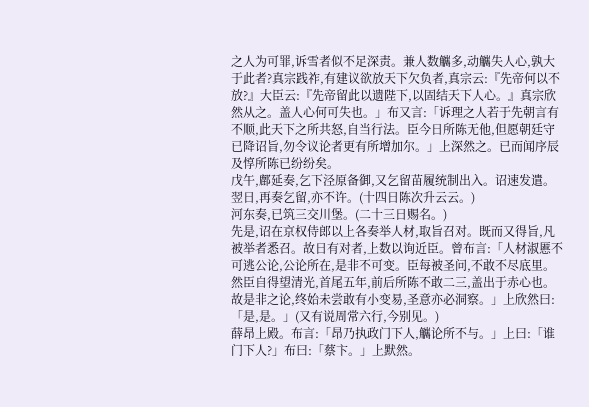之人为可罪,诉雪者似不足深责。兼人数觽多,动觽失人心,孰大于此者?真宗践祚,有建议欲放天下欠负者,真宗云:『先帝何以不放?』大臣云:『先帝留此以遗陛下,以固结天下人心。』真宗欣然从之。盖人心何可失也。」布又言:「诉理之人若于先朝言有不顺,此天下之所共怒,自当行法。臣今日所陈无他,但愿朝廷守已降诏旨,勿令议论者更有所增加尔。」上深然之。已而闻序辰及惇所陈已纷纷矣。
戊午,鄜延奏,乞下泾原备御,又乞留苗履统制出入。诏速发遣。翌日,再奏乞留,亦不许。(十四日陈次升云云。)
河东奏,已筑三交川堡。(二十三日赐名。)
先是,诏在京权侍郎以上各奏举人材,取旨召对。既而又得旨,凡被举者悉召。故日有对者,上数以询近臣。曾布言:「人材淑慝不可逃公论,公论所在,是非不可变。臣每被圣问,不敢不尽底里。然臣自得望清光,首尾五年,前后所陈不敢二三,盖出于赤心也。故是非之论,终始未尝敢有小变易,圣意亦必洞察。」上欣然曰:「是,是。」(又有说周常六行,今别见。)
薛昂上殿。布言:「昂乃执政门下人,觽论所不与。」上曰:「谁门下人?」布曰:「蔡卞。」上默然。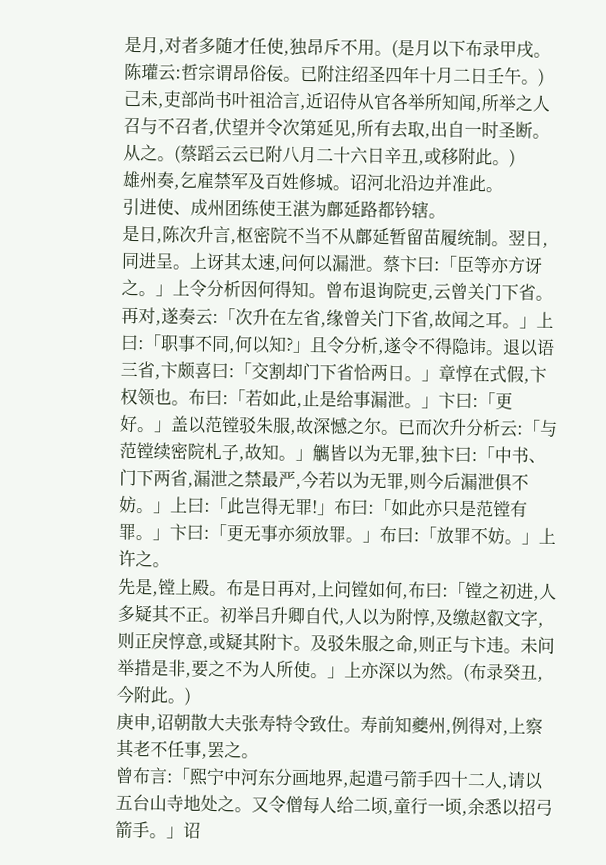是月,对者多随才任使,独昂斥不用。(是月以下布录甲戌。陈瓘云:哲宗谓昂俗佞。已附注绍圣四年十月二日壬午。)
己未,吏部尚书叶祖洽言,近诏侍从官各举所知闻,所举之人召与不召者,伏望并令次第延见,所有去取,出自一时圣断。从之。(蔡蹈云云已附八月二十六日辛丑,或移附此。)
雄州奏,乞雇禁军及百姓修城。诏河北沿边并准此。
引进使、成州团练使王湛为鄜延路都钤辖。
是日,陈次升言,枢密院不当不从鄜延暂留苗履统制。翌日,同进呈。上讶其太速,问何以漏泄。蔡卞曰:「臣等亦方讶之。」上令分析因何得知。曾布退询院吏,云曾关门下省。再对,遂奏云:「次升在左省,缘曾关门下省,故闻之耳。」上曰:「职事不同,何以知?」且令分析,遂令不得隐讳。退以语三省,卞颇喜曰:「交割却门下省恰两日。」章惇在式假,卞权领也。布曰:「若如此,止是给事漏泄。」卞曰:「更好。」盖以范镗驳朱服,故深憾之尔。已而次升分析云:「与范镗续密院札子,故知。」觽皆以为无罪,独卞曰:「中书、门下两省,漏泄之禁最严,今若以为无罪,则今后漏泄俱不妨。」上曰:「此岂得无罪!」布曰:「如此亦只是范镗有罪。」卞曰:「更无事亦须放罪。」布曰:「放罪不妨。」上许之。
先是,镗上殿。布是日再对,上问镗如何,布曰:「镗之初进,人多疑其不正。初举吕升卿自代,人以为附惇,及缴赵叡文字,则正戾惇意,或疑其附卞。及驳朱服之命,则正与卞违。未问举措是非,要之不为人所使。」上亦深以为然。(布录癸丑,今附此。)
庚申,诏朝散大夫张寿特令致仕。寿前知夔州,例得对,上察其老不任事,罢之。
曾布言:「熙宁中河东分画地界,起遣弓箭手四十二人,请以五台山寺地处之。又令僧每人给二顷,童行一顷,余悉以招弓箭手。」诏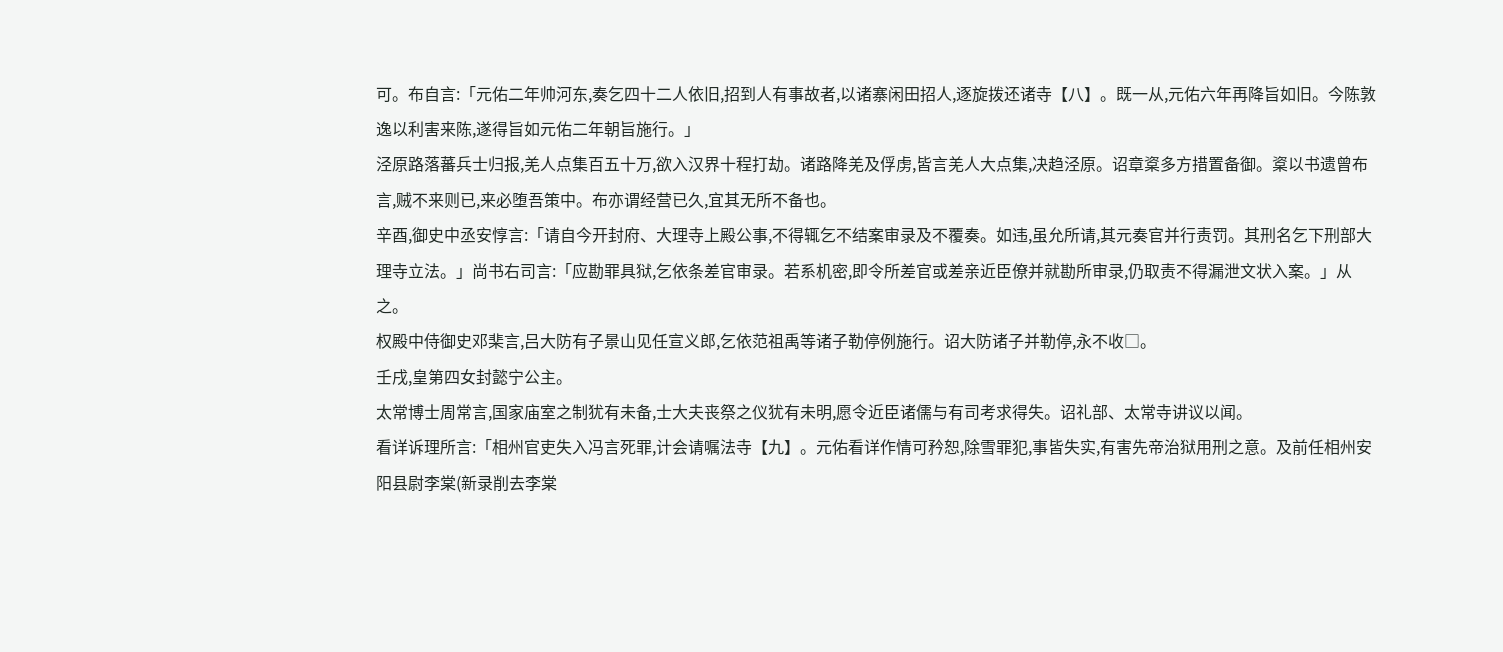可。布自言:「元佑二年帅河东,奏乞四十二人依旧,招到人有事故者,以诸寨闲田招人,逐旋拨还诸寺【八】。既一从,元佑六年再降旨如旧。今陈敦逸以利害来陈,遂得旨如元佑二年朝旨施行。」
泾原路落蕃兵士归报,羌人点集百五十万,欲入汉界十程打劫。诸路降羌及俘虏,皆言羌人大点集,决趋泾原。诏章楶多方措置备御。楶以书遗曾布言,贼不来则已,来必堕吾策中。布亦谓经营已久,宜其无所不备也。
辛酉,御史中丞安惇言:「请自今开封府、大理寺上殿公事,不得辄乞不结案审录及不覆奏。如违,虽允所请,其元奏官并行责罚。其刑名乞下刑部大理寺立法。」尚书右司言:「应勘罪具狱,乞依条差官审录。若系机密,即令所差官或差亲近臣僚并就勘所审录,仍取责不得漏泄文状入案。」从之。
权殿中侍御史邓棐言,吕大防有子景山见任宣义郎,乞依范祖禹等诸子勒停例施行。诏大防诸子并勒停,永不收□。
壬戌,皇第四女封懿宁公主。
太常博士周常言,国家庙室之制犹有未备,士大夫丧祭之仪犹有未明,愿令近臣诸儒与有司考求得失。诏礼部、太常寺讲议以闻。
看详诉理所言:「相州官吏失入冯言死罪,计会请嘱法寺【九】。元佑看详作情可矜恕,除雪罪犯,事皆失实,有害先帝治狱用刑之意。及前任相州安阳县尉李棠(新录削去李棠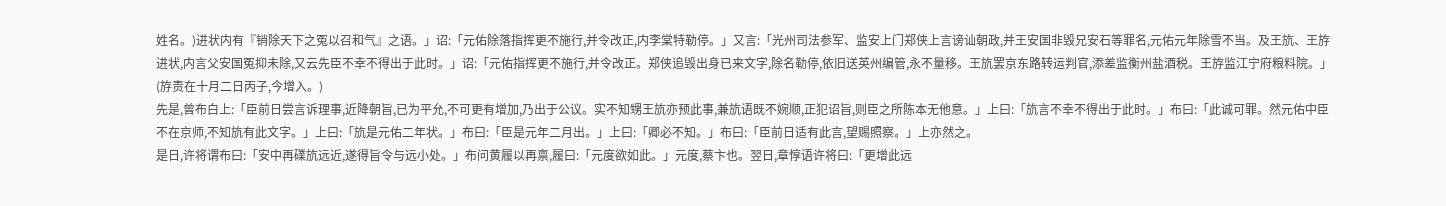姓名。)进状内有『销除天下之冤以召和气』之语。」诏:「元佑除落指挥更不施行,并令改正,内李棠特勒停。」又言:「光州司法参军、监安上门郑侠上言谤讪朝政,并王安国非毁兄安石等罪名,元佑元年除雪不当。及王斻、王斿进状,内言父安国冤抑未除,又云先臣不幸不得出于此时。」诏:「元佑指挥更不施行,并令改正。郑侠追毁出身已来文字,除名勒停,依旧送英州编管,永不量移。王斻罢京东路转运判官,添差监衡州盐酒税。王斿监江宁府粮料院。」(斿责在十月二日丙子,今增入。)
先是,曾布白上:「臣前日尝言诉理事,近降朝旨,已为平允,不可更有增加,乃出于公议。实不知甥王斻亦预此事,兼斻语既不婉顺,正犯诏旨,则臣之所陈本无他意。」上曰:「斻言不幸不得出于此时。」布曰:「此诚可罪。然元佑中臣不在京师,不知斻有此文字。」上曰:「斻是元佑二年状。」布曰:「臣是元年二月出。」上曰:「卿必不知。」布曰:「臣前日适有此言,望赐照察。」上亦然之。
是日,许将谓布曰:「安中再礏斻远近,遂得旨令与远小处。」布问黄履以再禀,履曰:「元度欲如此。」元度,蔡卞也。翌日,章惇语许将曰:「更增此远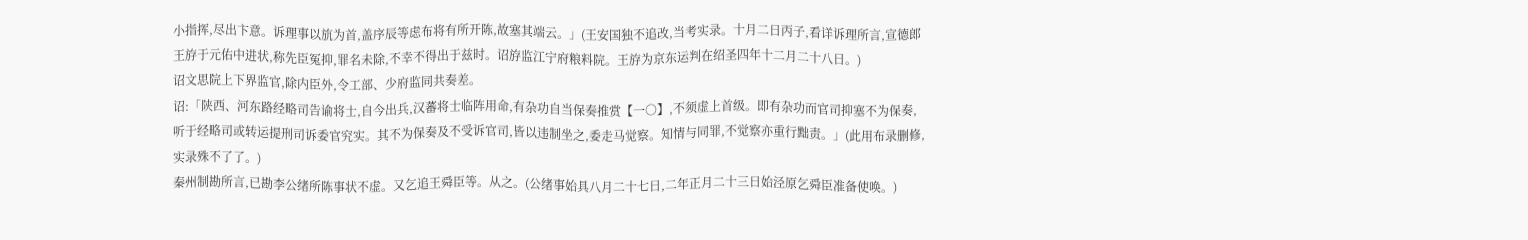小指挥,尽出卞意。诉理事以斻为首,盖序辰等虑布将有所开陈,故塞其端云。」(王安国独不追改,当考实录。十月二日丙子,看详诉理所言,宣德郎王斿于元佑中进状,称先臣冤抑,罪名未除,不幸不得出于兹时。诏斿监江宁府粮料院。王斿为京东运判在绍圣四年十二月二十八日。)
诏文思院上下界监官,除内臣外,令工部、少府监同共奏差。
诏:「陕西、河东路经略司告谕将士,自今出兵,汉蕃将士临阵用命,有杂功自当保奏推赏【一○】,不须虚上首级。即有杂功而官司抑塞不为保奏,听于经略司或转运提刑司诉委官究实。其不为保奏及不受诉官司,皆以违制坐之,委走马觉察。知情与同罪,不觉察亦重行黜责。」(此用布录删修,实录殊不了了。)
秦州制勘所言,已勘李公绪所陈事状不虚。又乞追王舜臣等。从之。(公绪事始具八月二十七日,二年正月二十三日始泾原乞舜臣准备使唤。)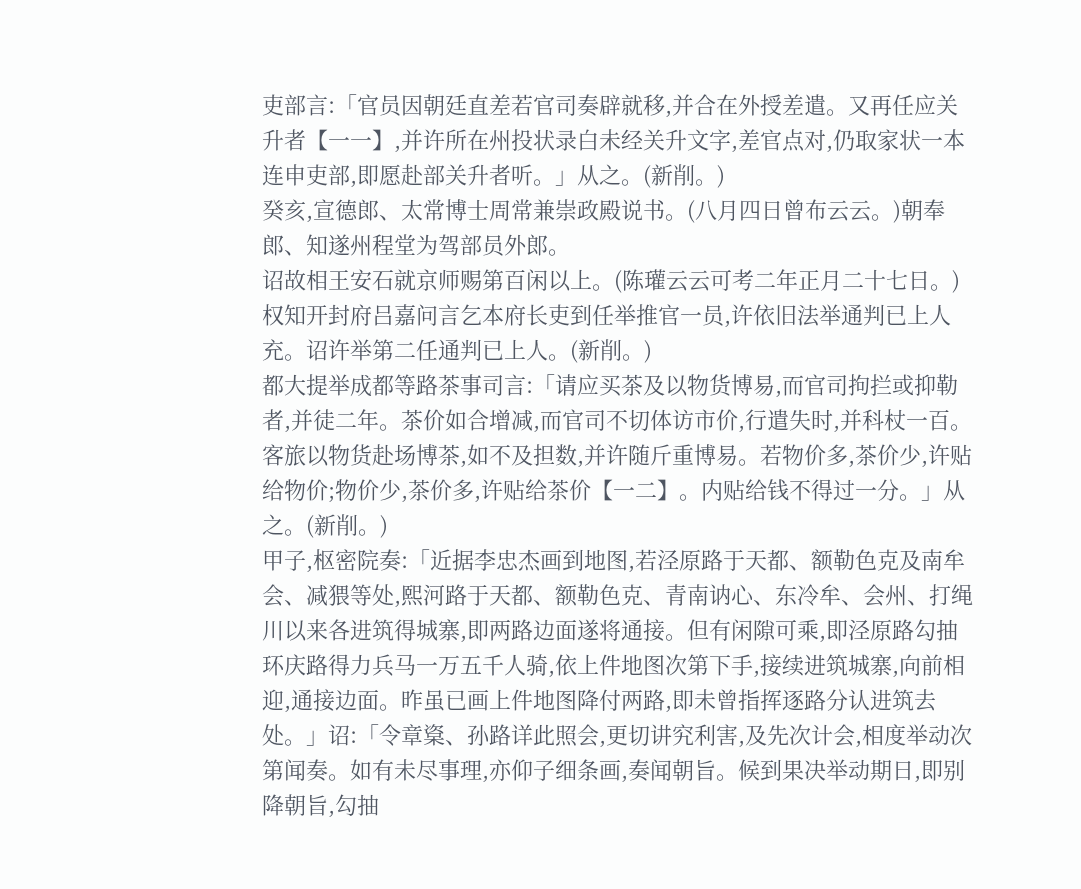吏部言:「官员因朝廷直差若官司奏辟就移,并合在外授差遣。又再任应关升者【一一】,并许所在州投状录白未经关升文字,差官点对,仍取家状一本连申吏部,即愿赴部关升者听。」从之。(新削。)
癸亥,宣德郎、太常博士周常兼崇政殿说书。(八月四日曾布云云。)朝奉郎、知遂州程堂为驾部员外郎。
诏故相王安石就京师赐第百闲以上。(陈瓘云云可考二年正月二十七日。)
权知开封府吕嘉问言乞本府长吏到任举推官一员,许依旧法举通判已上人充。诏许举第二任通判已上人。(新削。)
都大提举成都等路茶事司言:「请应买茶及以物货博易,而官司拘拦或抑勒者,并徒二年。茶价如合增减,而官司不切体访市价,行遣失时,并科杖一百。客旅以物货赴场博茶,如不及担数,并许随斤重博易。若物价多,茶价少,许贴给物价;物价少,茶价多,许贴给茶价【一二】。内贴给钱不得过一分。」从之。(新削。)
甲子,枢密院奏:「近据李忠杰画到地图,若泾原路于天都、额勒色克及南牟会、减猥等处,熙河路于天都、额勒色克、青南讷心、东冷牟、会州、打绳川以来各进筑得城寨,即两路边面遂将通接。但有闲隙可乘,即泾原路勾抽环庆路得力兵马一万五千人骑,依上件地图次第下手,接续进筑城寨,向前相迎,通接边面。昨虽已画上件地图降付两路,即未曾指挥逐路分认进筑去处。」诏:「令章楶、孙路详此照会,更切讲究利害,及先次计会,相度举动次第闻奏。如有未尽事理,亦仰子细条画,奏闻朝旨。候到果决举动期日,即别降朝旨,勾抽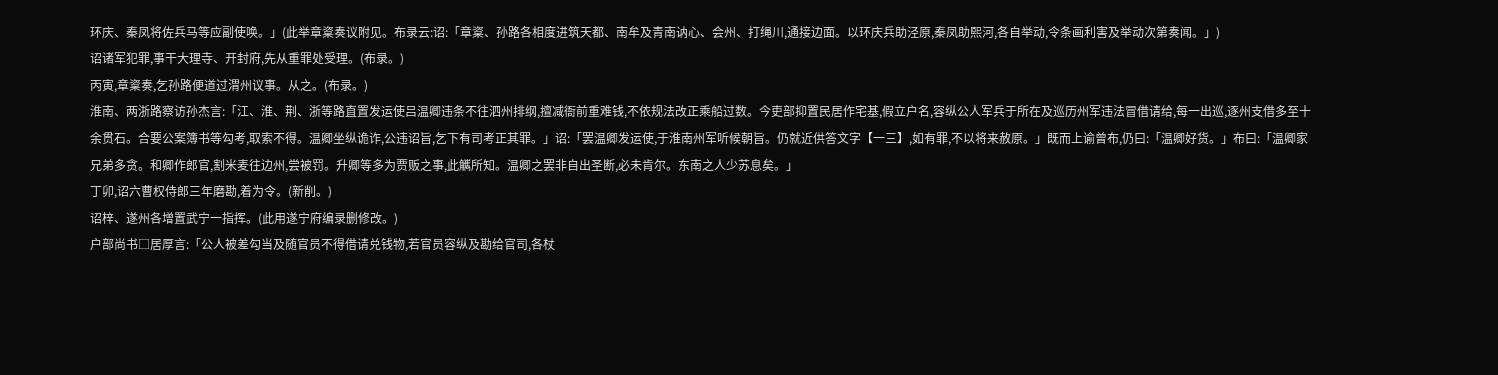环庆、秦凤将佐兵马等应副使唤。」(此举章楶奏议附见。布录云:诏:「章楶、孙路各相度进筑天都、南牟及青南讷心、会州、打绳川,通接边面。以环庆兵助泾原,秦凤助熙河,各自举动,令条画利害及举动次第奏闻。」)
诏诸军犯罪,事干大理寺、开封府,先从重罪处受理。(布录。)
丙寅,章楶奏,乞孙路便道过渭州议事。从之。(布录。)
淮南、两浙路察访孙杰言:「江、淮、荆、浙等路直置发运使吕温卿违条不往泗州排纲,擅减衙前重难钱,不依规法改正乘船过数。今吏部抑置民居作宅基,假立户名,容纵公人军兵于所在及巡历州军违法冒借请给,每一出巡,逐州支借多至十余贯石。合要公案簿书等勾考,取索不得。温卿坐纵诡诈,公违诏旨,乞下有司考正其罪。」诏:「罢温卿发运使,于淮南州军听候朝旨。仍就近供答文字【一三】,如有罪,不以将来赦原。」既而上谕曾布,仍曰:「温卿好货。」布曰:「温卿家兄弟多贪。和卿作郎官,割米麦往边州,尝被罚。升卿等多为贾贩之事,此觽所知。温卿之罢非自出圣断,必未肯尔。东南之人少苏息矣。」
丁卯,诏六曹权侍郎三年磨勘,着为令。(新削。)
诏梓、遂州各增置武宁一指挥。(此用遂宁府编录删修改。)
户部尚书□居厚言:「公人被差勾当及随官员不得借请兑钱物,若官员容纵及勘给官司,各杖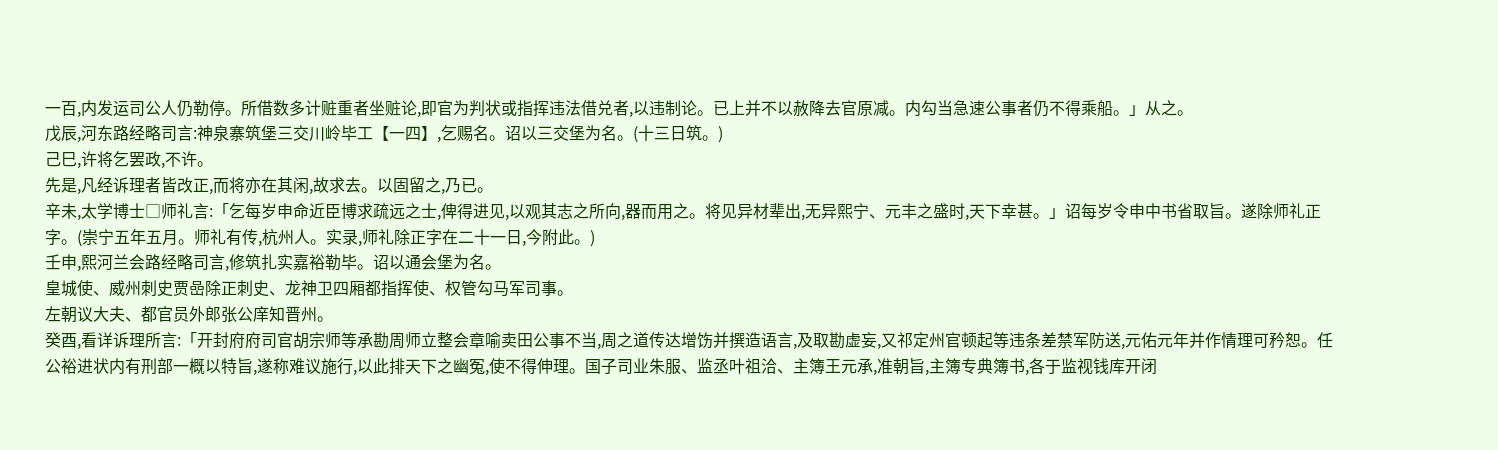一百,内发运司公人仍勒停。所借数多计赃重者坐赃论,即官为判状或指挥违法借兑者,以违制论。已上并不以赦降去官原减。内勾当急速公事者仍不得乘船。」从之。
戊辰,河东路经略司言:神泉寨筑堡三交川岭毕工【一四】,乞赐名。诏以三交堡为名。(十三日筑。)
己巳,许将乞罢政,不许。
先是,凡经诉理者皆改正,而将亦在其闲,故求去。以固留之,乃已。
辛未,太学博士□师礼言:「乞每岁申命近臣博求疏远之士,俾得进见,以观其志之所向,器而用之。将见异材辈出,无异熙宁、元丰之盛时,天下幸甚。」诏每岁令申中书省取旨。遂除师礼正字。(崇宁五年五月。师礼有传,杭州人。实录,师礼除正字在二十一日,今附此。)
壬申,熙河兰会路经略司言,修筑扎实嘉裕勒毕。诏以通会堡为名。
皇城使、威州刺史贾嵒除正刺史、龙神卫四厢都指挥使、权管勾马军司事。
左朝议大夫、都官员外郎张公庠知晋州。
癸酉,看详诉理所言:「开封府府司官胡宗师等承勘周师立整会章喻卖田公事不当,周之道传达增饬并撰造语言,及取勘虚妄,又祁定州官顿起等违条差禁军防送,元佑元年并作情理可矜恕。任公裕进状内有刑部一概以特旨,遂称难议施行,以此排天下之幽冤,使不得伸理。国子司业朱服、监丞叶祖洽、主簿王元承,准朝旨,主簿专典簿书,各于监视钱库开闭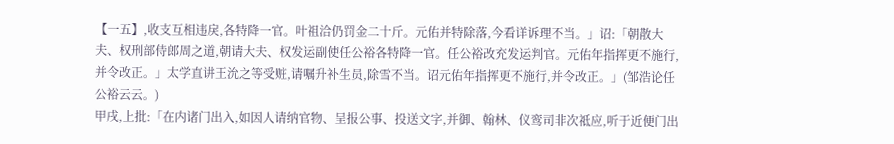【一五】,收支互相违戾,各特降一官。叶祖洽仍罚金二十斤。元佑并特除落,今看详诉理不当。」诏:「朝散大夫、权刑部侍郎周之道,朝请大夫、权发运副使任公裕各特降一官。任公裕改充发运判官。元佑年指挥更不施行,并令改正。」太学直讲王沇之等受赃,请嘱升补生员,除雪不当。诏元佑年指挥更不施行,并令改正。」(邹浩论任公裕云云。)
甲戌,上批:「在内诸门出入,如因人请纳官物、呈报公事、投送文字,并御、翰林、仪鸾司非次祗应,听于近便门出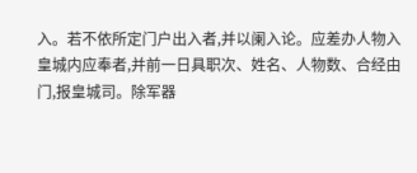入。若不依所定门户出入者,并以阑入论。应差办人物入皇城内应奉者,并前一日具职次、姓名、人物数、合经由门,报皇城司。除军器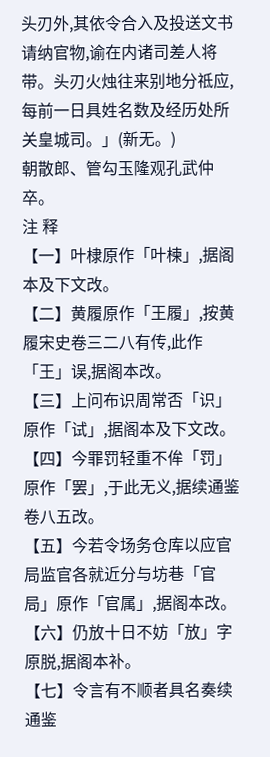头刃外,其依令合入及投送文书请纳官物,谕在内诸司差人将带。头刃火烛往来别地分祗应,每前一日具姓名数及经历处所关皇城司。」(新无。)
朝散郎、管勾玉隆观孔武仲卒。
注 释
【一】叶棣原作「叶楝」,据阁本及下文改。
【二】黄履原作「王履」,按黄履宋史卷三二八有传,此作「王」误,据阁本改。
【三】上问布识周常否「识」原作「试」,据阁本及下文改。
【四】今罪罚轻重不侔「罚」原作「罢」,于此无义,据续通鉴卷八五改。
【五】今若令场务仓库以应官局监官各就近分与坊巷「官局」原作「官属」,据阁本改。
【六】仍放十日不妨「放」字原脱,据阁本补。
【七】令言有不顺者具名奏续通鉴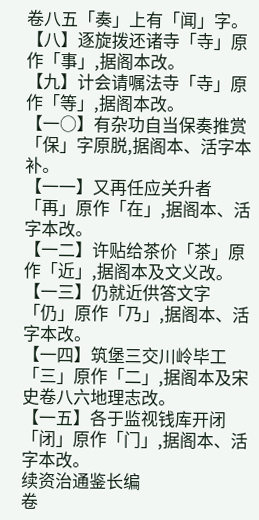卷八五「奏」上有「闻」字。
【八】逐旋拨还诸寺「寺」原作「事」,据阁本改。
【九】计会请嘱法寺「寺」原作「等」,据阁本改。
【一○】有杂功自当保奏推赏「保」字原脱,据阁本、活字本补。
【一一】又再任应关升者「再」原作「在」,据阁本、活字本改。
【一二】许贴给茶价「茶」原作「近」,据阁本及文义改。
【一三】仍就近供答文字「仍」原作「乃」,据阁本、活字本改。
【一四】筑堡三交川岭毕工「三」原作「二」,据阁本及宋史卷八六地理志改。
【一五】各于监视钱库开闭「闭」原作「门」,据阁本、活字本改。
续资治通鉴长编
卷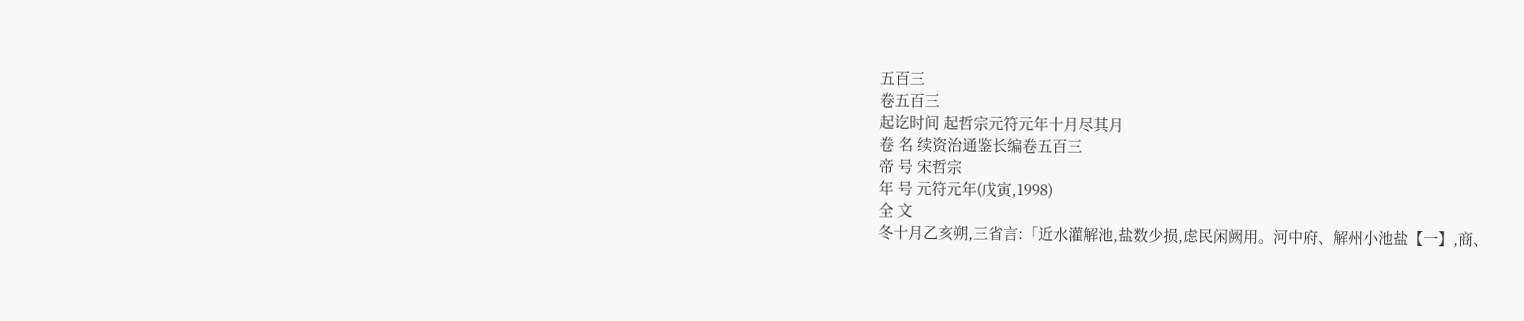五百三
卷五百三
起讫时间 起哲宗元符元年十月尽其月
卷 名 续资治通鉴长编卷五百三
帝 号 宋哲宗
年 号 元符元年(戊寅,1998)
全 文
冬十月乙亥朔,三省言:「近水灌解池,盐数少损,虑民闲阙用。河中府、解州小池盐【一】,商、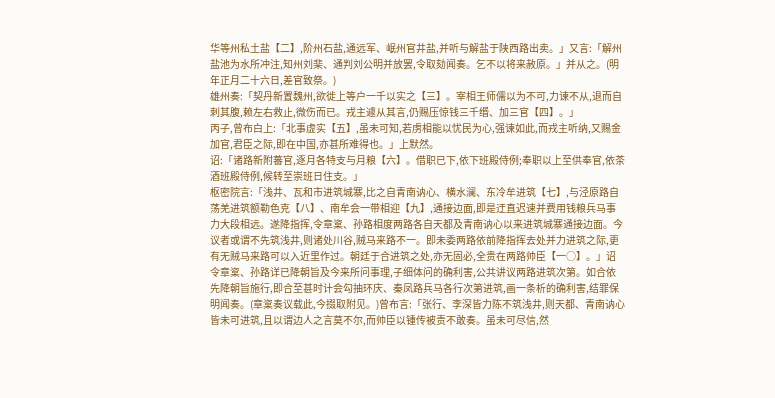华等州私土盐【二】,阶州石盐,通远军、岷州官井盐,并听与解盐于陕西路出卖。」又言:「解州盐池为水所冲注,知州刘棐、通判刘公明并放罢,令取劾闻奏。乞不以将来赦原。」并从之。(明年正月二十六日,差官致祭。)
雄州奏:「契丹新置魏州,欲徙上等户一千以实之【三】。宰相王师儒以为不可,力谏不从,退而自刺其腹,赖左右救止,微伤而已。戎主遽从其言,仍赐压惊钱三千缗、加三官【四】。」
丙子,曾布白上:「北事虚实【五】,虽未可知,若虏相能以忧民为心,强谏如此,而戎主听纳,又赐金加官,君臣之际,即在中国,亦甚所难得也。」上默然。
诏:「诸路新附蕃官,逐月各特支与月粮【六】。借职已下,依下班殿侍例;奉职以上至供奉官,依茶酒班殿侍例,候转至崇班日住支。」
枢密院言:「浅井、瓦和市进筑城寨,比之自青南讷心、横水澜、东冷牟进筑【七】,与泾原路自荡羌进筑额勒色克【八】、南牟会一带相迎【九】,通接边面,即是迂直迟速并费用钱粮兵马事力大段相远。遂降指挥,令章楶、孙路相度两路各自天都及青南讷心以来进筑城寨通接边面。今议者或谓不先筑浅井,则诸处川谷,贼马来路不一。即未委两路依前降指挥去处并力进筑之际,更有无贼马来路可以入近里作过。朝廷于合进筑之处,亦无固必,全贵在两路帅臣【一○】。」诏令章楶、孙路详已降朝旨及今来所问事理,子细体问的确利害,公共讲议两路进筑次第。如合依先降朝旨施行,即合至甚时计会勾抽环庆、秦凤路兵马各行次第进筑,画一条析的确利害,结罪保明闻奏。(章楶奏议载此,今掇取附见。)曾布言:「张行、李深皆力陈不筑浅井,则天都、青南讷心皆未可进筑,且以谓边人之言莫不尔,而帅臣以锺传被责不敢奏。虽未可尽信,然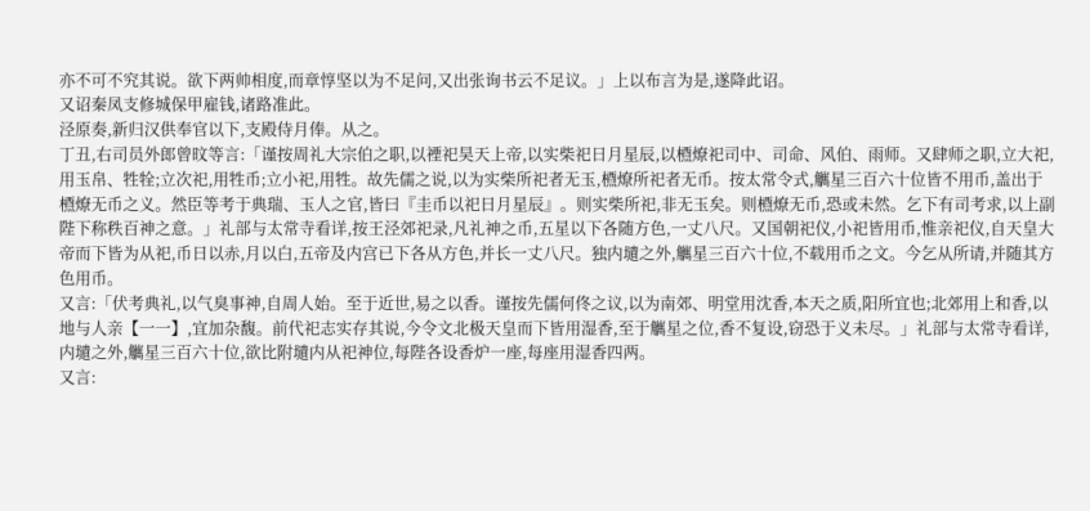亦不可不究其说。欲下两帅相度,而章惇坚以为不足问,又出张询书云不足议。」上以布言为是,遂降此诏。
又诏秦凤支修城保甲雇钱,诸路准此。
泾原奏,新归汉供奉官以下,支殿侍月俸。从之。
丁丑,右司员外郎曾旼等言:「谨按周礼大宗伯之职,以禋祀昊天上帝,以实柴祀日月星辰,以槱燎祀司中、司命、风伯、雨师。又肆师之职,立大祀,用玉帛、牲牷;立次祀,用牲币;立小祀,用牲。故先儒之说,以为实柴所祀者无玉,槱燎所祀者无币。按太常令式,觽星三百六十位皆不用币,盖出于槱燎无币之义。然臣等考于典瑞、玉人之官,皆曰『圭币以祀日月星辰』。则实柴所祀,非无玉矣。则槱燎无币,恐或未然。乞下有司考求,以上副陛下称秩百神之意。」礼部与太常寺看详,按王泾郊祀录,凡礼神之币,五星以下各随方色,一丈八尺。又国朝祀仪,小祀皆用币,惟亲祀仪,自天皇大帝而下皆为从祀,币日以赤,月以白,五帝及内宫已下各从方色,并长一丈八尺。独内壝之外,觽星三百六十位,不载用币之文。今乞从所请,并随其方色用币。
又言:「伏考典礼,以气臭事神,自周人始。至于近世,易之以香。谨按先儒何佟之议,以为南郊、明堂用沈香,本天之质,阳所宜也;北郊用上和香,以地与人亲【一一】,宜加杂馥。前代祀志实存其说,今令文北极天皇而下皆用湿香,至于觽星之位,香不复设,窃恐于义未尽。」礼部与太常寺看详,内壝之外,觽星三百六十位,欲比附壝内从祀神位,每陛各设香炉一座,每座用湿香四两。
又言: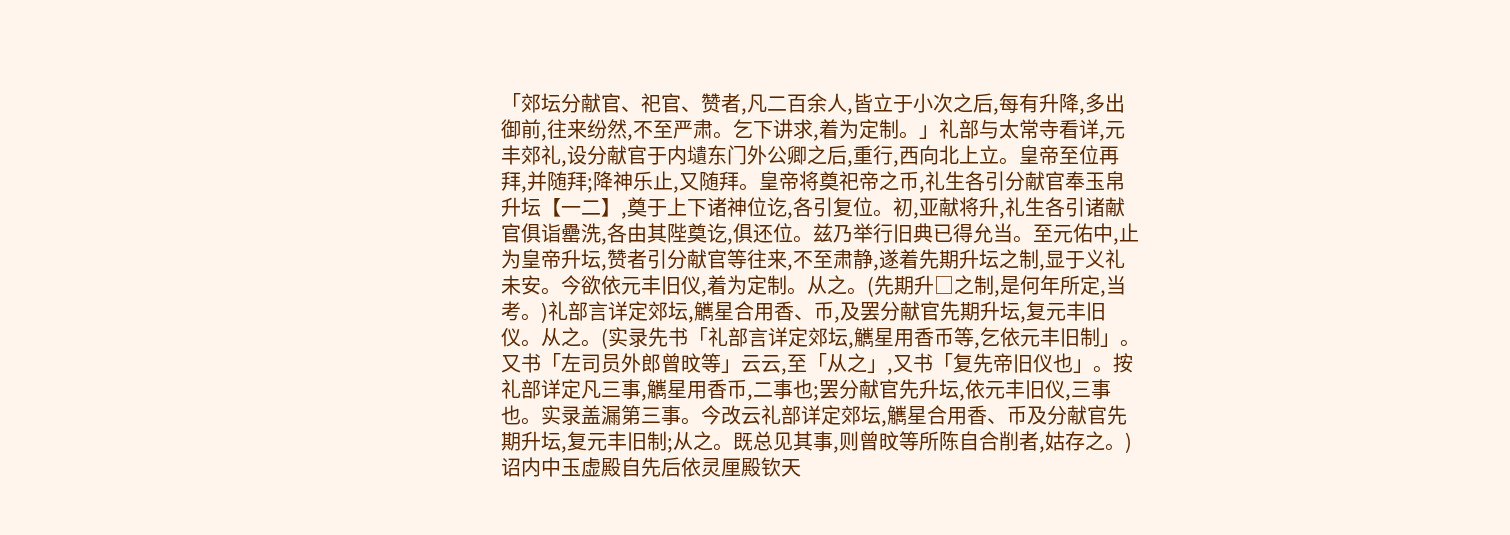「郊坛分献官、祀官、赞者,凡二百余人,皆立于小次之后,每有升降,多出御前,往来纷然,不至严肃。乞下讲求,着为定制。」礼部与太常寺看详,元丰郊礼,设分献官于内壝东门外公卿之后,重行,西向北上立。皇帝至位再拜,并随拜;降神乐止,又随拜。皇帝将奠祀帝之币,礼生各引分献官奉玉帛升坛【一二】,奠于上下诸神位讫,各引复位。初,亚献将升,礼生各引诸献官俱诣罍洗,各由其陛奠讫,俱还位。兹乃举行旧典已得允当。至元佑中,止为皇帝升坛,赞者引分献官等往来,不至肃静,遂着先期升坛之制,显于义礼未安。今欲依元丰旧仪,着为定制。从之。(先期升□之制,是何年所定,当考。)礼部言详定郊坛,觽星合用香、币,及罢分献官先期升坛,复元丰旧仪。从之。(实录先书「礼部言详定郊坛,觽星用香币等,乞依元丰旧制」。又书「左司员外郎曾旼等」云云,至「从之」,又书「复先帝旧仪也」。按礼部详定凡三事,觽星用香币,二事也;罢分献官先升坛,依元丰旧仪,三事也。实录盖漏第三事。今改云礼部详定郊坛,觽星合用香、币及分献官先期升坛,复元丰旧制;从之。既总见其事,则曾旼等所陈自合削者,姑存之。)
诏内中玉虚殿自先后依灵厘殿钦天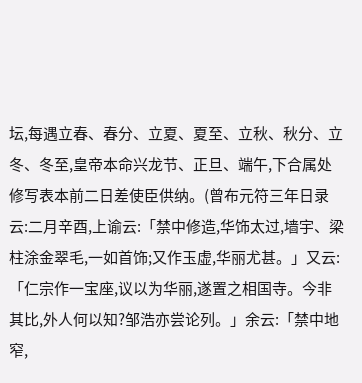坛,每遇立春、春分、立夏、夏至、立秋、秋分、立冬、冬至,皇帝本命兴龙节、正旦、端午,下合属处修写表本前二日差使臣供纳。(曾布元符三年日录云:二月辛酉,上谕云:「禁中修造,华饰太过,墙宇、梁柱涂金翠毛,一如首饰;又作玉虚,华丽尤甚。」又云:「仁宗作一宝座,议以为华丽,遂置之相国寺。今非其比,外人何以知?邹浩亦尝论列。」余云:「禁中地窄,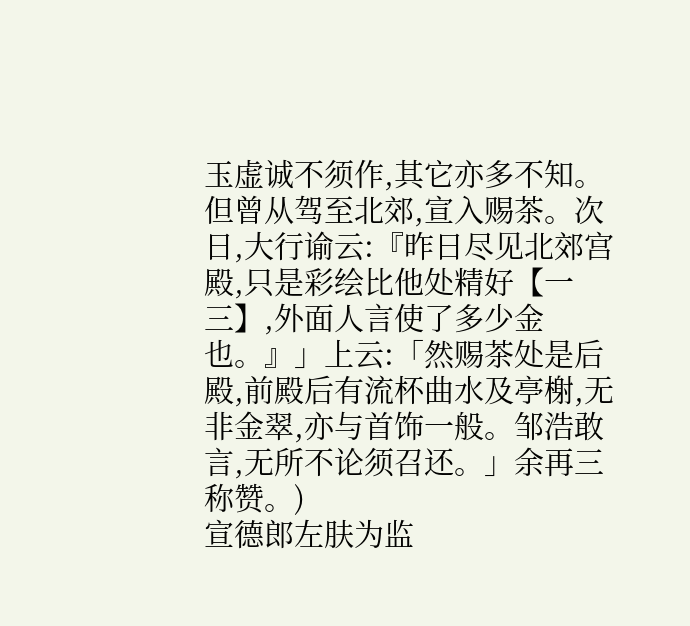玉虚诚不须作,其它亦多不知。但曾从驾至北郊,宣入赐茶。次日,大行谕云:『昨日尽见北郊宫殿,只是彩绘比他处精好【一三】,外面人言使了多少金也。』」上云:「然赐茶处是后殿,前殿后有流杯曲水及亭榭,无非金翠,亦与首饰一般。邹浩敢言,无所不论须召还。」余再三称赞。)
宣德郎左肤为监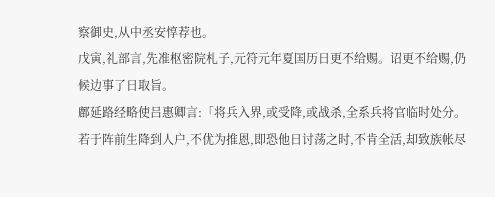察御史,从中丞安惇荐也。
戊寅,礼部言,先准枢密院札子,元符元年夏国历日更不给赐。诏更不给赐,仍候边事了日取旨。
鄜延路经略使吕惠卿言:「将兵入界,或受降,或战杀,全系兵将官临时处分。若于阵前生降到人户,不优为推恩,即恐他日讨荡之时,不肯全活,却致族帐尽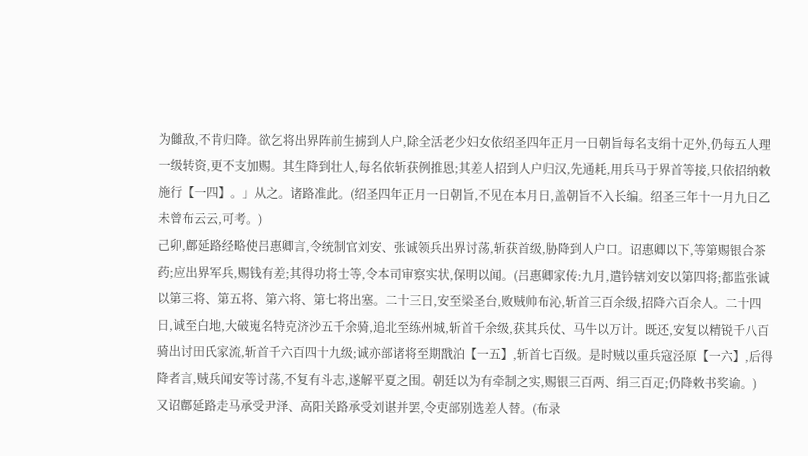为雠敌,不肯归降。欲乞将出界阵前生掳到人户,除全活老少妇女依绍圣四年正月一日朝旨每名支绢十疋外,仍每五人理一级转资,更不支加赐。其生降到壮人,每名依斩获例推恩;其差人招到人户归汉,先通耗,用兵马于界首等接,只依招纳敕施行【一四】。」从之。诸路准此。(绍圣四年正月一日朝旨,不见在本月日,盖朝旨不入长编。绍圣三年十一月九日乙未曾布云云,可考。)
己卯,鄜延路经略使吕惠卿言,令统制官刘安、张诚领兵出界讨荡,斩获首级,胁降到人户口。诏惠卿以下,等第赐银合茶药;应出界军兵,赐钱有差;其得功将士等,令本司审察实状,保明以闻。(吕惠卿家传:九月,遣钤辖刘安以第四将;都监张诚以第三将、第五将、第六将、第七将出塞。二十三日,安至梁圣台,败贼帅布沁,斩首三百余级,招降六百余人。二十四日,诚至白地,大破嵬名特克济沙五千余骑,追北至练州城,斩首千余级,获其兵仗、马牛以万计。既还,安复以精锐千八百骑出讨田氏家流,斩首千六百四十九级;诚亦部诸将至期戬泊【一五】,斩首七百级。是时贼以重兵寇泾原【一六】,后得降者言,贼兵闻安等讨荡,不复有斗志,遂解平夏之围。朝廷以为有牵制之实,赐银三百两、绢三百疋;仍降敕书奖谕。)
又诏鄜延路走马承受尹泽、高阳关路承受刘谌并罢,令吏部别选差人替。(布录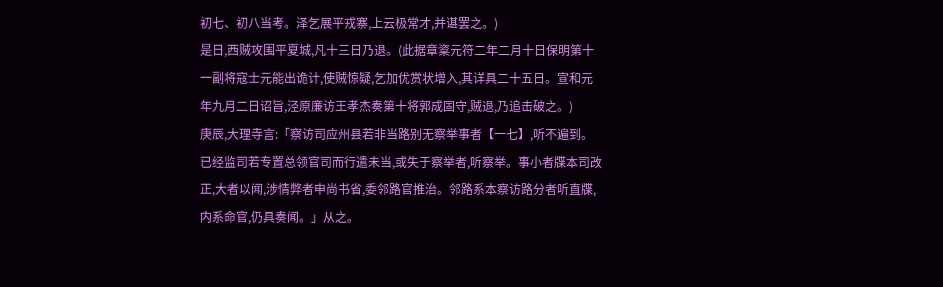初七、初八当考。泽乞展平戎寨,上云极常才,并谌罢之。)
是日,西贼攻围平夏城,凡十三日乃退。(此据章楶元符二年二月十日保明第十一副将寇士元能出诡计,使贼惊疑,乞加优赏状增入,其详具二十五日。宣和元年九月二日诏旨,泾原廉访王孝杰奏第十将郭成固守,贼退,乃追击破之。)
庚辰,大理寺言:「察访司应州县若非当路别无察举事者【一七】,听不遍到。已经监司若专置总领官司而行遣未当,或失于察举者,听察举。事小者牒本司改正,大者以闻,涉情弊者申尚书省,委邻路官推治。邻路系本察访路分者听直牒,内系命官,仍具奏闻。」从之。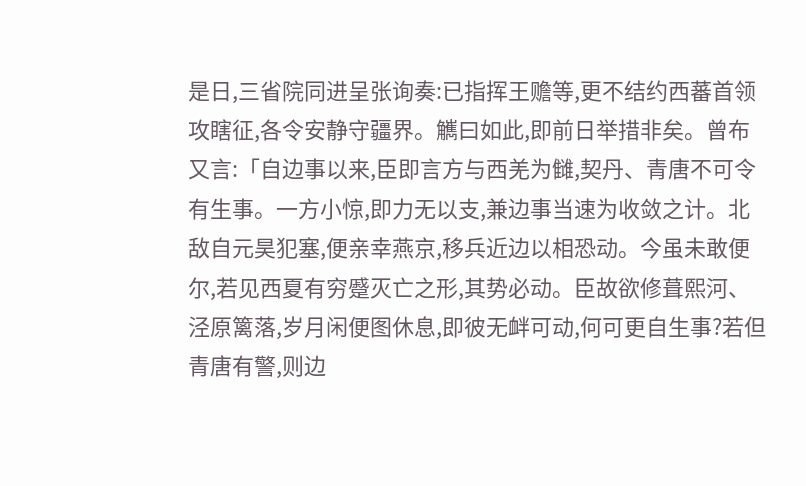是日,三省院同进呈张询奏:已指挥王赡等,更不结约西蕃首领攻瞎征,各令安静守疆界。觽曰如此,即前日举措非矣。曾布又言:「自边事以来,臣即言方与西羌为雠,契丹、青唐不可令有生事。一方小惊,即力无以支,兼边事当速为收敛之计。北敌自元昊犯塞,便亲幸燕京,移兵近边以相恐动。今虽未敢便尔,若见西夏有穷蹙灭亡之形,其势必动。臣故欲修葺熙河、泾原篱落,岁月闲便图休息,即彼无衅可动,何可更自生事?若但青唐有警,则边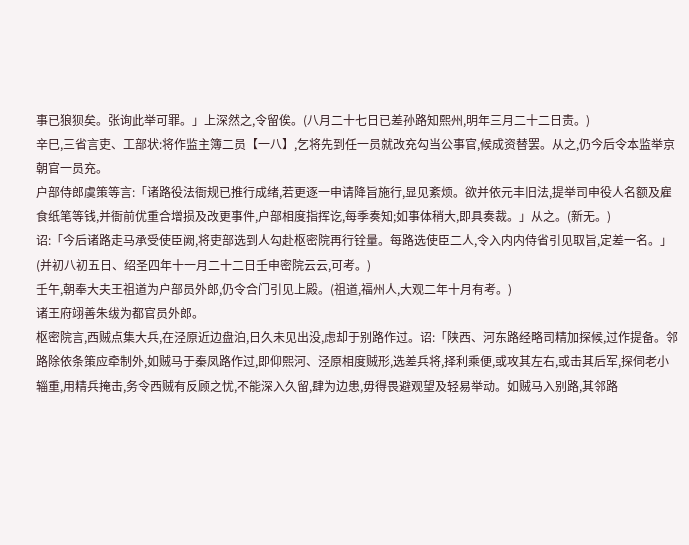事已狼狈矣。张询此举可罪。」上深然之,令留俟。(八月二十七日已差孙路知熙州,明年三月二十二日责。)
辛巳,三省言吏、工部状:将作监主簿二员【一八】,乞将先到任一员就改充勾当公事官,候成资替罢。从之,仍今后令本监举京朝官一员充。
户部侍郎虞策等言:「诸路役法衙规已推行成绪,若更逐一申请降旨施行,显见紊烦。欲并依元丰旧法,提举司申役人名额及雇食纸笔等钱,并衙前优重合增损及改更事件,户部相度指挥讫,每季奏知;如事体稍大,即具奏裁。」从之。(新无。)
诏:「今后诸路走马承受使臣阙,将吏部选到人勾赴枢密院再行铨量。每路选使臣二人,令入内内侍省引见取旨,定差一名。」(并初八初五日、绍圣四年十一月二十二日壬申密院云云,可考。)
壬午,朝奉大夫王祖道为户部员外郎,仍令合门引见上殿。(祖道,福州人,大观二年十月有考。)
诸王府翊善朱绂为都官员外郎。
枢密院言,西贼点集大兵,在泾原近边盘泊,日久未见出没,虑却于别路作过。诏:「陕西、河东路经略司精加探候,过作提备。邻路除依条策应牵制外,如贼马于秦凤路作过,即仰熙河、泾原相度贼形,选差兵将,择利乘便,或攻其左右,或击其后军,探伺老小辎重,用精兵掩击,务令西贼有反顾之忧,不能深入久留,肆为边患,毋得畏避观望及轻易举动。如贼马入别路,其邻路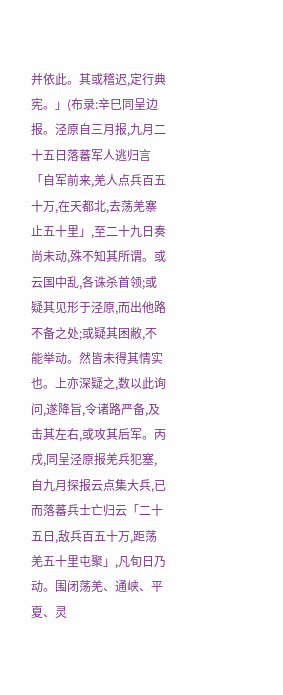并依此。其或稽迟,定行典宪。」(布录:辛巳同呈边报。泾原自三月报,九月二十五日落蕃军人逃归言「自军前来,羌人点兵百五十万,在天都北,去荡羌寨止五十里」,至二十九日奏尚未动,殊不知其所谓。或云国中乱,各诛杀首领;或疑其见形于泾原,而出他路不备之处;或疑其困敝,不能举动。然皆未得其情实也。上亦深疑之,数以此询问,遂降旨,令诸路严备,及击其左右,或攻其后军。丙戌,同呈泾原报羌兵犯塞,自九月探报云点集大兵,已而落蕃兵士亡归云「二十五日,敌兵百五十万,距荡羌五十里屯聚」,凡旬日乃动。围闭荡羌、通峡、平夏、灵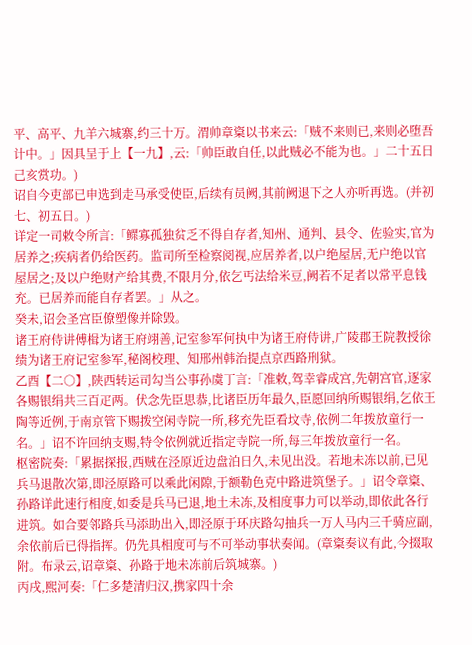平、高平、九羊六城寨,约三十万。渭帅章楶以书来云:「贼不来则已,来则必堕吾计中。」因具呈于上【一九】,云:「帅臣敢自任,以此贼必不能为也。」二十五日己亥赏功。)
诏自今吏部已申选到走马承受使臣,后续有员阙,其前阙退下之人亦听再选。(并初七、初五日。)
详定一司敕令所言:「鳏寡孤独贫乏不得自存者,知州、通判、县令、佐验实,官为居养之;疾病者仍给医药。监司所至检察阅视,应居养者,以户绝屋居,无户绝以官屋居之;及以户绝财产给其费,不限月分,依乞丐法给米豆,阙若不足者以常平息钱充。已居养而能自存者罢。」从之。
癸未,诏会圣宫臣僚塑像并除毁。
诸王府侍讲傅楫为诸王府翊善,记室参军何执中为诸王府侍讲,广陵郡王院教授徐绩为诸王府记室参军,秘阁校理、知邢州韩治提点京西路刑狱。
乙酉【二○】,陕西转运司勾当公事孙虞丁言:「准敕,驾幸睿成宫,先朝宫官,逐家各赐银绢共三百疋两。伏念先臣思恭,比诸臣历年最久,臣愿回纳所赐银绢,乞依王陶等近例,于南京管下赐拨空闲寺院一所,移充先臣看坟寺,依例二年拨放童行一名。」诏不许回纳支赐,特令依例就近指定寺院一所,每三年拨放童行一名。
枢密院奏:「累据探报,西贼在泾原近边盘泊日久,未见出没。若地未冻以前,已见兵马退散次第,即泾原路可以乘此闲隙,于额勒色克中路进筑堡子。」诏令章楶、孙路详此速行相度,如委是兵马已退,地土未冻,及相度事力可以举动,即依此各行进筑。如合要邻路兵马添助出入,即泾原于环庆路勾抽兵一万人马内三千骑应副,余依前后已得指挥。仍先具相度可与不可举动事状奏闻。(章楶奏议有此,今掇取附。布录云,诏章楶、孙路于地未冻前后筑城寨。)
丙戌,熙河奏:「仁多楚清归汉,携家四十余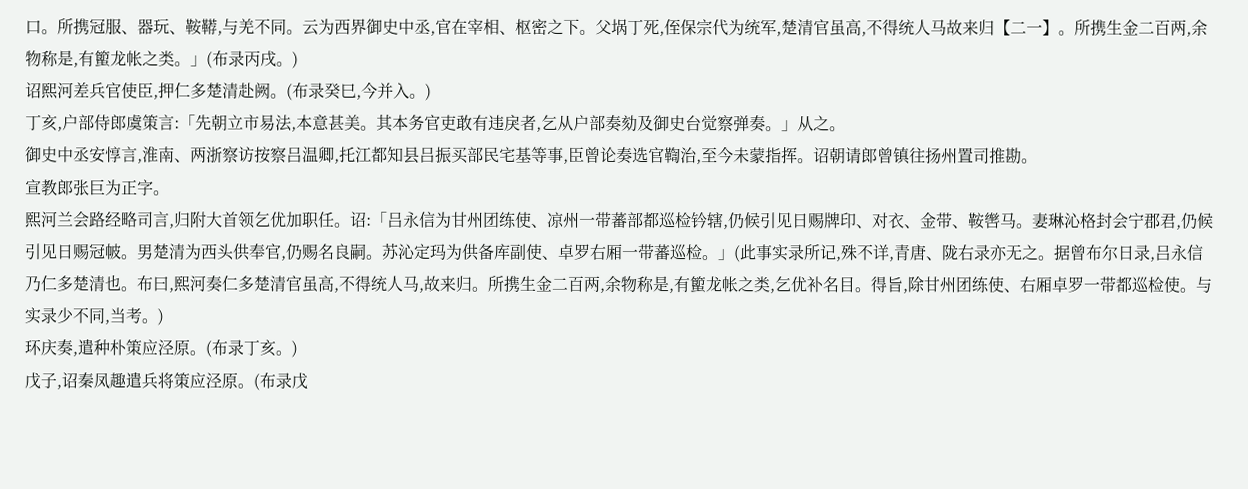口。所携冠服、器玩、鞍鞯,与羌不同。云为西界御史中丞,官在宰相、枢密之下。父埚丁死,侄保宗代为统军,楚清官虽高,不得统人马故来归【二一】。所携生金二百两,余物称是,有蠞龙帐之类。」(布录丙戌。)
诏熙河差兵官使臣,押仁多楚清赴阙。(布录癸巳,今并入。)
丁亥,户部侍郎虞策言:「先朝立市易法,本意甚美。其本务官吏敢有违戾者,乞从户部奏劾及御史台觉察弹奏。」从之。
御史中丞安惇言,淮南、两浙察访按察吕温卿,托江都知县吕振买部民宅基等事,臣曾论奏选官鞫治,至今未蒙指挥。诏朝请郎曾镇往扬州置司推勘。
宣教郎张巨为正字。
熙河兰会路经略司言,归附大首领乞优加职任。诏:「吕永信为甘州团练使、凉州一带蕃部都巡检钤辖,仍候引见日赐牌印、对衣、金带、鞍辔马。妻琳沁格封会宁郡君,仍候引见日赐冠帔。男楚清为西头供奉官,仍赐名良嗣。苏沁定玛为供备库副使、卓罗右厢一带蕃巡检。」(此事实录所记,殊不详,青唐、陇右录亦无之。据曾布尔日录,吕永信乃仁多楚清也。布曰,熙河奏仁多楚清官虽高,不得统人马,故来归。所携生金二百两,余物称是,有蠞龙帐之类,乞优补名目。得旨,除甘州团练使、右厢卓罗一带都巡检使。与实录少不同,当考。)
环庆奏,遣种朴策应泾原。(布录丁亥。)
戊子,诏秦凤趣遣兵将策应泾原。(布录戊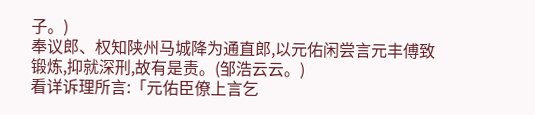子。)
奉议郎、权知陕州马城降为通直郎,以元佑闲尝言元丰傅致锻炼,抑就深刑,故有是责。(邹浩云云。)
看详诉理所言:「元佑臣僚上言乞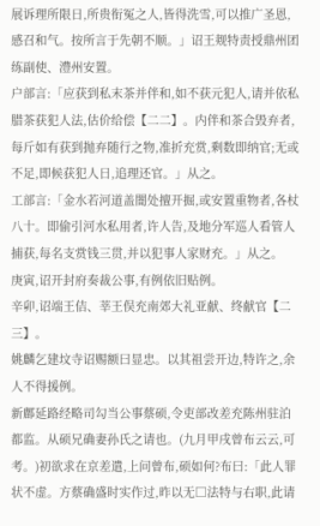展诉理所限日,所贵衔冤之人,皆得洗雪,可以推广圣恩,感召和气。按所言于先朝不顺。」诏王觌特责授鼎州团练副使、澧州安置。
户部言:「应获到私末茶并伴和,如不获元犯人,请并依私腊茶获犯人法,估价给偿【二二】。内伴和茶合毁弃者,每斤如有获到抛弃随行之物,准折充赏,剩数即纳官;无或不足,即候获犯人日,追理还官。」从之。
工部言:「金水若河道盖闇处擅开掘,或安置重物者,各杖八十。即偷引河水私用者,许人告,及地分军巡人看管人捕获,每名支赏钱三贯,并以犯事人家财充。」从之。
庚寅,诏开封府奏裁公事,有例依旧贴例。
辛卯,诏端王佶、莘王俣充南郊大礼亚献、终献官【二三】。
姚麟乞建坟寺诏赐额曰显忠。以其祖尝开边,特许之,余人不得援例。
新鄜延路经略司勾当公事蔡硕,令吏部改差充陈州驻泊都监。从硕兄确妻孙氏之请也。(九月甲戌曾布云云,可考。)初欲求在京差遣,上问曾布,硕如何?布曰:「此人罪状不虚。方蔡确盛时实作过,昨以无□法特与右职,此请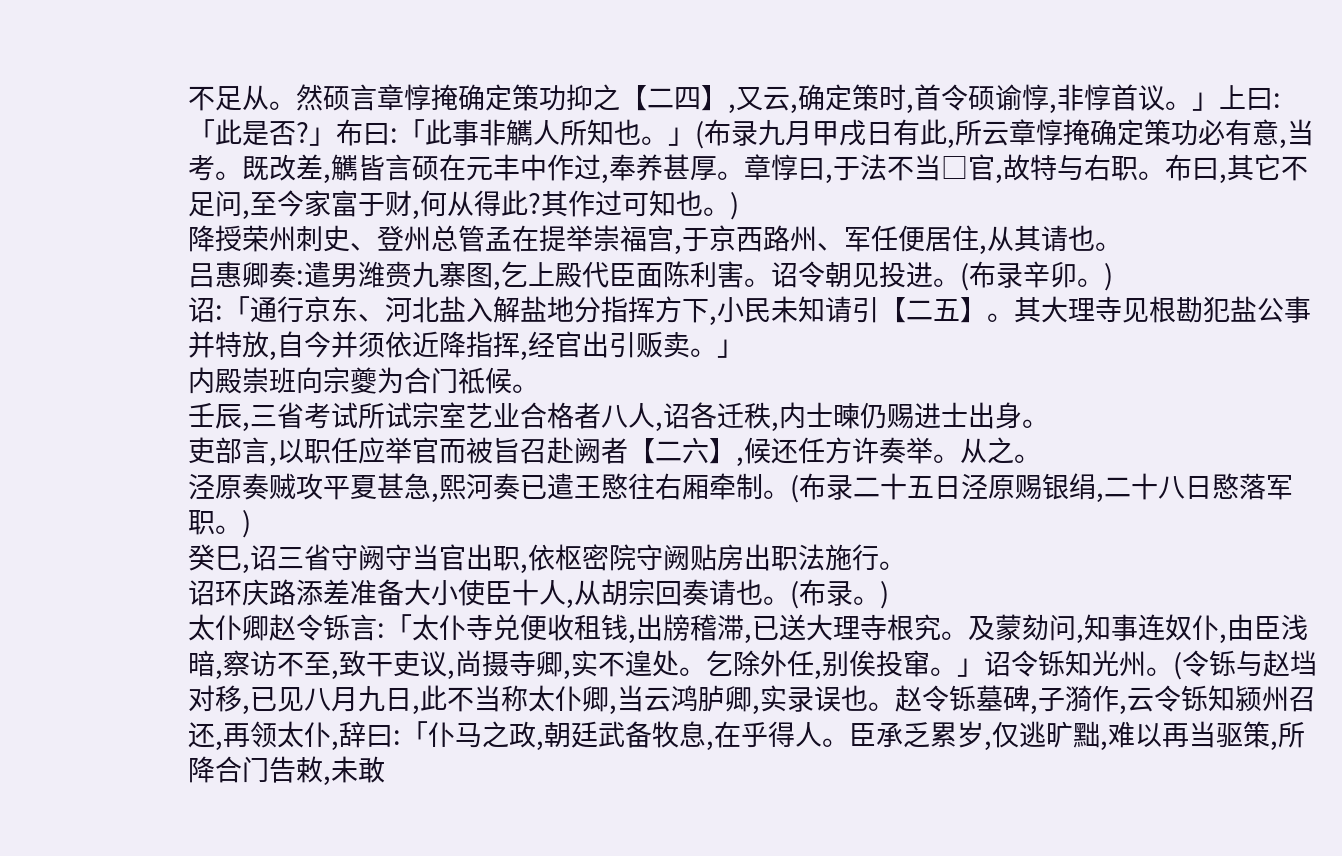不足从。然硕言章惇掩确定策功抑之【二四】,又云,确定策时,首令硕谕惇,非惇首议。」上曰:「此是否?」布曰:「此事非觽人所知也。」(布录九月甲戌日有此,所云章惇掩确定策功必有意,当考。既改差,觽皆言硕在元丰中作过,奉养甚厚。章惇曰,于法不当□官,故特与右职。布曰,其它不足问,至今家富于财,何从得此?其作过可知也。)
降授荣州刺史、登州总管孟在提举崇福宫,于京西路州、军任便居住,从其请也。
吕惠卿奏:遣男潍赍九寨图,乞上殿代臣面陈利害。诏令朝见投进。(布录辛卯。)
诏:「通行京东、河北盐入解盐地分指挥方下,小民未知请引【二五】。其大理寺见根勘犯盐公事并特放,自今并须依近降指挥,经官出引贩卖。」
内殿崇班向宗夔为合门祗候。
壬辰,三省考试所试宗室艺业合格者八人,诏各迁秩,内士暕仍赐进士出身。
吏部言,以职任应举官而被旨召赴阙者【二六】,候还任方许奏举。从之。
泾原奏贼攻平夏甚急,熙河奏已遣王愍往右厢牵制。(布录二十五日泾原赐银绢,二十八日愍落军职。)
癸巳,诏三省守阙守当官出职,依枢密院守阙贴房出职法施行。
诏环庆路添差准备大小使臣十人,从胡宗回奏请也。(布录。)
太仆卿赵令铄言:「太仆寺兑便收租钱,出牓稽滞,已送大理寺根究。及蒙劾问,知事连奴仆,由臣浅暗,察访不至,致干吏议,尚摄寺卿,实不遑处。乞除外任,别俟投窜。」诏令铄知光州。(令铄与赵垱对移,已见八月九日,此不当称太仆卿,当云鸿胪卿,实录误也。赵令铄墓碑,子漪作,云令铄知颍州召还,再领太仆,辞曰:「仆马之政,朝廷武备牧息,在乎得人。臣承乏累岁,仅逃旷黜,难以再当驱策,所降合门告敕,未敢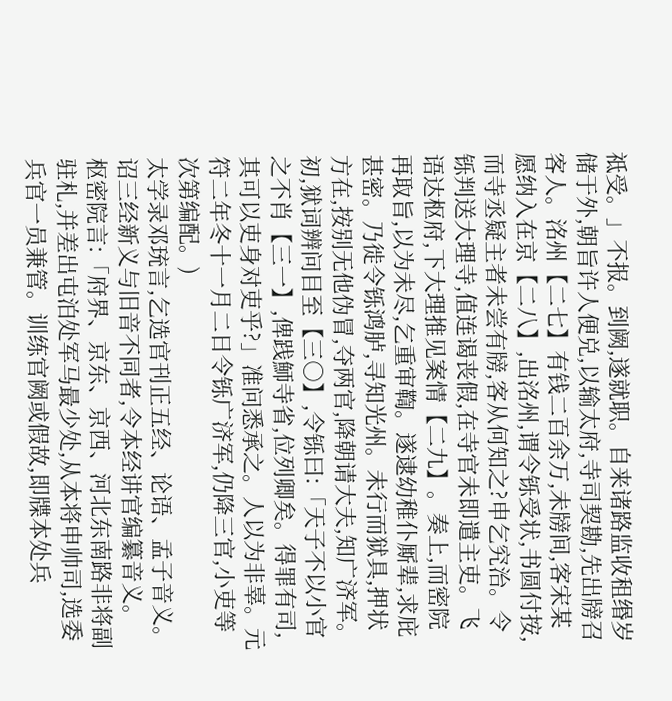祗受。」不报。到阙,遂就职。自来诸路监收租缗岁储于外,朝旨许人便兑,以输太府,寺司契勘,先出牓召客人。洺州【二七】有钱二百余万,未牓间,客宋某愿纳入在京【二八】,出洺州,谓令铄受状,书圆付按,而寺丞疑主者未尝有牓,客从何知之?申乞究治。令铄判送大理寺,值连谒丧假,在寺官未即遣主吏。飞语达枢府,下大理推见案情【二九】。奏上,而密院再取旨,以为未尽,乞重审鞫。遂逮幼稚仆厮辈,求庇甚密。乃徙令铄鸿胪,寻知光州。未行而狱具,押状方在,按别无他伪冒,夺两官,降朝请大夫,知广济军。初,狱词辨问目至【三○】,令铄曰:「天子不以小官之不肖【三一】,俾践魳寺省,位列卿矣。得罪有司,其可以吏身对吏乎?」准问悉承之。人以为非辜。元符二年冬十一月二日令铄广济军,仍降三官,小吏等次第编配。)
太学录邓珫言,乞选官刊正五经、论语、孟子音义。诏三经新义与旧音不同者,令本经讲官编纂音义。
枢密院言:「府界、京东、京西、河北东南路非将副驻札,并差出屯泊处军马最少处,从本将申帅司,选委兵官一员兼管。训练官阙或假故,即牒本处兵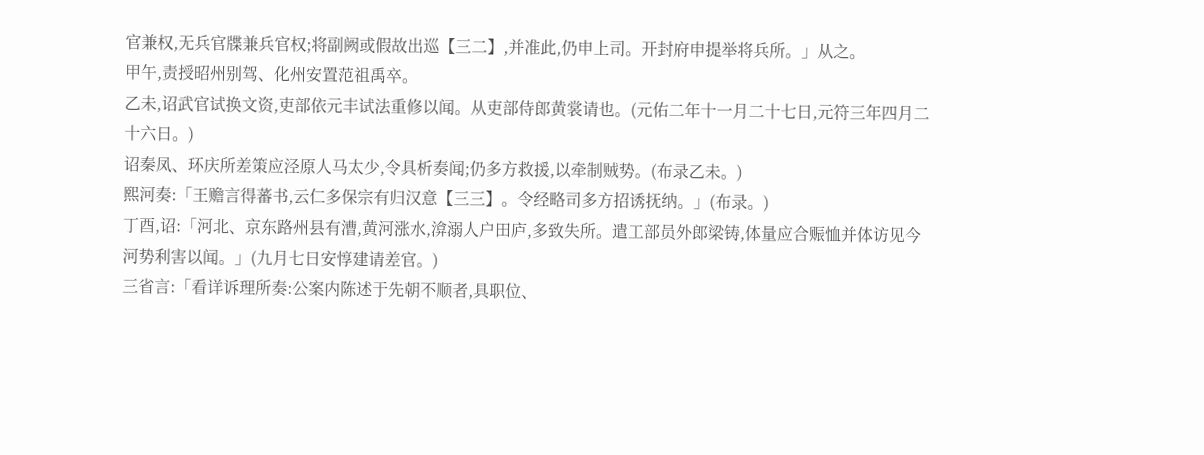官兼权,无兵官牒兼兵官权;将副阙或假故出巡【三二】,并准此,仍申上司。开封府申提举将兵所。」从之。
甲午,责授昭州别驾、化州安置范祖禹卒。
乙未,诏武官试换文资,吏部依元丰试法重修以闻。从吏部侍郎黄裳请也。(元佑二年十一月二十七日,元符三年四月二十六日。)
诏秦凤、环庆所差策应泾原人马太少,令具析奏闻;仍多方救援,以牵制贼势。(布录乙未。)
熙河奏:「王赡言得蕃书,云仁多保宗有归汉意【三三】。令经略司多方招诱抚纳。」(布录。)
丁酉,诏:「河北、京东路州县有漕,黄河涨水,渰溺人户田庐,多致失所。遣工部员外郎梁铸,体量应合赈恤并体访见今河势利害以闻。」(九月七日安惇建请差官。)
三省言:「看详诉理所奏:公案内陈述于先朝不顺者,具职位、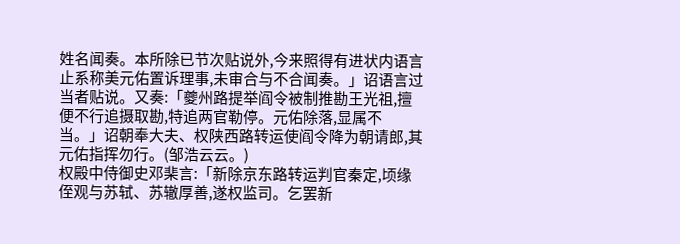姓名闻奏。本所除已节次贴说外,今来照得有进状内语言止系称美元佑置诉理事,未审合与不合闻奏。」诏语言过当者贴说。又奏:「夔州路提举阎令被制推勘王光祖,擅便不行追摄取勘,特追两官勒停。元佑除落,显属不当。」诏朝奉大夫、权陕西路转运使阎令降为朝请郎,其元佑指挥勿行。(邹浩云云。)
权殿中侍御史邓棐言:「新除京东路转运判官秦定,顷缘侄观与苏轼、苏辙厚善,遂权监司。乞罢新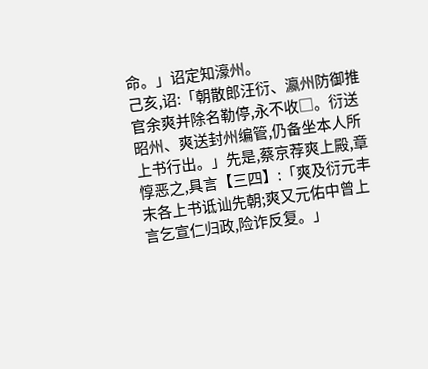命。」诏定知濠州。
己亥,诏:「朝散郎汪衍、瀛州防御推官余爽并除名勒停,永不收□。衍送昭州、爽送封州编管,仍备坐本人所上书行出。」先是,蔡京荐爽上殿,章惇恶之,具言【三四】:「爽及衍元丰末各上书诋讪先朝;爽又元佑中曾上言乞宣仁归政,险诈反复。」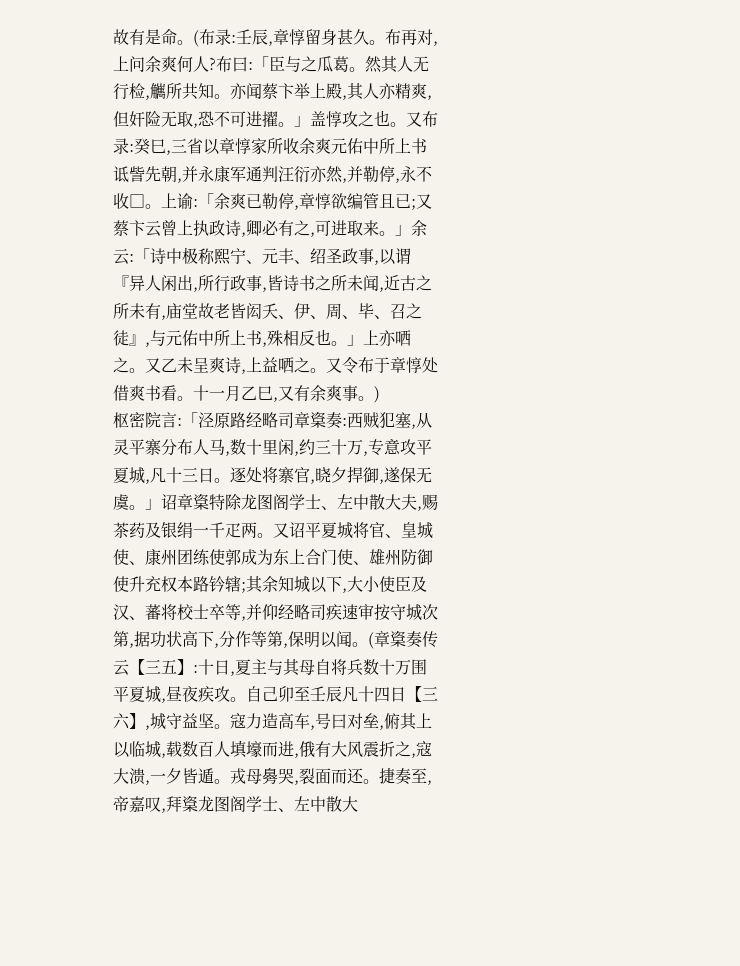故有是命。(布录:壬辰,章惇留身甚久。布再对,上问余爽何人?布曰:「臣与之瓜葛。然其人无行检,觽所共知。亦闻蔡卞举上殿,其人亦精爽,但奸险无取,恐不可进擢。」盖惇攻之也。又布录:癸巳,三省以章惇家所收余爽元佑中所上书诋訾先朝,并永康军通判汪衍亦然,并勒停,永不收□。上谕:「余爽已勒停,章惇欲编管且已;又蔡卞云曾上执政诗,卿必有之,可进取来。」余云:「诗中极称熙宁、元丰、绍圣政事,以谓『异人闲出,所行政事,皆诗书之所未闻,近古之所未有,庙堂故老皆闳夭、伊、周、毕、召之徒』,与元佑中所上书,殊相反也。」上亦哂之。又乙未呈爽诗,上益哂之。又令布于章惇处借爽书看。十一月乙巳,又有余爽事。)
枢密院言:「泾原路经略司章楶奏:西贼犯塞,从灵平寨分布人马,数十里闲,约三十万,专意攻平夏城,凡十三日。逐处将寨官,晓夕捍御,遂保无虞。」诏章楶特除龙图阁学士、左中散大夫,赐茶药及银绢一千疋两。又诏平夏城将官、皇城使、康州团练使郭成为东上合门使、雄州防御使升充权本路钤辖;其余知城以下,大小使臣及汉、蕃将校士卒等,并仰经略司疾速审按守城次第,据功状高下,分作等第,保明以闻。(章楶奏传云【三五】:十日,夏主与其母自将兵数十万围平夏城,昼夜疾攻。自己卯至壬辰凡十四日【三六】,城守益坚。寇力造高车,号曰对垒,俯其上以临城,载数百人填壕而进,俄有大风震折之,寇大溃,一夕皆遁。戎母臱哭,裂面而还。捷奏至,帝嘉叹,拜楶龙图阁学士、左中散大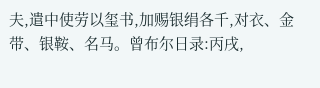夫,遣中使劳以玺书,加赐银绢各千,对衣、金带、银鞍、名马。曾布尔日录:丙戌,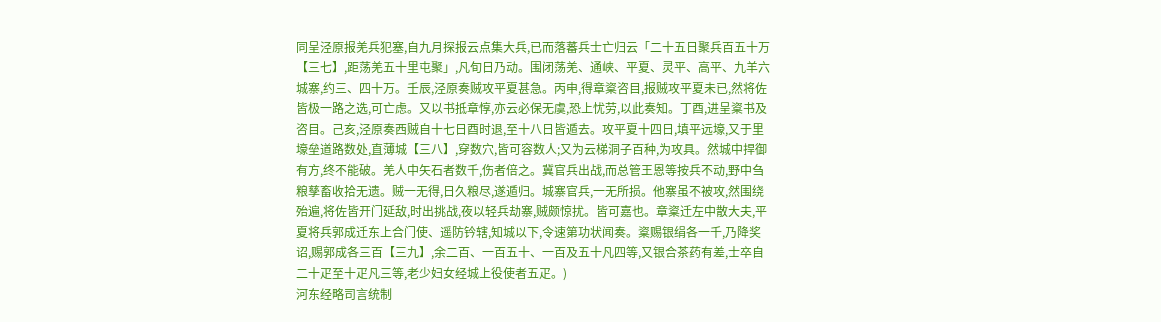同呈泾原报羌兵犯塞,自九月探报云点集大兵,已而落蕃兵士亡归云「二十五日聚兵百五十万【三七】,距荡羌五十里屯聚」,凡旬日乃动。围闭荡羌、通峡、平夏、灵平、高平、九羊六城寨,约三、四十万。壬辰,泾原奏贼攻平夏甚急。丙申,得章楶咨目,报贼攻平夏未已,然将佐皆极一路之选,可亡虑。又以书抵章惇,亦云必保无虞,恐上忧劳,以此奏知。丁酉,进呈楶书及咨目。己亥,泾原奏西贼自十七日酉时退,至十八日皆遁去。攻平夏十四日,填平远壕,又于里壕垒道路数处,直薄城【三八】,穿数穴,皆可容数人;又为云梯洞子百种,为攻具。然城中捍御有方,终不能破。羌人中矢石者数千,伤者倍之。冀官兵出战,而总管王恩等按兵不动,野中刍粮孳畜收拾无遗。贼一无得,日久粮尽,遂遁归。城寨官兵,一无所损。他寨虽不被攻,然围绕殆遍,将佐皆开门延敌,时出挑战,夜以轻兵劫寨,贼颇惊扰。皆可嘉也。章楶迁左中散大夫,平夏将兵郭成迁东上合门使、遥防钤辖,知城以下,令速第功状闻奏。楶赐银绢各一千,乃降奖诏,赐郭成各三百【三九】,余二百、一百五十、一百及五十凡四等,又银合茶药有差,士卒自二十疋至十疋凡三等,老少妇女经城上役使者五疋。)
河东经略司言统制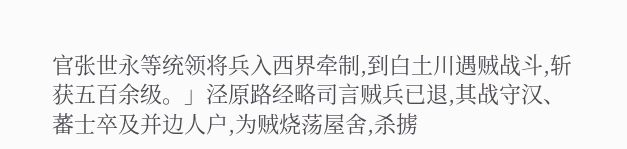官张世永等统领将兵入西界牵制,到白土川遇贼战斗,斩获五百余级。」泾原路经略司言贼兵已退,其战守汉、蕃士卒及并边人户,为贼烧荡屋舍,杀掳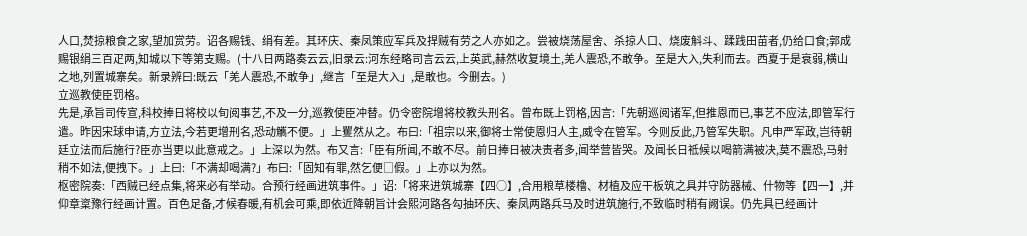人口,焚掠粮食之家,望加赏劳。诏各赐钱、绢有差。其环庆、秦凤策应军兵及捍贼有劳之人亦如之。尝被烧荡屋舍、杀掠人口、烧废斛斗、蹂践田苗者,仍给口食;郭成赐银绢三百疋两,知城以下等第支赐。(十八日两路奏云云,旧录云:河东经略司言云云,上英武,赫然收复境土,羌人震恐,不敢争。至是大入,失利而去。西夏于是衰弱,横山之地,列置城寨矣。新录辨曰:既云「羌人震恐,不敢争」,继言「至是大入」,是敢也。今删去。)
立巡教使臣罚格。
先是,承旨司传宣,科校捧日将校以旬阅事艺,不及一分,巡教使臣冲替。仍令密院增将校教头刑名。曾布既上罚格,因言:「先朝巡阅诸军,但推恩而已,事艺不应法,即管军行遣。昨因宋球申请,方立法,今若更增刑名,恐动觽不便。」上矍然从之。布曰:「祖宗以来,御将士常使恩归人主,威令在管军。今则反此,乃管军失职。凡申严军政,岂待朝廷立法而后施行?臣亦当更以此意戒之。」上深以为然。布又言:「臣有所闻,不敢不尽。前日捧日被决责者多,闻举营皆哭。及闻长日祗候以喝箭满被决,莫不震恐,马射稍不如法,便拽下。」上曰:「不满却喝满?」布曰:「固知有罪,然乞便□假。」上亦以为然。
枢密院奏:「西贼已经点集,将来必有举动。合预行经画进筑事件。」诏:「将来进筑城寨【四○】,合用粮草楼橹、材植及应干板筑之具并守防器械、什物等【四一】,并仰章楶豫行经画计置。百色足备,才候春暖,有机会可乘,即依近降朝旨计会熙河路各勾抽环庆、秦凤两路兵马及时进筑施行,不致临时稍有阙误。仍先具已经画计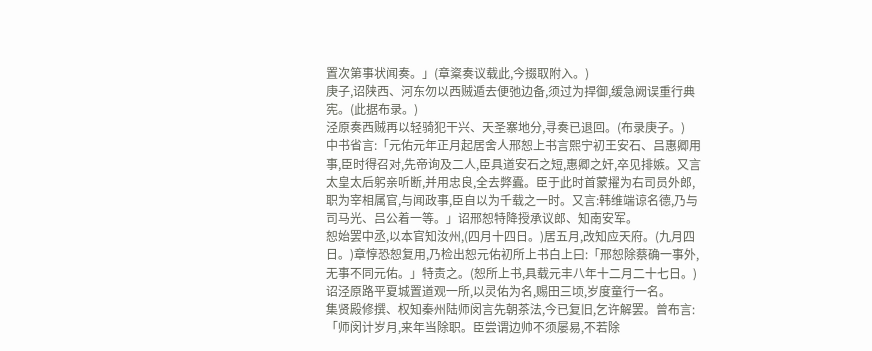置次第事状闻奏。」(章楶奏议载此,今掇取附入。)
庚子,诏陕西、河东勿以西贼遁去便弛边备,须过为捍御,缓急阙误重行典宪。(此据布录。)
泾原奏西贼再以轻骑犯干兴、天圣寨地分,寻奏已退回。(布录庚子。)
中书省言:「元佑元年正月起居舍人邢恕上书言熙宁初王安石、吕惠卿用事,臣时得召对,先帝询及二人,臣具道安石之短,惠卿之奸,卒见排嫉。又言太皇太后躬亲听断,并用忠良,全去弊蠹。臣于此时首蒙擢为右司员外郎,职为宰相属官,与闻政事,臣自以为千载之一时。又言:韩维端谅名德,乃与司马光、吕公着一等。」诏邢恕特降授承议郎、知南安军。
恕始罢中丞,以本官知汝州,(四月十四日。)居五月,改知应天府。(九月四日。)章惇恐恕复用,乃检出恕元佑初所上书白上曰:「邢恕除蔡确一事外,无事不同元佑。」特责之。(恕所上书,具载元丰八年十二月二十七日。)
诏泾原路平夏城置道观一所,以灵佑为名,赐田三顷,岁度童行一名。
集贤殿修撰、权知秦州陆师闵言先朝茶法,今已复旧,乞许解罢。曾布言:「师闵计岁月,来年当除职。臣尝谓边帅不须屡易,不若除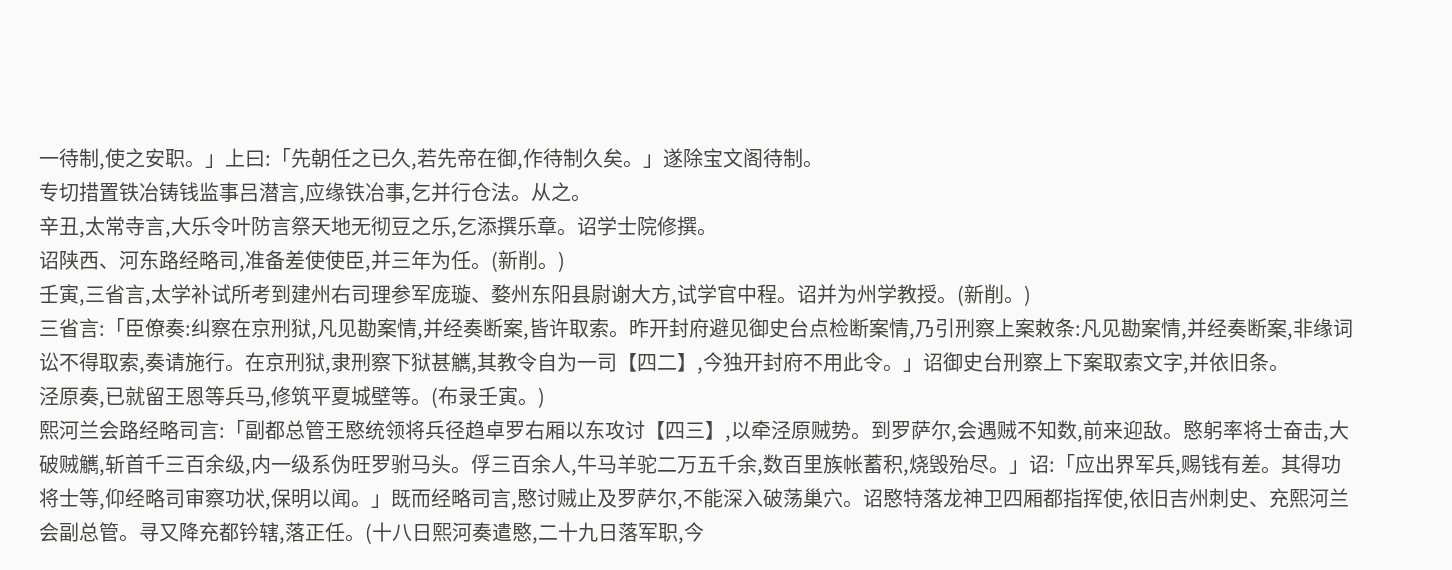一待制,使之安职。」上曰:「先朝任之已久,若先帝在御,作待制久矣。」遂除宝文阁待制。
专切措置铁冶铸钱监事吕潜言,应缘铁冶事,乞并行仓法。从之。
辛丑,太常寺言,大乐令叶防言祭天地无彻豆之乐,乞添撰乐章。诏学士院修撰。
诏陕西、河东路经略司,准备差使使臣,并三年为任。(新削。)
壬寅,三省言,太学补试所考到建州右司理参军庞璇、婺州东阳县尉谢大方,试学官中程。诏并为州学教授。(新削。)
三省言:「臣僚奏:纠察在京刑狱,凡见勘案情,并经奏断案,皆许取索。昨开封府避见御史台点检断案情,乃引刑察上案敕条:凡见勘案情,并经奏断案,非缘词讼不得取索,奏请施行。在京刑狱,隶刑察下狱甚觽,其教令自为一司【四二】,今独开封府不用此令。」诏御史台刑察上下案取索文字,并依旧条。
泾原奏,已就留王恩等兵马,修筑平夏城壁等。(布录壬寅。)
熙河兰会路经略司言:「副都总管王愍统领将兵径趋卓罗右厢以东攻讨【四三】,以牵泾原贼势。到罗萨尔,会遇贼不知数,前来迎敌。愍躬率将士奋击,大破贼觽,斩首千三百余级,内一级系伪旺罗驸马头。俘三百余人,牛马羊驼二万五千余,数百里族帐蓄积,烧毁殆尽。」诏:「应出界军兵,赐钱有差。其得功将士等,仰经略司审察功状,保明以闻。」既而经略司言,愍讨贼止及罗萨尔,不能深入破荡巢穴。诏愍特落龙神卫四厢都指挥使,依旧吉州刺史、充熙河兰会副总管。寻又降充都钤辖,落正任。(十八日熙河奏遣愍,二十九日落军职,今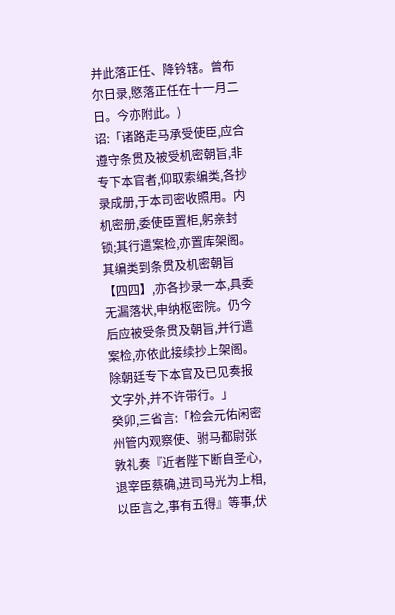并此落正任、降钤辖。曾布尔日录,愍落正任在十一月二日。今亦附此。)
诏:「诸路走马承受使臣,应合遵守条贯及被受机密朝旨,非专下本官者,仰取索编类,各抄录成册,于本司密收照用。内机密册,委使臣置柜,躬亲封锁;其行遣案检,亦置库架阁。其编类到条贯及机密朝旨【四四】,亦各抄录一本,具委无漏落状,申纳枢密院。仍今后应被受条贯及朝旨,并行遣案检,亦依此接续抄上架阁。除朝廷专下本官及已见奏报文字外,并不许带行。」
癸卯,三省言:「检会元佑闲密州管内观察使、驸马都尉张敦礼奏『近者陛下断自圣心,退宰臣蔡确,进司马光为上相,以臣言之,事有五得』等事,伏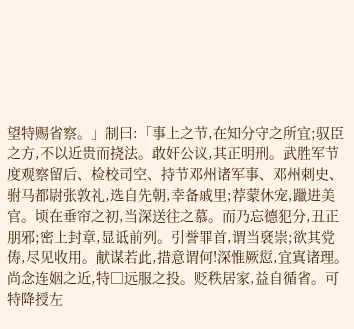望特赐省察。」制曰:「事上之节,在知分守之所宜;驭臣之方,不以近贵而挠法。敢奸公议,其正明刑。武胜军节度观察留后、检校司空、持节邓州诸军事、邓州刺史、驸马都尉张敦礼,选自先朝,幸备戚里;荐蒙休宠,躐进美官。顷在垂帘之初,当深送往之慕。而乃忘德犯分,丑正朋邪;密上封章,显诋前列。引誉罪首,谓当褎崇;欲其党俦,尽见收用。献谋若此,措意谓何!深惟厥愆,宜寘诸理。尚念连姻之近,特□远服之投。贬秩居家,益自循省。可特降授左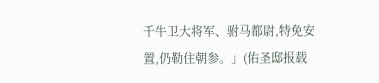千牛卫大将军、驸马都尉,特免安置,仍勒住朝参。」(佑圣邸报载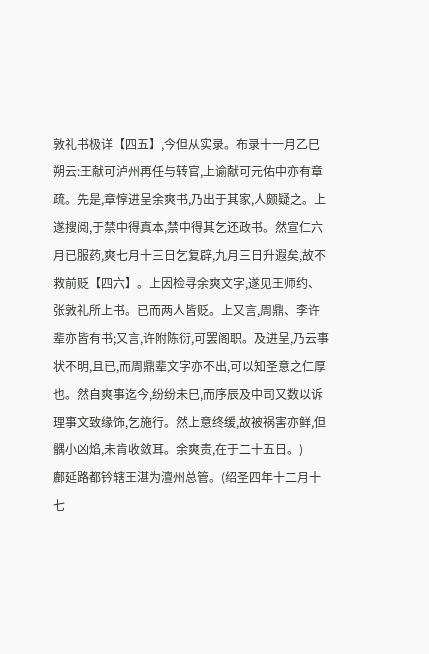敦礼书极详【四五】,今但从实录。布录十一月乙巳朔云:王献可泸州再任与转官,上谕献可元佑中亦有章疏。先是,章惇进呈余爽书,乃出于其家,人颇疑之。上遂搜阅,于禁中得真本,禁中得其乞还政书。然宣仁六月已服药,爽七月十三日乞复辟,九月三日升遐矣,故不救前贬【四六】。上因检寻余爽文字,遂见王师约、张敦礼所上书。已而两人皆贬。上又言,周鼎、李许辈亦皆有书;又言,许附陈衍,可罢阁职。及进呈,乃云事状不明,且已,而周鼎辈文字亦不出,可以知圣意之仁厚也。然自爽事迄今,纷纷未巳,而序辰及中司又数以诉理事文致缘饰,乞施行。然上意终缓,故被祸害亦鲜,但髃小凶焰,未肯收敛耳。余爽责,在于二十五日。)
鄜延路都钤辖王湛为澶州总管。(绍圣四年十二月十七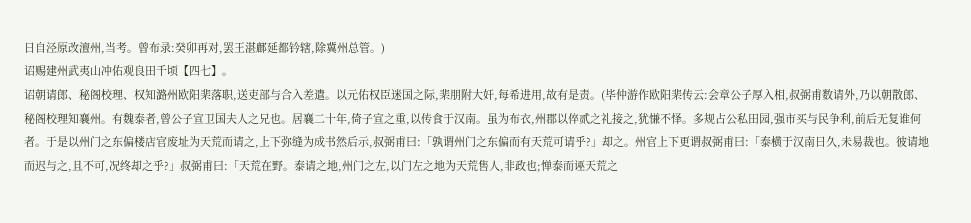日自泾原改澶州,当考。曾布录:癸卯再对,罢王湛鄜延都钤辖,除冀州总管。)
诏赐建州武夷山冲佑观良田千顷【四七】。
诏朝请郎、秘阁校理、权知潞州欧阳棐落职,送吏部与合入差遣。以元佑权臣迷国之际,棐朋附大奸,每希进用,故有是责。(毕仲游作欧阳棐传云:会章公子厚入相,叔弼甫数请外,乃以朝散郎、秘阁校理知襄州。有魏泰者,曾公子宣卫国夫人之兄也。居襄二十年,倚子宣之重,以传食于汉南。虽为布衣,州郡以倅贰之礼接之,犹慊不怿。多规占公私田园,强市买与民争利,前后无复谁何者。于是以州门之东偏楼店官废址为天荒而请之,上下弥缝为成书然后示,叔弼甫曰:「孰谓州门之东偏而有天荒可请乎?」却之。州官上下更谓叔弼甫曰:「泰横于汉南日久,未易裁也。彼请地而迟与之,且不可,况终却之乎?」叔弼甫曰:「天荒在野。泰请之地,州门之左,以门左之地为天荒售人,非政也;惮泰而诬天荒之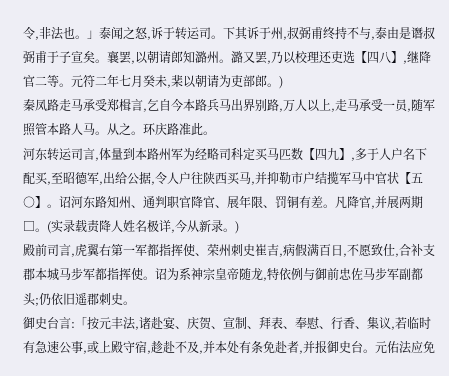令,非法也。」泰闻之怒,诉于转运司。下其诉于州,叔弼甫终持不与,泰由是谮叔弼甫于子宣矣。襄罢,以朝请郎知潞州。潞又罢,乃以校理还吏选【四八】,继降官二等。元符二年七月癸未,棐以朝请为吏部郎。)
秦凤路走马承受郑楫言,乞自今本路兵马出界别路,万人以上,走马承受一员,随军照管本路人马。从之。环庆路准此。
河东转运司言,体量到本路州军为经略司科定买马匹数【四九】,多于人户名下配买,至昭德军,出给公据,令人户往陕西买马,并抑勒市户结揽军马中官状【五○】。诏河东路知州、通判职官降官、展年限、罚铜有差。凡降官,并展两期□。(实录载责降人姓名极详,今从新录。)
殿前司言,虎翼右第一军都指挥使、荣州刺史崔吉,病假满百日,不愿致仕,合补支郡本城马步军都指挥使。诏为系神宗皇帝随龙,特依例与御前忠佐马步军副都头;仍依旧遥郡刺史。
御史台言:「按元丰法,诸赴宴、庆贺、宣制、拜表、奉慰、行香、集议,若临时有急速公事,或上殿守宿,趁赴不及,并本处有条免赴者,并报御史台。元佑法应免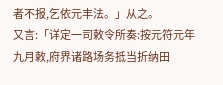者不报,乞依元丰法。」从之。
又言:「详定一司敕令所奏:按元符元年九月敕,府界诸路场务抵当折纳田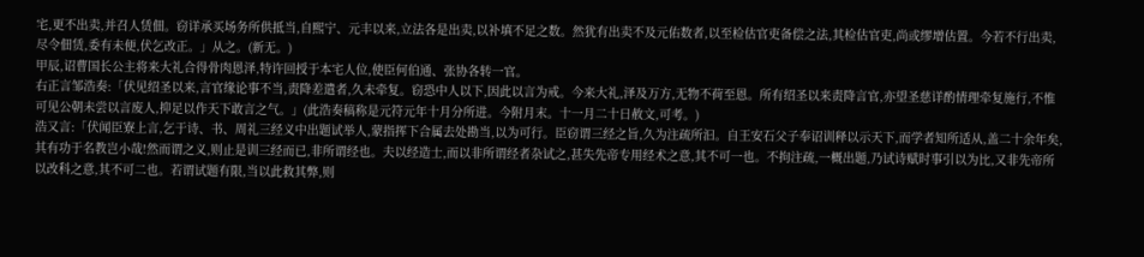宅,更不出卖,并召人赁佃。窃详承买场务所供抵当,自熙宁、元丰以来,立法各是出卖,以补填不足之数。然犹有出卖不及元佑数者,以至检估官吏备偿之法,其检估官吏,尚或缪增估置。今若不行出卖,尽令佃赁,委有未便,伏乞改正。」从之。(新无。)
甲辰,诏曹国长公主将来大礼合得骨肉恩泽,特许回授于本宅人位,使臣何伯通、张协各转一官。
右正言邹浩奏:「伏见绍圣以来,言官缘论事不当,责降差遣者,久未牵复。窃恐中人以下,因此以言为戒。今来大礼,泽及万方,无物不荷至恩。所有绍圣以来责降言官,亦望圣慈详酌情理牵复施行,不惟可见公朝未尝以言废人,抑足以作天下敢言之气。」(此浩奏稿称是元符元年十月分所进。今附月末。十一月二十日赦文,可考。)
浩又言:「伏闻臣寮上言,乞于诗、书、周礼三经义中出题试举人,蒙指挥下合属去处勘当,以为可行。臣窃谓三经之旨,久为注疏所汩。自王安石父子奉诏训释以示天下,而学者知所适从,盖二十余年矣,其有功于名教岂小哉!然而谓之义,则止是训三经而已,非所谓经也。夫以经造士,而以非所谓经者杂试之,甚失先帝专用经术之意,其不可一也。不拘注疏,一概出题,乃试诗赋时事引以为比,又非先帝所以改科之意,其不可二也。若谓试题有限,当以此救其弊,则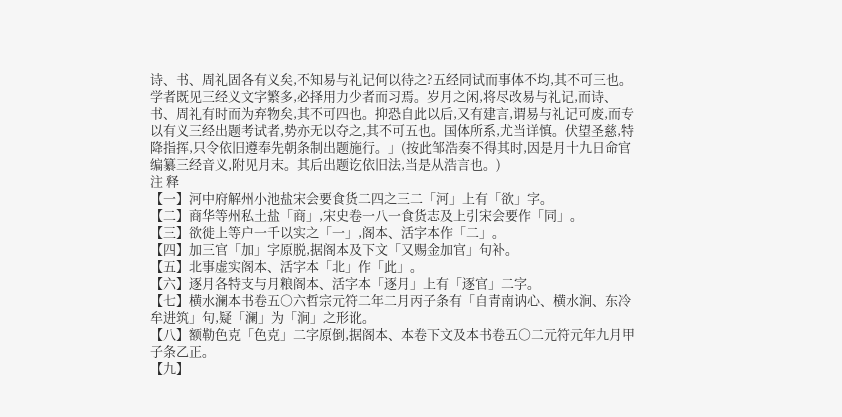诗、书、周礼固各有义矣,不知易与礼记何以待之?五经同试而事体不均,其不可三也。学者既见三经义文字繁多,必择用力少者而习焉。岁月之闲,将尽改易与礼记,而诗、书、周礼有时而为弃物矣,其不可四也。抑恐自此以后,又有建言,谓易与礼记可废,而专以有义三经出题考试者,势亦无以夺之,其不可五也。国体所系,尤当详慎。伏望圣慈,特降指挥,只令依旧遵奉先朝条制出题施行。」(按此邹浩奏不得其时,因是月十九日命官编纂三经音义,附见月末。其后出题讫依旧法,当是从浩言也。)
注 释
【一】河中府解州小池盐宋会要食货二四之三二「河」上有「欲」字。
【二】商华等州私土盐「商」,宋史卷一八一食货志及上引宋会要作「同」。
【三】欲徙上等户一千以实之「一」,阁本、活字本作「二」。
【四】加三官「加」字原脱,据阁本及下文「又赐金加官」句补。
【五】北事虚实阁本、活字本「北」作「此」。
【六】逐月各特支与月粮阁本、活字本「逐月」上有「逐官」二字。
【七】横水澜本书卷五○六哲宗元符二年二月丙子条有「自青南讷心、横水涧、东冷牟进筑」句,疑「澜」为「涧」之形讹。
【八】额勒色克「色克」二字原倒,据阁本、本卷下文及本书卷五○二元符元年九月甲子条乙正。
【九】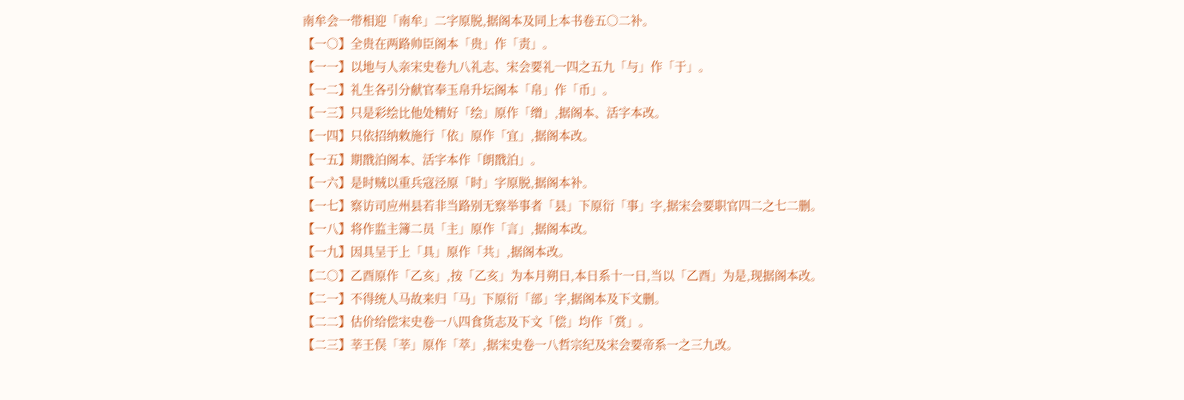南牟会一带相迎「南牟」二字原脱,据阁本及同上本书卷五○二补。
【一○】全贵在两路帅臣阁本「贵」作「责」。
【一一】以地与人亲宋史卷九八礼志、宋会要礼一四之五九「与」作「于」。
【一二】礼生各引分献官奉玉帛升坛阁本「帛」作「币」。
【一三】只是彩绘比他处精好「绘」原作「缯」,据阁本、活字本改。
【一四】只依招纳敕施行「依」原作「宜」,据阁本改。
【一五】期戬泊阁本、活字本作「朗戬泊」。
【一六】是时贼以重兵寇泾原「时」字原脱,据阁本补。
【一七】察访司应州县若非当路别无察举事者「县」下原衍「事」字,据宋会要职官四二之七二删。
【一八】将作监主簿二员「主」原作「言」,据阁本改。
【一九】因具呈于上「具」原作「共」,据阁本改。
【二○】乙酉原作「乙亥」,按「乙亥」为本月朔日,本日系十一日,当以「乙酉」为是,现据阁本改。
【二一】不得统人马故来归「马」下原衍「部」字,据阁本及下文删。
【二二】估价给偿宋史卷一八四食货志及下文「偿」均作「赏」。
【二三】莘王俣「莘」原作「萃」,据宋史卷一八哲宗纪及宋会要帝系一之三九改。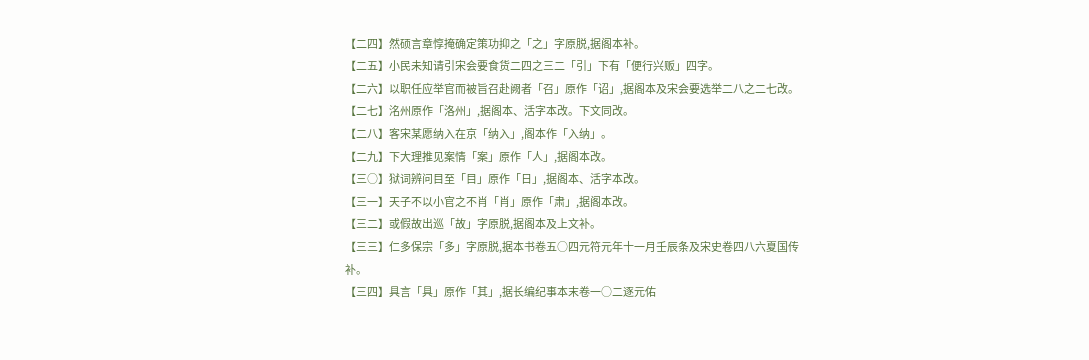【二四】然硕言章惇掩确定策功抑之「之」字原脱,据阁本补。
【二五】小民未知请引宋会要食货二四之三二「引」下有「便行兴贩」四字。
【二六】以职任应举官而被旨召赴阙者「召」原作「诏」,据阁本及宋会要选举二八之二七改。
【二七】洺州原作「洛州」,据阁本、活字本改。下文同改。
【二八】客宋某愿纳入在京「纳入」,阁本作「入纳」。
【二九】下大理推见案情「案」原作「人」,据阁本改。
【三○】狱词辨问目至「目」原作「日」,据阁本、活字本改。
【三一】天子不以小官之不肖「肖」原作「肃」,据阁本改。
【三二】或假故出巡「故」字原脱,据阁本及上文补。
【三三】仁多保宗「多」字原脱,据本书卷五○四元符元年十一月壬辰条及宋史卷四八六夏国传补。
【三四】具言「具」原作「其」,据长编纪事本末卷一○二逐元佑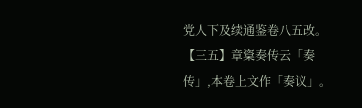党人下及续通鉴卷八五改。
【三五】章楶奏传云「奏传」,本卷上文作「奏议」。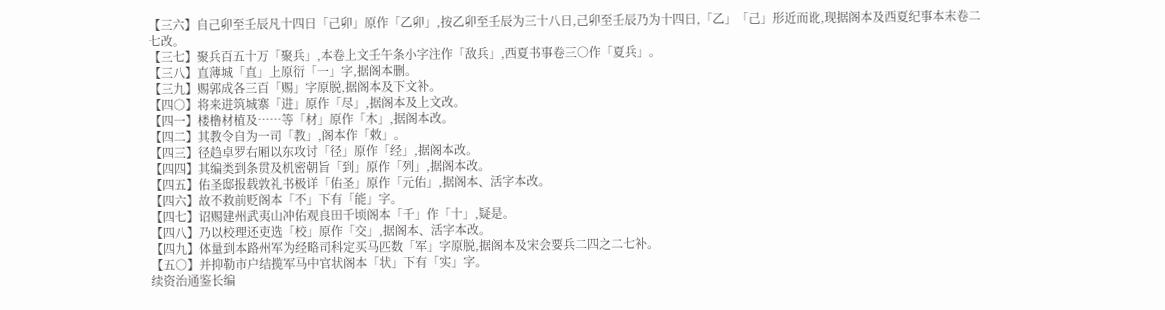【三六】自己卯至壬辰凡十四日「己卯」原作「乙卯」,按乙卯至壬辰为三十八日,己卯至壬辰乃为十四日,「乙」「己」形近而讹,现据阁本及西夏纪事本末卷二七改。
【三七】聚兵百五十万「聚兵」,本卷上文壬午条小字注作「敌兵」,西夏书事卷三○作「夏兵」。
【三八】直薄城「直」上原衍「一」字,据阁本删。
【三九】赐郭成各三百「赐」字原脱,据阁本及下文补。
【四○】将来进筑城寨「进」原作「尽」,据阁本及上文改。
【四一】楼橹材植及……等「材」原作「木」,据阁本改。
【四二】其教令自为一司「教」,阁本作「敕」。
【四三】径趋卓罗右厢以东攻讨「径」原作「经」,据阁本改。
【四四】其编类到条贯及机密朝旨「到」原作「列」,据阁本改。
【四五】佑圣邸报载敦礼书极详「佑圣」原作「元佑」,据阁本、活字本改。
【四六】故不救前贬阁本「不」下有「能」字。
【四七】诏赐建州武夷山冲佑观良田千顷阁本「千」作「十」,疑是。
【四八】乃以校理还吏选「校」原作「交」,据阁本、活字本改。
【四九】体量到本路州军为经略司科定买马匹数「军」字原脱,据阁本及宋会要兵二四之二七补。
【五○】并抑勒市户结揽军马中官状阁本「状」下有「实」字。
续资治通鉴长编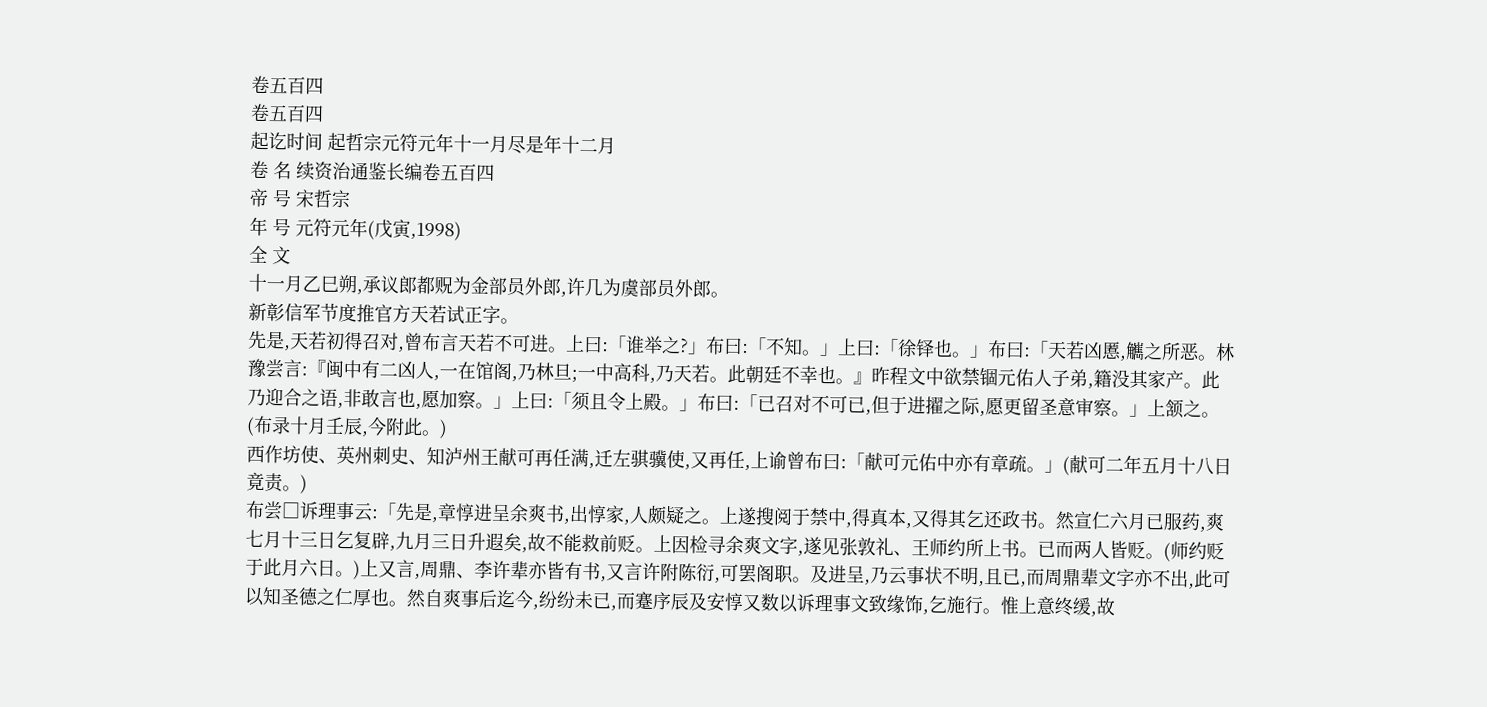卷五百四
卷五百四
起讫时间 起哲宗元符元年十一月尽是年十二月
卷 名 续资治通鉴长编卷五百四
帝 号 宋哲宗
年 号 元符元年(戊寅,1998)
全 文
十一月乙巳朔,承议郎都贶为金部员外郎,许几为虞部员外郎。
新彰信军节度推官方天若试正字。
先是,天若初得召对,曾布言天若不可进。上曰:「谁举之?」布曰:「不知。」上曰:「徐铎也。」布曰:「天若凶慝,觽之所恶。林豫尝言:『闽中有二凶人,一在馆阁,乃林旦;一中高科,乃天若。此朝廷不幸也。』昨程文中欲禁锢元佑人子弟,籍没其家产。此乃迎合之语,非敢言也,愿加察。」上曰:「须且令上殿。」布曰:「已召对不可已,但于进擢之际,愿更留圣意审察。」上颔之。(布录十月壬辰,今附此。)
西作坊使、英州刺史、知泸州王献可再任满,迁左骐骥使,又再任,上谕曾布曰:「献可元佑中亦有章疏。」(献可二年五月十八日竟责。)
布尝□诉理事云:「先是,章惇进呈余爽书,出惇家,人颇疑之。上遂搜阅于禁中,得真本,又得其乞还政书。然宣仁六月已服药,爽七月十三日乞复辟,九月三日升遐矣,故不能救前贬。上因检寻余爽文字,遂见张敦礼、王师约所上书。已而两人皆贬。(师约贬于此月六日。)上又言,周鼎、李许辈亦皆有书,又言许附陈衍,可罢阁职。及进呈,乃云事状不明,且已,而周鼎辈文字亦不出,此可以知圣德之仁厚也。然自爽事后迄今,纷纷未已,而蹇序辰及安惇又数以诉理事文致缘饰,乞施行。惟上意终缓,故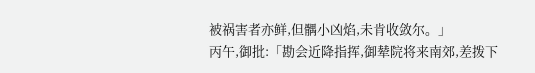被祸害者亦鲜,但髃小凶焰,未肯收敛尔。」
丙午,御批:「勘会近降指挥,御辇院将来南郊,差拨下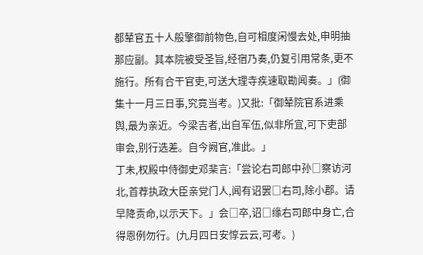都辇官五十人般擎御前物色,自可相度闲慢去处,申明抽那应副。其本院被受圣旨,经宿乃奏,仍复引用常条,更不施行。所有合干官吏,可送大理寺疾速取勘闻奏。」(御集十一月三日事,究竟当考。)又批:「御辇院官系进乘舆,最为亲近。今梁吉者,出自军伍,似非所宜,可下吏部审会,别行选差。自今阙官,准此。」
丁未,权殿中侍御史邓棐言:「尝论右司郎中孙□察访河北,首荐执政大臣亲党门人,闻有诏罢□右司,除小郡。请早降责命,以示天下。」会□卒,诏□缘右司郎中身亡,合得恩例勿行。(九月四日安惇云云,可考。)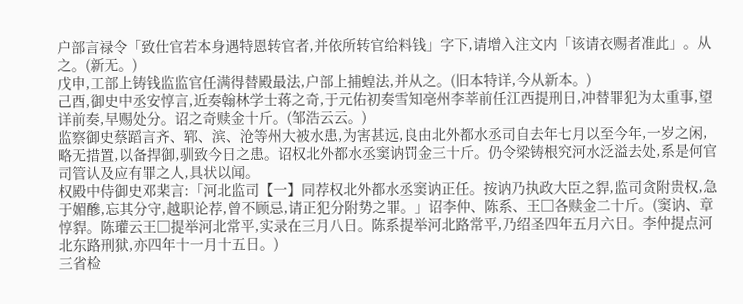户部言禄令「致仕官若本身遇特恩转官者,并依所转官给料钱」字下,请增入注文内「该请衣赐者准此」。从之。(新无。)
戊申,工部上铸钱监监官任满得替殿最法,户部上捕蝗法,并从之。(旧本特详,今从新本。)
己酉,御史中丞安惇言,近奏翰林学士蒋之奇,于元佑初奏雪知亳州李莘前任江西提刑日,冲替罪犯为太重事,望详前奏,早赐处分。诏之奇赎金十斤。(邹浩云云。)
监察御史蔡蹈言齐、郓、滨、沧等州大被水患,为害甚远,良由北外都水丞司自去年七月以至今年,一岁之闲,略无措置,以备捍御,驯致今日之患。诏权北外都水丞窦讷罚金三十斤。仍令梁铸根究河水泛溢去处,系是何官司管认及应有罪之人,具状以闻。
权殿中侍御史邓棐言:「河北监司【一】同荐权北外都水丞窦讷正任。按讷乃执政大臣之貋,监司贪附贵权,急于媚醦,忘其分守,越职论荐,曾不顾忌,请正犯分附势之罪。」诏李仲、陈系、王□各赎金二十斤。(窦讷、章惇貋。陈瓘云王□提举河北常平,实录在三月八日。陈系提举河北路常平,乃绍圣四年五月六日。李仲提点河北东路刑狱,亦四年十一月十五日。)
三省检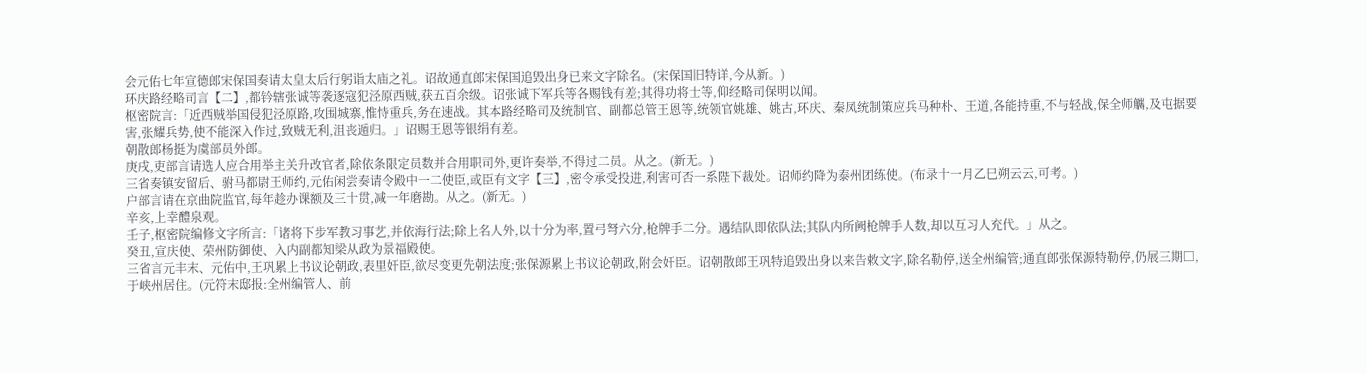会元佑七年宣德郎宋保国奏请太皇太后行躬诣太庙之礼。诏故通直郎宋保国追毁出身已来文字除名。(宋保国旧特详,今从新。)
环庆路经略司言【二】,都钤辖张诚等袭逐寇犯泾原西贼,获五百余级。诏张诚下军兵等各赐钱有差;其得功将士等,仰经略司保明以闻。
枢密院言:「近西贼举国侵犯泾原路,攻围城寨,惟恃重兵,务在速战。其本路经略司及统制官、副都总管王恩等,统领官姚雄、姚古,环庆、秦凤统制策应兵马种朴、王道,各能持重,不与轻战,保全师觽,及屯据要害,张耀兵势,使不能深入作过,致贼无利,沮丧遁归。」诏赐王恩等银绢有差。
朝散郎杨挺为虞部员外郎。
庚戌,吏部言请选人应合用举主关升改官者,除依条限定员数并合用职司外,更许奏举,不得过二员。从之。(新无。)
三省奏镇安留后、驸马都尉王师约,元佑闲尝奏请令殿中一二使臣,或臣有文字【三】,密令承受投进,利害可否一系陛下裁处。诏师约降为泰州团练使。(布录十一月乙巳朔云云,可考。)
户部言请在京曲院监官,每年趁办课额及三十贯,减一年磨勘。从之。(新无。)
辛亥,上幸醴泉观。
壬子,枢密院编修文字所言:「诸将下步军教习事艺,并依海行法;除上名人外,以十分为率,置弓弩六分,枪牌手二分。遇结队即依队法;其队内所阙枪牌手人数,却以互习人充代。」从之。
癸丑,宣庆使、荣州防御使、入内副都知梁从政为景福殿使。
三省言元丰末、元佑中,王巩累上书议论朝政,表里奸臣,欲尽变更先朝法度;张保源累上书议论朝政,附会奸臣。诏朝散郎王巩特追毁出身以来告敕文字,除名勒停,送全州编管;通直郎张保源特勒停,仍展三期□,于峡州居住。(元符末邸报:全州编管人、前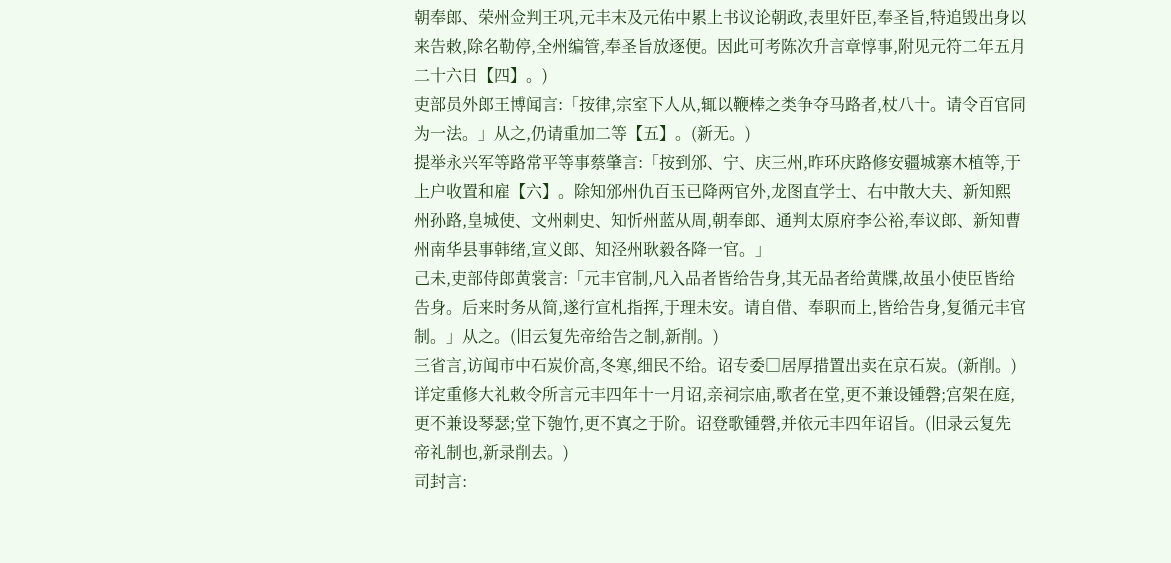朝奉郎、荣州佥判王巩,元丰末及元佑中累上书议论朝政,表里奸臣,奉圣旨,特追毁出身以来告敕,除名勒停,全州编管,奉圣旨放逐便。因此可考陈次升言章惇事,附见元符二年五月二十六日【四】。)
吏部员外郎王博闻言:「按律,宗室下人从,辄以鞭棒之类争夺马路者,杖八十。请令百官同为一法。」从之,仍请重加二等【五】。(新无。)
提举永兴军等路常平等事蔡肇言:「按到邠、宁、庆三州,昨环庆路修安疆城寨木植等,于上户收置和雇【六】。除知邠州仇百玉已降两官外,龙图直学士、右中散大夫、新知熙州孙路,皇城使、文州刺史、知忻州蓝从周,朝奉郎、通判太原府李公裕,奉议郎、新知曹州南华县事韩绪,宣义郎、知泾州耿毅各降一官。」
己未,吏部侍郎黄裳言:「元丰官制,凡入品者皆给告身,其无品者给黄牒,故虽小使臣皆给告身。后来时务从简,遂行宣札指挥,于理未安。请自借、奉职而上,皆给告身,复循元丰官制。」从之。(旧云复先帝给告之制,新削。)
三省言,访闻市中石炭价高,冬寒,细民不给。诏专委□居厚措置出卖在京石炭。(新削。)
详定重修大礼敕令所言元丰四年十一月诏,亲祠宗庙,歌者在堂,更不兼设锺磬;宫架在庭,更不兼设琴瑟;堂下匏竹,更不寘之于阶。诏登歌锺磬,并依元丰四年诏旨。(旧录云复先帝礼制也,新录削去。)
司封言: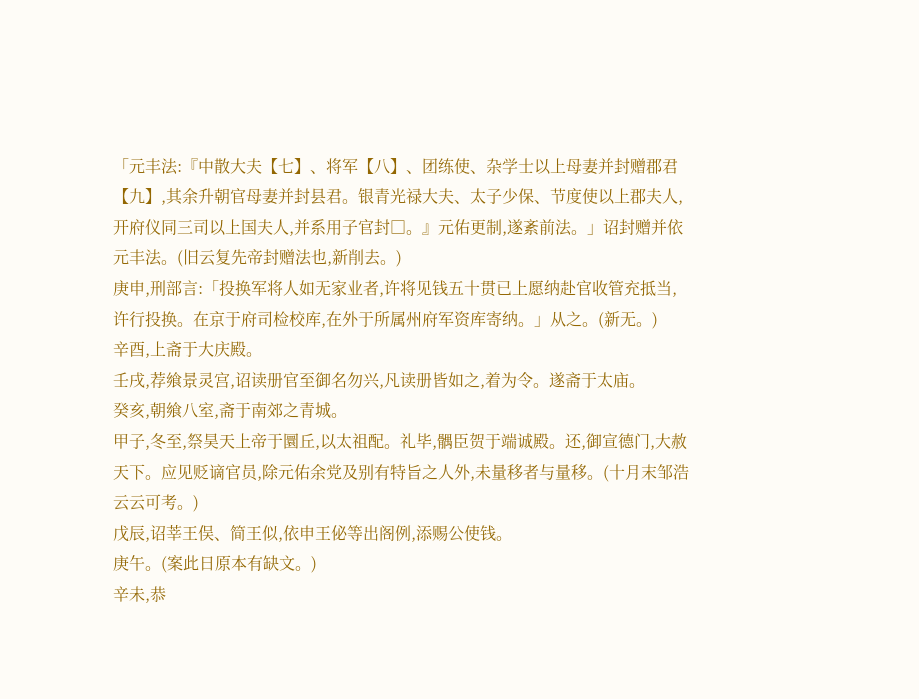「元丰法:『中散大夫【七】、将军【八】、团练使、杂学士以上母妻并封赠郡君【九】,其余升朝官母妻并封县君。银青光禄大夫、太子少保、节度使以上郡夫人,开府仪同三司以上国夫人,并系用子官封□。』元佑更制,遂紊前法。」诏封赠并依元丰法。(旧云复先帝封赠法也,新削去。)
庚申,刑部言:「投换军将人如无家业者,许将见钱五十贯已上愿纳赴官收管充抵当,许行投换。在京于府司检校库,在外于所属州府军资库寄纳。」从之。(新无。)
辛酉,上斋于大庆殿。
壬戌,荐飨景灵宫,诏读册官至御名勿兴,凡读册皆如之,着为令。遂斋于太庙。
癸亥,朝飨八室,斋于南郊之青城。
甲子,冬至,祭昊天上帝于圜丘,以太祖配。礼毕,髃臣贺于端诚殿。还,御宣德门,大赦天下。应见贬谪官员,除元佑余党及别有特旨之人外,未量移者与量移。(十月末邹浩云云可考。)
戊辰,诏莘王俣、简王似,依申王佖等出阁例,添赐公使钱。
庚午。(案此日原本有缺文。)
辛未,恭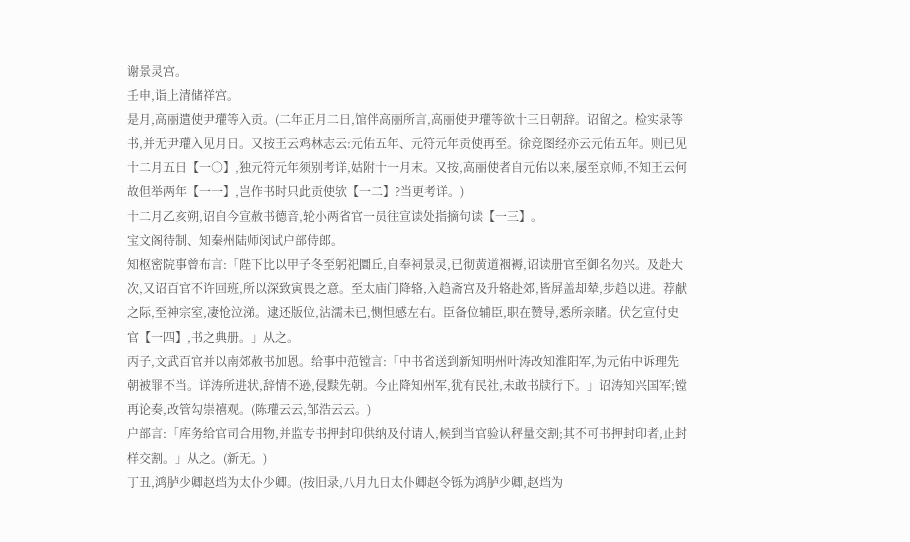谢景灵宫。
壬申,诣上清储祥宫。
是月,高丽遣使尹瓘等入贡。(二年正月二日,馆伴高丽所言,高丽使尹瓘等欲十三日朝辞。诏留之。检实录等书,并无尹瓘入见月日。又按王云鸡林志云:元佑五年、元符元年贡使再至。徐竞图经亦云元佑五年。则已见十二月五日【一○】,独元符元年须别考详,姑附十一月末。又按,高丽使者自元佑以来,屡至京师,不知王云何故但举两年【一一】,岂作书时只此贡使欤【一二】?当更考详。)
十二月乙亥朔,诏自今宣赦书德音,轮小两省官一员往宣读处指摘句读【一三】。
宝文阁待制、知秦州陆师闵试户部侍郎。
知枢密院事曾布言:「陛下比以甲子冬至躬祀圜丘,自奉祠景灵,已彻黄道裀褥,诏读册官至御名勿兴。及赴大次,又诏百官不许回班,所以深致寅畏之意。至太庙门降辂,入趋斋宫及升辂赴郊,皆屏盖却辇,步趋以进。荐献之际,至神宗室,凄怆泣涕。逮还版位,沾濡未已,恻怛感左右。臣备位辅臣,职在赞导,悉所亲睹。伏乞宣付史官【一四】,书之典册。」从之。
丙子,文武百官并以南郊赦书加恩。给事中范镗言:「中书省送到新知明州叶涛改知淮阳军,为元佑中诉理先朝被罪不当。详涛所进状,辞情不逊,侵黩先朝。今止降知州军,犹有民社,未敢书牍行下。」诏涛知兴国军;镗再论奏,改管勾崇禧观。(陈瓘云云,邹浩云云。)
户部言:「库务给官司合用物,并监专书押封印供纳及付请人,候到当官验认秤量交割;其不可书押封印者,止封样交割。」从之。(新无。)
丁丑,鸿胪少卿赵垱为太仆少卿。(按旧录,八月九日太仆卿赵令铄为鸿胪少卿,赵垱为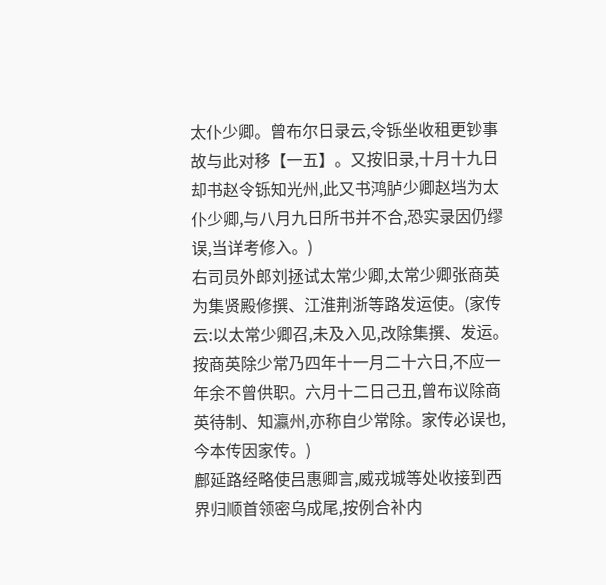太仆少卿。曾布尔日录云,令铄坐收租更钞事故与此对移【一五】。又按旧录,十月十九日却书赵令铄知光州,此又书鸿胪少卿赵垱为太仆少卿,与八月九日所书并不合,恐实录因仍缪误,当详考修入。)
右司员外郎刘拯试太常少卿,太常少卿张商英为集贤殿修撰、江淮荆浙等路发运使。(家传云:以太常少卿召,未及入见,改除集撰、发运。按商英除少常乃四年十一月二十六日,不应一年余不曾供职。六月十二日己丑,曾布议除商英待制、知瀛州,亦称自少常除。家传必误也,今本传因家传。)
鄜延路经略使吕惠卿言,威戎城等处收接到西界归顺首领密乌成尾,按例合补内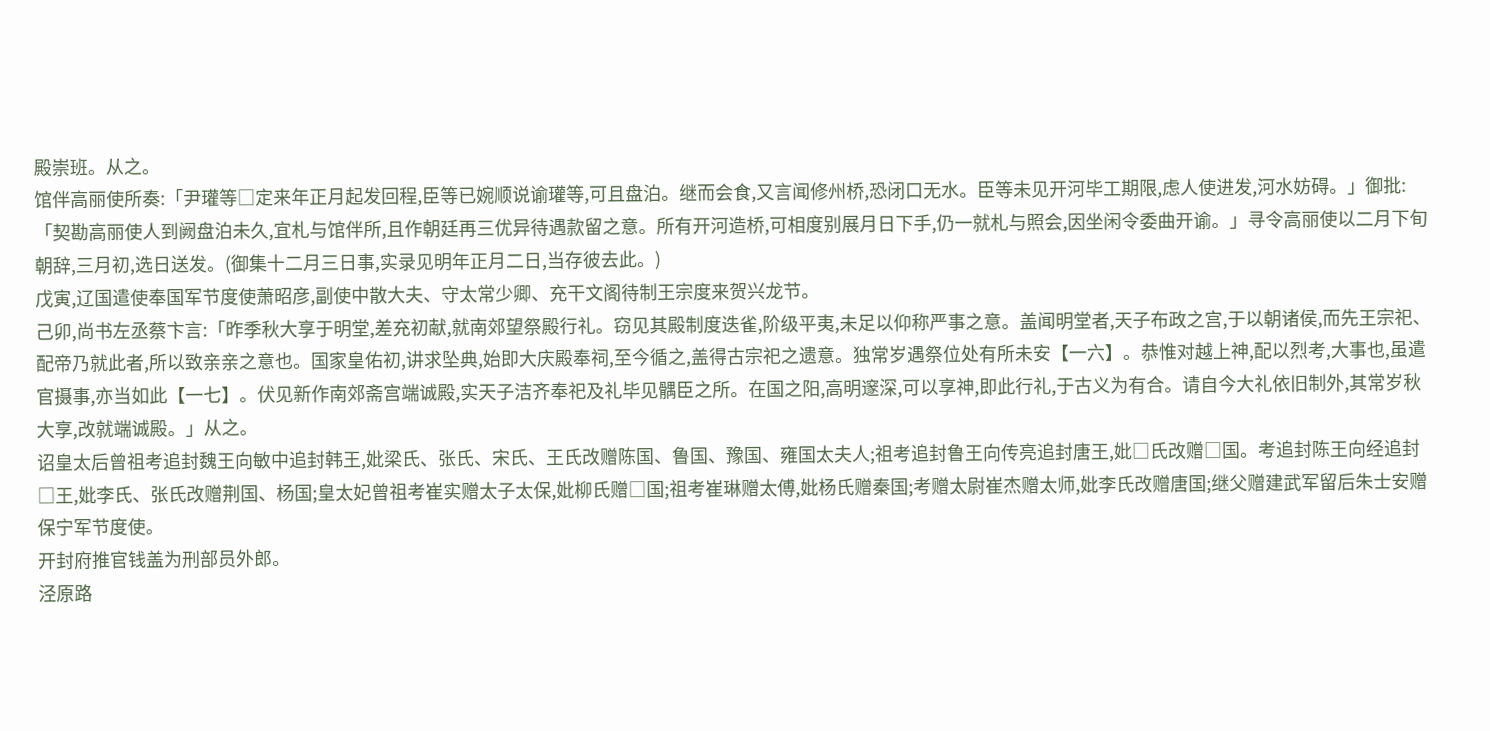殿崇班。从之。
馆伴高丽使所奏:「尹瓘等□定来年正月起发回程,臣等已婉顺说谕瓘等,可且盘泊。继而会食,又言闻修州桥,恐闭口无水。臣等未见开河毕工期限,虑人使进发,河水妨碍。」御批:「契勘高丽使人到阙盘泊未久,宜札与馆伴所,且作朝廷再三优异待遇款留之意。所有开河造桥,可相度别展月日下手,仍一就札与照会,因坐闲令委曲开谕。」寻令高丽使以二月下旬朝辞,三月初,选日送发。(御集十二月三日事,实录见明年正月二日,当存彼去此。)
戊寅,辽国遣使奉国军节度使萧昭彦,副使中散大夫、守太常少卿、充干文阁待制王宗度来贺兴龙节。
己卯,尚书左丞蔡卞言:「昨季秋大享于明堂,差充初献,就南郊望祭殿行礼。窃见其殿制度迭雀,阶级平夷,未足以仰称严事之意。盖闻明堂者,天子布政之宫,于以朝诸侯,而先王宗祀、配帝乃就此者,所以致亲亲之意也。国家皇佑初,讲求坠典,始即大庆殿奉祠,至今循之,盖得古宗祀之遗意。独常岁遇祭位处有所未安【一六】。恭惟对越上神,配以烈考,大事也,虽遣官摄事,亦当如此【一七】。伏见新作南郊斋宫端诚殿,实天子洁齐奉祀及礼毕见髃臣之所。在国之阳,高明邃深,可以享神,即此行礼,于古义为有合。请自今大礼依旧制外,其常岁秋大享,改就端诚殿。」从之。
诏皇太后曾祖考追封魏王向敏中追封韩王,妣梁氏、张氏、宋氏、王氏改赠陈国、鲁国、豫国、雍国太夫人;祖考追封鲁王向传亮追封唐王,妣□氏改赠□国。考追封陈王向经追封□王,妣李氏、张氏改赠荆国、杨国;皇太妃曾祖考崔实赠太子太保,妣柳氏赠□国;祖考崔琳赠太傅,妣杨氏赠秦国;考赠太尉崔杰赠太师,妣李氏改赠唐国;继父赠建武军留后朱士安赠保宁军节度使。
开封府推官钱盖为刑部员外郎。
泾原路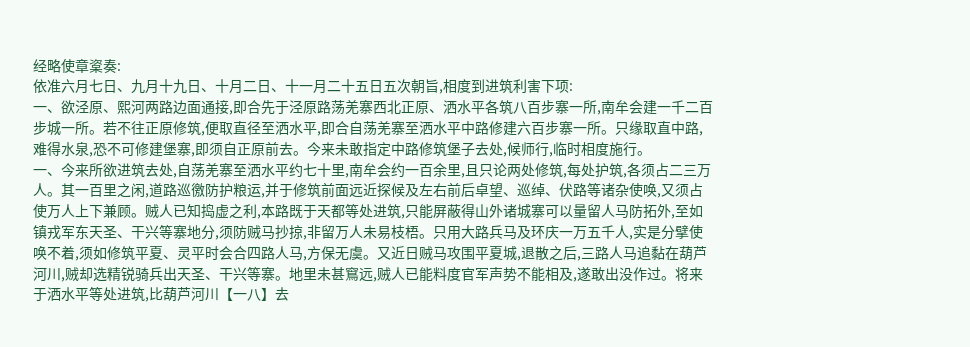经略使章楶奏:
依准六月七日、九月十九日、十月二日、十一月二十五日五次朝旨,相度到进筑利害下项:
一、欲泾原、熙河两路边面通接,即合先于泾原路荡羌寨西北正原、洒水平各筑八百步寨一所,南牟会建一千二百步城一所。若不往正原修筑,便取直径至洒水平,即合自荡羌寨至洒水平中路修建六百步寨一所。只缘取直中路,难得水泉,恐不可修建堡寨,即须自正原前去。今来未敢指定中路修筑堡子去处,候师行,临时相度施行。
一、今来所欲进筑去处,自荡羌寨至洒水平约七十里,南牟会约一百余里,且只论两处修筑,每处护筑,各须占二三万人。其一百里之闲,道路巡徼防护粮运,并于修筑前面远近探候及左右前后卓望、巡绰、伏路等诸杂使唤,又须占使万人上下兼顾。贼人已知捣虚之利,本路既于天都等处进筑,只能屏蔽得山外诸城寨可以量留人马防拓外,至如镇戎军东天圣、干兴等寨地分,须防贼马抄掠,非留万人未易枝梧。只用大路兵马及环庆一万五千人,实是分擘使唤不着,须如修筑平夏、灵平时会合四路人马,方保无虞。又近日贼马攻围平夏城,退散之后,三路人马追黏在葫芦河川,贼却选精锐骑兵出天圣、干兴等寨。地里未甚窵远,贼人已能料度官军声势不能相及,遂敢出没作过。将来于洒水平等处进筑,比葫芦河川【一八】去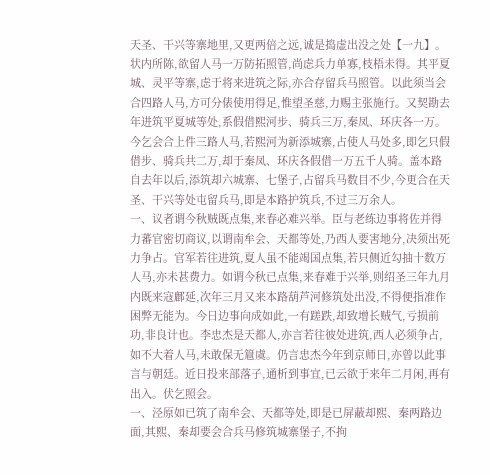天圣、干兴等寨地里,又更两倍之远,诚是捣虚出没之处【一九】。状内所陈,欲留人马一万防拓照管,尚虑兵力单寡,枝梧未得。其平夏城、灵平等寨,虑于将来进筑之际,亦合存留兵马照管。以此须当会合四路人马,方可分俵使用得足,惟望圣慈,力赐主张施行。又契勘去年进筑平夏城等处,系假借熙河步、骑兵三万,秦凤、环庆各一万。今乞会合上件三路人马,若熙河为新添城寨,占使人马处多,即乞只假借步、骑兵共二万,却于秦凤、环庆各假借一万五千人骑。盖本路自去年以后,添筑却六城寨、七堡子,占留兵马数目不少,今更合在天圣、干兴等处屯留兵马,即是本路护筑兵,不过三万余人。
一、议者谓今秋贼既点集,来春必难兴举。臣与老练边事将佐并得力蕃官密切商议,以谓南牟会、天都等处,乃西人要害地分,决须出死力争占。官军若往进筑,夏人虽不能竭国点集,若只侧近勾抽十数万人马,亦未甚费力。如谓今秋已点集,来春难于兴举,则绍圣三年九月内既来寇鄜延,次年三月又来本路葫芦河修筑处出没,不得便指准作困弊无能为。今日边事向成如此,一有蹉跌,却致增长贼气,亏损前功,非良计也。李忠杰是天都人,亦言若往彼处进筑,西人必须争占,如不大着人马,未敢保无簄虞。仍言忠杰今年到京师日,亦曾以此事言与朝廷。近日投来部落子,通析到事宜,已云欲于来年二月闲,再有出入。伏乞照会。
一、泾原如已筑了南牟会、天都等处,即是已屏蔽却熙、秦两路边面,其熙、秦却要会合兵马修筑城寨堡子,不拘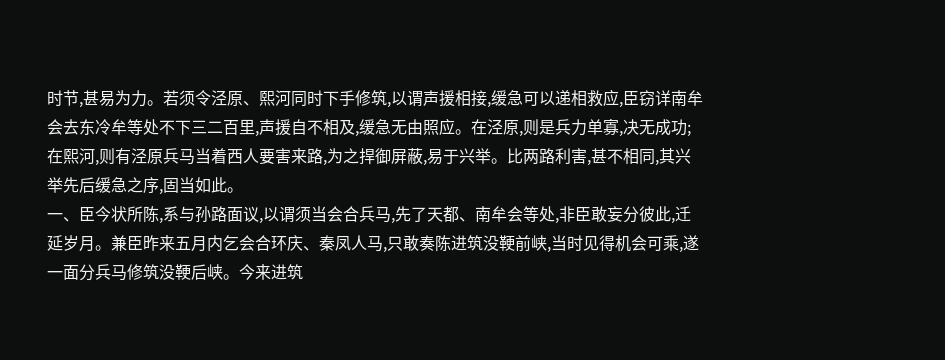时节,甚易为力。若须令泾原、熙河同时下手修筑,以谓声援相接,缓急可以递相救应,臣窃详南牟会去东冷牟等处不下三二百里,声援自不相及,缓急无由照应。在泾原,则是兵力单寡,决无成功;在熙河,则有泾原兵马当着西人要害来路,为之捍御屏蔽,易于兴举。比两路利害,甚不相同,其兴举先后缓急之序,固当如此。
一、臣今状所陈,系与孙路面议,以谓须当会合兵马,先了天都、南牟会等处,非臣敢妄分彼此,迁延岁月。兼臣昨来五月内乞会合环庆、秦凤人马,只敢奏陈进筑没鞕前峡,当时见得机会可乘,遂一面分兵马修筑没鞕后峡。今来进筑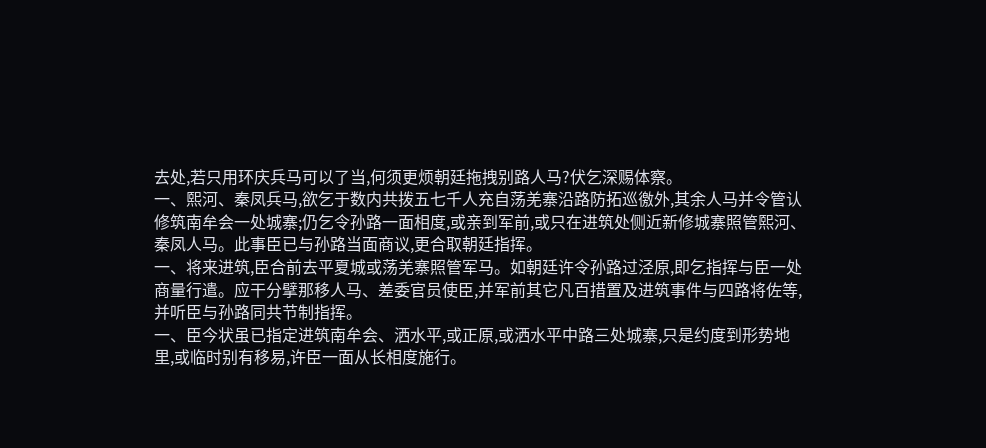去处,若只用环庆兵马可以了当,何须更烦朝廷拖拽别路人马?伏乞深赐体察。
一、熙河、秦凤兵马,欲乞于数内共拨五七千人充自荡羌寨沿路防拓巡徼外,其余人马并令管认修筑南牟会一处城寨;仍乞令孙路一面相度,或亲到军前,或只在进筑处侧近新修城寨照管熙河、秦凤人马。此事臣已与孙路当面商议,更合取朝廷指挥。
一、将来进筑,臣合前去平夏城或荡羌寨照管军马。如朝廷许令孙路过泾原,即乞指挥与臣一处商量行遣。应干分擘那移人马、差委官员使臣,并军前其它凡百措置及进筑事件与四路将佐等,并听臣与孙路同共节制指挥。
一、臣今状虽已指定进筑南牟会、洒水平,或正原,或洒水平中路三处城寨,只是约度到形势地里,或临时别有移易,许臣一面从长相度施行。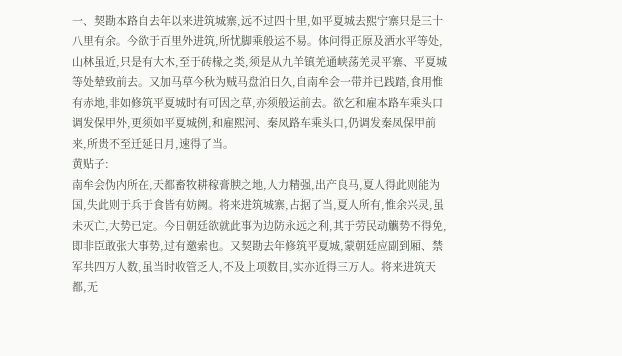一、契勘本路自去年以来进筑城寨,远不过四十里,如平夏城去熙宁寨只是三十八里有余。今欲于百里外进筑,所忧脚乘般运不易。体问得正原及洒水平等处,山林虽近,只是有大木,至于砖椽之类,须是从九羊镇羌通峡荡羌灵平寨、平夏城等处辇致前去。又加马草今秋为贼马盘泊日久,自南牟会一带并已践踏,食用惟有赤地,非如修筑平夏城时有可因之草,亦须般运前去。欲乞和雇本路车乘头口调发保甲外,更须如平夏城例,和雇熙河、秦凤路车乘头口,仍调发秦凤保甲前来,所贵不至迁延日月,速得了当。
黄贴子:
南牟会伪内所在,天都畜牧耕稼膏腴之地,人力精强,出产良马,夏人得此则能为国,失此则于兵于食皆有妨阙。将来进筑城寨,占据了当,夏人所有,惟余兴灵,虽未灭亡,大势已定。今日朝廷欲就此事为边防永远之利,其于劳民动觽势不得免,即非臣敢张大事势,过有邀索也。又契勘去年修筑平夏城,蒙朝廷应副到厢、禁军共四万人数,虽当时收管乏人,不及上项数目,实亦近得三万人。将来进筑天都,无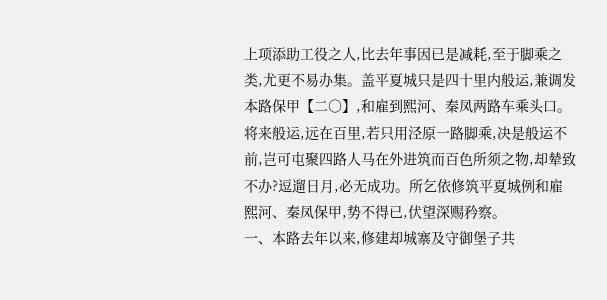上项添助工役之人,比去年事因已是减耗,至于脚乘之类,尤更不易办集。盖平夏城只是四十里内般运,兼调发本路保甲【二○】,和雇到熙河、秦凤两路车乘头口。将来般运,远在百里,若只用泾原一路脚乘,决是般运不前,岂可屯聚四路人马在外进筑而百色所须之物,却辇致不办?逗遛日月,必无成功。所乞依修筑平夏城例和雇熙河、秦凤保甲,势不得已,伏望深赐矜察。
一、本路去年以来,修建却城寨及守御堡子共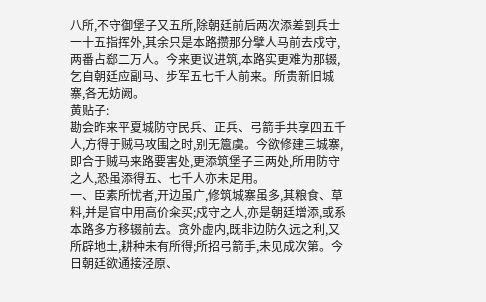八所,不守御堡子又五所,除朝廷前后两次添差到兵士一十五指挥外,其余只是本路攒那分擘人马前去戍守,两番占郄二万人。今来更议进筑,本路实更难为那辍,乞自朝廷应副马、步军五七千人前来。所贵新旧城寨,各无妨阙。
黄贴子:
勘会昨来平夏城防守民兵、正兵、弓箭手共享四五千人,方得于贼马攻围之时,别无簄虞。今欲修建三城寨,即合于贼马来路要害处,更添筑堡子三两处,所用防守之人,恐虽添得五、七千人亦未足用。
一、臣素所忧者,开边虽广,修筑城寨虽多,其粮食、草料,并是官中用高价籴买;戍守之人,亦是朝廷增添,或系本路多方移辍前去。贪外虚内,既非边防久远之利,又所辟地土,耕种未有所得;所招弓箭手,未见成次第。今日朝廷欲通接泾原、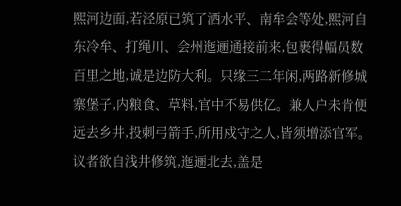熙河边面,若泾原已筑了洒水平、南牟会等处,熙河自东冷牟、打绳川、会州迤逦通接前来,包裹得幅员数百里之地,诚是边防大利。只缘三二年闲,两路新修城寨堡子,内粮食、草料,官中不易供亿。兼人户未肯便远去乡井,投刺弓箭手,所用戍守之人,皆须增添官军。议者欲自浅井修筑,迤逦北去,盖是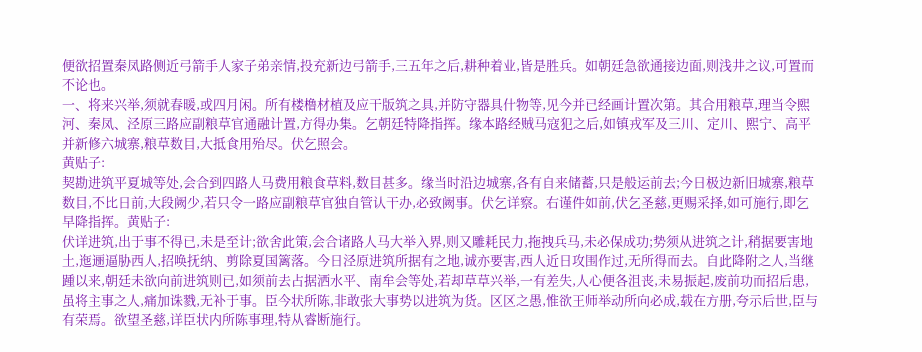便欲招置秦凤路侧近弓箭手人家子弟亲情,投充新边弓箭手,三五年之后,耕种着业,皆是胜兵。如朝廷急欲通接边面,则浅井之议,可置而不论也。
一、将来兴举,须就春暖,或四月闲。所有楼橹材植及应干版筑之具,并防守器具什物等,见今并已经画计置次第。其合用粮草,理当令熙河、秦凤、泾原三路应副粮草官通融计置,方得办集。乞朝廷特降指挥。缘本路经贼马寇犯之后,如镇戎军及三川、定川、熙宁、高平并新修六城寨,粮草数目,大抵食用殆尽。伏乞照会。
黄贴子:
契勘进筑平夏城等处,会合到四路人马费用粮食草料,数目甚多。缘当时沿边城寨,各有自来储蓄,只是般运前去;今日极边新旧城寨,粮草数目,不比日前,大段阙少,若只令一路应副粮草官独自管认干办,必致阙事。伏乞详察。右谨件如前,伏乞圣慈,更赐采择,如可施行,即乞早降指挥。黄贴子:
伏详进筑,出于事不得已,未是至计;欲舍此策,会合诸路人马大举入界,则又雕耗民力,拖拽兵马,未必保成功;势须从进筑之计,稍据要害地土,迤逦逼胁西人,招唤抚纳、剪除夏国篱落。今日泾原进筑所据有之地,诚亦要害,西人近日攻围作过,无所得而去。自此降附之人,当继踵以来,朝廷未欲向前进筑则已,如须前去占据洒水平、南牟会等处,若却草草兴举,一有差失,人心便各沮丧,未易振起,废前功而招后患,虽将主事之人,痛加诛戮,无补于事。臣今状所陈,非敢张大事势以进筑为货。区区之愚,惟欲王师举动所向必成,载在方册,夸示后世,臣与有荣焉。欲望圣慈,详臣状内所陈事理,特从睿断施行。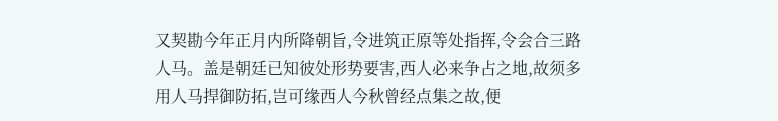又契勘今年正月内所降朝旨,令进筑正原等处指挥,令会合三路人马。盖是朝廷已知彼处形势要害,西人必来争占之地,故须多用人马捍御防拓,岂可缘西人今秋曾经点集之故,便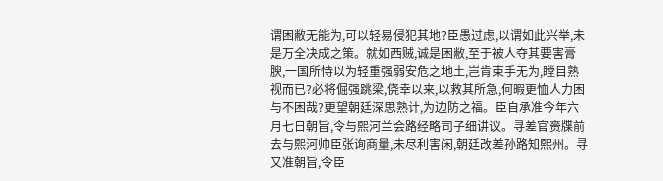谓困敝无能为,可以轻易侵犯其地?臣愚过虑,以谓如此兴举,未是万全决成之策。就如西贼,诚是困敝,至于被人夺其要害膏腴,一国所恃以为轻重强弱安危之地土,岂肯束手无为,瞠目熟视而已?必将倔强跳梁,侥幸以来,以救其所急,何暇更恤人力困与不困哉?更望朝廷深思熟计,为边防之福。臣自承准今年六月七日朝旨,令与熙河兰会路经略司子细讲议。寻差官赍牒前去与熙河帅臣张询商量,未尽利害闲,朝廷改差孙路知熙州。寻又准朝旨,令臣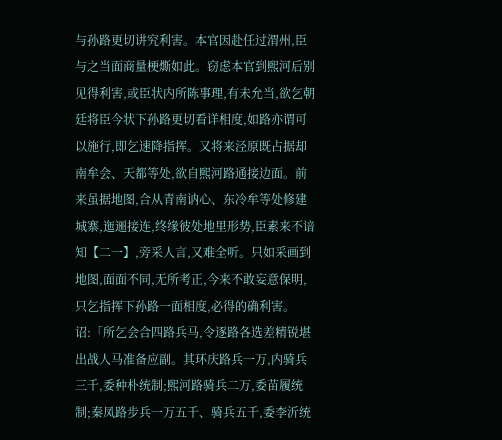与孙路更切讲究利害。本官因赴任过渭州,臣与之当面商量梗燍如此。窃虑本官到熙河后别见得利害,或臣状内所陈事理,有未允当,欲乞朝廷将臣今状下孙路更切看详相度,如路亦谓可以施行,即乞速降指挥。又将来泾原既占据却南牟会、天都等处,欲自熙河路通接边面。前来虽据地图,合从青南讷心、东冷牟等处修建城寨,迤逦接连,终缘彼处地里形势,臣素来不谙知【二一】,旁采人言,又难全听。只如采画到地图,面面不同,无所考正,今来不敢妄意保明,只乞指挥下孙路一面相度,必得的确利害。
诏:「所乞会合四路兵马,令逐路各选差精锐堪出战人马准备应副。其环庆路兵一万,内骑兵三千,委种朴统制;熙河路骑兵二万,委苗履统制;秦凤路步兵一万五千、骑兵五千,委李沂统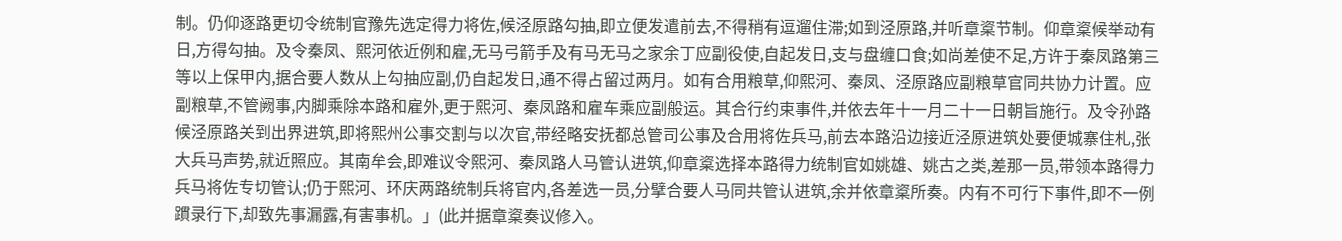制。仍仰逐路更切令统制官豫先选定得力将佐,候泾原路勾抽,即立便发遣前去,不得稍有逗遛住滞;如到泾原路,并听章楶节制。仰章楶候举动有日,方得勾抽。及令秦凤、熙河依近例和雇,无马弓箭手及有马无马之家余丁应副役使,自起发日,支与盘缠口食;如尚差使不足,方许于秦凤路第三等以上保甲内,据合要人数从上勾抽应副,仍自起发日,通不得占留过两月。如有合用粮草,仰熙河、秦凤、泾原路应副粮草官同共协力计置。应副粮草,不管阙事,内脚乘除本路和雇外,更于熙河、秦凤路和雇车乘应副般运。其合行约束事件,并依去年十一月二十一日朝旨施行。及令孙路候泾原路关到出界进筑,即将熙州公事交割与以次官,带经略安抚都总管司公事及合用将佐兵马,前去本路沿边接近泾原进筑处要便城寨住札,张大兵马声势,就近照应。其南牟会,即难议令熙河、秦凤路人马管认进筑,仰章楶选择本路得力统制官如姚雄、姚古之类,差那一员,带领本路得力兵马将佐专切管认;仍于熙河、环庆两路统制兵将官内,各差选一员,分擘合要人马同共管认进筑,余并依章楶所奏。内有不可行下事件,即不一例躀录行下,却致先事漏露,有害事机。」(此并据章楶奏议修入。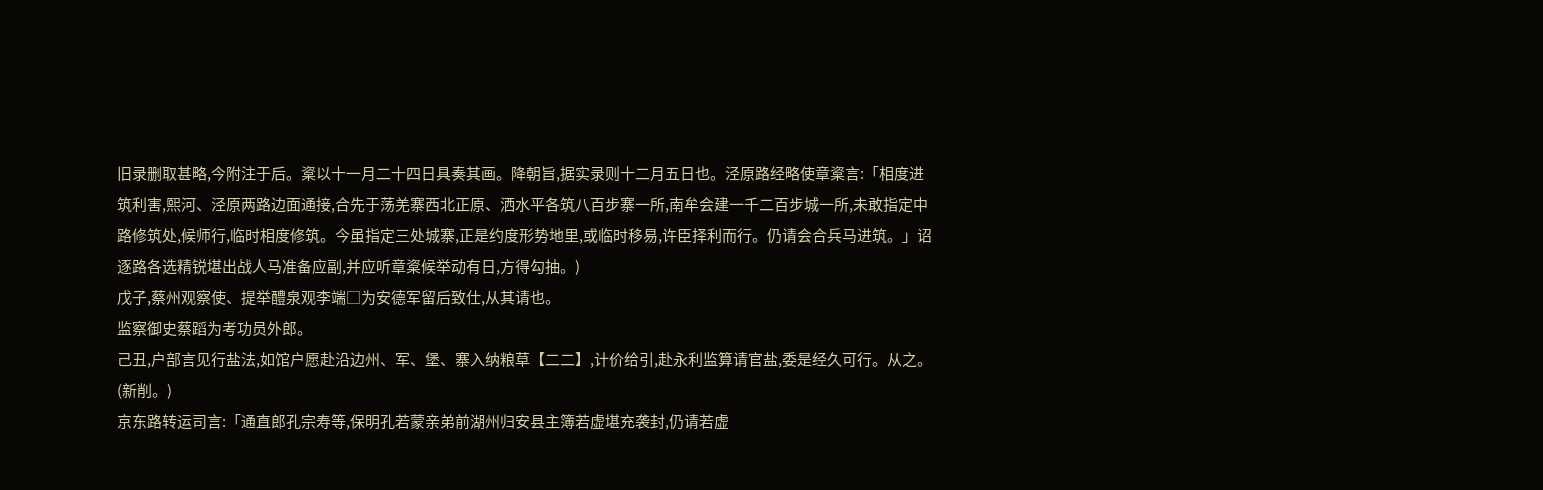旧录删取甚略,今附注于后。楶以十一月二十四日具奏其画。降朝旨,据实录则十二月五日也。泾原路经略使章楶言:「相度进筑利害,熙河、泾原两路边面通接,合先于荡羌寨西北正原、洒水平各筑八百步寨一所,南牟会建一千二百步城一所,未敢指定中路修筑处,候师行,临时相度修筑。今虽指定三处城寨,正是约度形势地里,或临时移易,许臣择利而行。仍请会合兵马进筑。」诏逐路各选精锐堪出战人马准备应副,并应听章楶候举动有日,方得勾抽。)
戊子,蔡州观察使、提举醴泉观李端□为安德军留后致仕,从其请也。
监察御史蔡蹈为考功员外郎。
己丑,户部言见行盐法,如馆户愿赴沿边州、军、堡、寨入纳粮草【二二】,计价给引,赴永利监算请官盐,委是经久可行。从之。(新削。)
京东路转运司言:「通直郎孔宗寿等,保明孔若蒙亲弟前湖州归安县主簿若虚堪充袭封,仍请若虚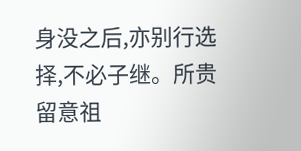身没之后,亦别行选择,不必子继。所贵留意祖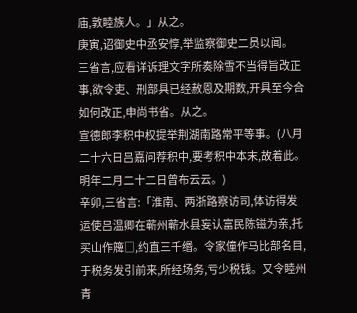庙,敦睦族人。」从之。
庚寅,诏御史中丞安惇,举监察御史二员以闻。
三省言,应看详诉理文字所奏除雪不当得旨改正事,欲令吏、刑部具已经赦恩及期数,开具至今合如何改正,申尚书省。从之。
宣德郎李积中权提举荆湖南路常平等事。(八月二十六日吕嘉问荐积中,要考积中本末,故着此。明年二月二十二日曾布云云。)
辛卯,三省言:「淮南、两浙路察访司,体访得发运使吕温卿在蕲州蕲水县妄认富民陈镃为亲,托买山作簰□,约直三千缗。令家僮作马比部名目,于税务发引前来,所经场务,亏少税钱。又令睦州青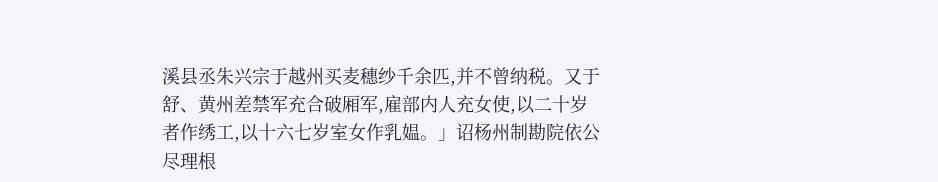溪县丞朱兴宗于越州买麦穗纱千余匹,并不曾纳税。又于舒、黄州差禁军充合破厢军,雇部内人充女使,以二十岁者作绣工,以十六七岁室女作乳媪。」诏杨州制勘院依公尽理根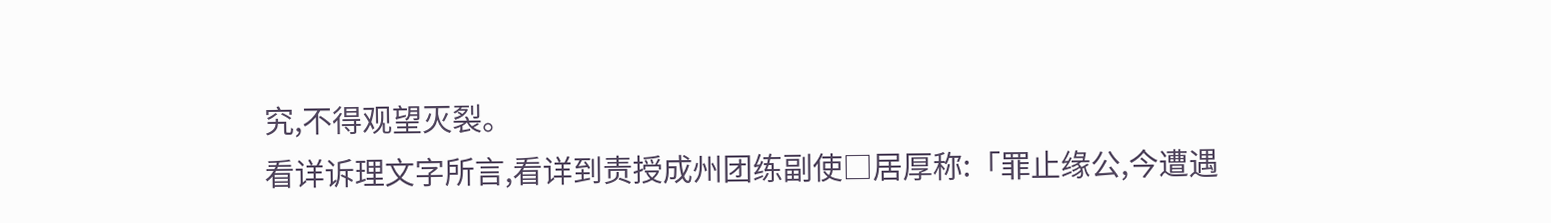究,不得观望灭裂。
看详诉理文字所言,看详到责授成州团练副使□居厚称:「罪止缘公,今遭遇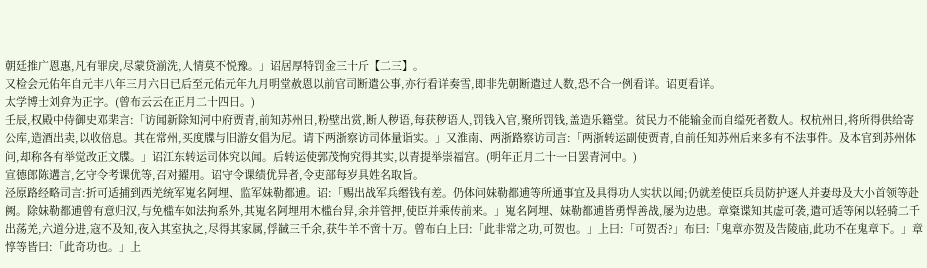朝廷推广恩惠,凡有罪戾,尽蒙贷湔洗,人情莫不悦豫。」诏居厚特罚金三十斤【二三】。
又检会元佑年自元丰八年三月六日已后至元佑元年九月明堂赦恩以前官司断遣公事,亦行看详奏雪,即非先朝断遣过人数,恐不合一例看详。诏更看详。
太学博士刘弇为正字。(曾布云云在正月二十四日。)
壬辰,权殿中侍御史邓棐言:「访闻新除知河中府贾青,前知苏州日,粉壁出赏,断人秽语,每获秽语人,罚钱入官,聚所罚钱,盖造乐籍堂。贫民力不能输金而自缢死者数人。权杭州日,将所得供给寄公库,造酒出卖,以收倍息。其在常州,买度牒与旧游女倡为尼。请下两浙察访司体量诣实。」又淮南、两浙路察访司言:「两浙转运副使贾青,自前任知苏州后来多有不法事件。及本官到苏州体问,却称各有举觉改正文牒。」诏江东转运司体究以闻。后转运使郭茂恂究得其实,以青提举崇福宫。(明年正月二十一日罢青河中。)
宣德郎陈遘言,乞守令考课优等,召对擢用。诏守令课绩优异者,令吏部每岁具姓名取旨。
泾原路经略司言:折可适捕到西羌统军嵬名阿埋、监军妹勒都逋。诏:「赐出战军兵缗钱有差。仍体问妹勒都逋等所通事宜及具得功人实状以闻;仍就差使臣兵员防护逐人并妻母及大小首领等赴阙。除妹勒都逋曾有意归汉,与免槛车如法拘系外,其嵬名阿埋用木槛台舁,余并管押,使臣并乘传前来。」嵬名阿埋、妹勒都逋皆勇悍善战,屡为边患。章楶谍知其虚可袭,遣可适等闲以轻骑二千出荡羌,六道分进,寇不及知,夜入其室执之,尽得其家属,俘馘三千余,获牛羊不啻十万。曾布白上曰:「此非常之功,可贺也。」上曰:「可贺否?」布曰:「鬼章亦贺及告陵庙,此功不在鬼章下。」章惇等皆曰:「此奇功也。」上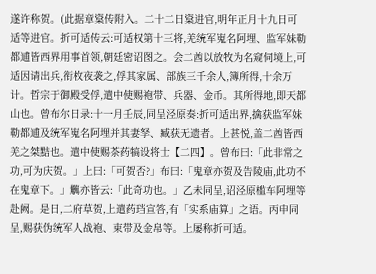遂许称贺。(此据章楶传附入。二十二日楶进官,明年正月十九日可适等进官。折可适传云:可适权第十三将,羌统军嵬名阿埋、监军妹勒都逋皆西界用事首领,朝廷密诏图之。会二酋以放牧为名窥伺境上,可适因请出兵,衔枚夜袭之,俘其家属、部族三千余人,簿所得,十余万计。哲宗于御殿受俘,遣中使赐袍带、兵器、金币。其所得地,即天都山也。曾布尔日录:十一月壬辰,同呈泾原奏:折可适出界,擒获监军妹勒都逋及统军嵬名阿埋并其妻孥、臧获无遗者。上甚悦,盖二酋皆西羌之桀黠也。遣中使赐茶药犒设将士【二四】。曾布曰:「此非常之功,可为庆贺。」上曰:「可贺否?」布曰:「鬼章亦贺及告陵庙,此功不在鬼章下。」觽亦皆云:「此奇功也。」乙未同呈,诏泾原槛车阿埋等赴阙。是日,二府草贺,上遣药珰宣答,有「实系庙算」之语。丙申同呈,赐获伪统军人战袍、束带及金帛等。上屡称折可适。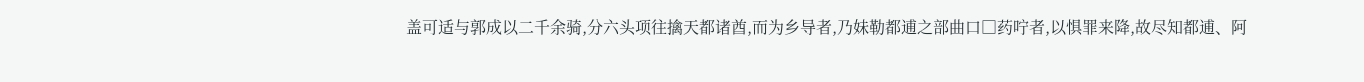盖可适与郭成以二千余骑,分六头项往擒天都诸酋,而为乡导者,乃妹勒都逋之部曲口□药咛者,以惧罪来降,故尽知都逋、阿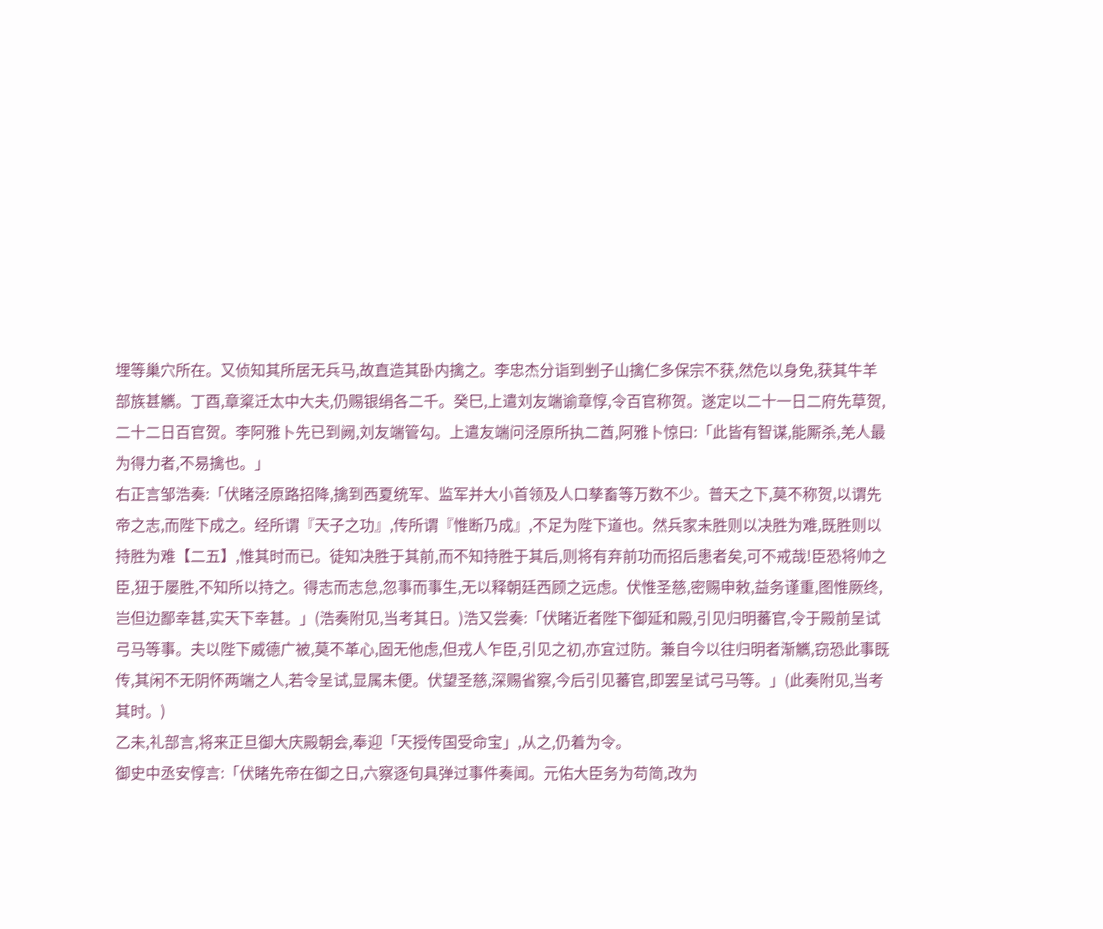埋等巢穴所在。又侦知其所居无兵马,故直造其卧内擒之。李忠杰分诣到剉子山擒仁多保宗不获,然危以身免,获其牛羊部族甚觽。丁酉,章楶迁太中大夫,仍赐银绢各二千。癸巳,上遣刘友端谕章惇,令百官称贺。遂定以二十一日二府先草贺,二十二日百官贺。李阿雅卜先已到阙,刘友端管勾。上遣友端问泾原所执二酋,阿雅卜惊曰:「此皆有智谋,能厮杀,羌人最为得力者,不易擒也。」
右正言邹浩奏:「伏睹泾原路招降,擒到西夏统军、监军并大小首领及人口孳畜等万数不少。普天之下,莫不称贺,以谓先帝之志,而陛下成之。经所谓『天子之功』,传所谓『惟断乃成』,不足为陛下道也。然兵家未胜则以决胜为难,既胜则以持胜为难【二五】,惟其时而已。徒知决胜于其前,而不知持胜于其后,则将有弃前功而招后患者矣,可不戒哉!臣恐将帅之臣,狃于屡胜,不知所以持之。得志而志怠,忽事而事生,无以释朝廷西顾之远虑。伏惟圣慈,密赐申敕,益务谨重,图惟厥终,岂但边鄙幸甚,实天下幸甚。」(浩奏附见,当考其日。)浩又尝奏:「伏睹近者陛下御延和殿,引见归明蕃官,令于殿前呈试弓马等事。夫以陛下威德广被,莫不革心,固无他虑,但戎人乍臣,引见之初,亦宜过防。兼自今以往归明者渐觽,窃恐此事既传,其闲不无阴怀两端之人,若令呈试,显属未便。伏望圣慈,深赐省察,今后引见蕃官,即罢呈试弓马等。」(此奏附见,当考其时。)
乙未,礼部言,将来正旦御大庆殿朝会,奉迎「天授传国受命宝」,从之,仍着为令。
御史中丞安惇言:「伏睹先帝在御之日,六察逐旬具弹过事件奏闻。元佑大臣务为苟简,改为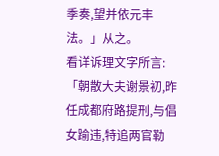季奏,望并依元丰法。」从之。
看详诉理文字所言:「朝散大夫谢景初,昨任成都府路提刑,与倡女踰违,特追两官勒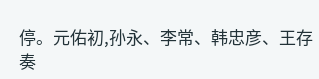停。元佑初,孙永、李常、韩忠彦、王存奏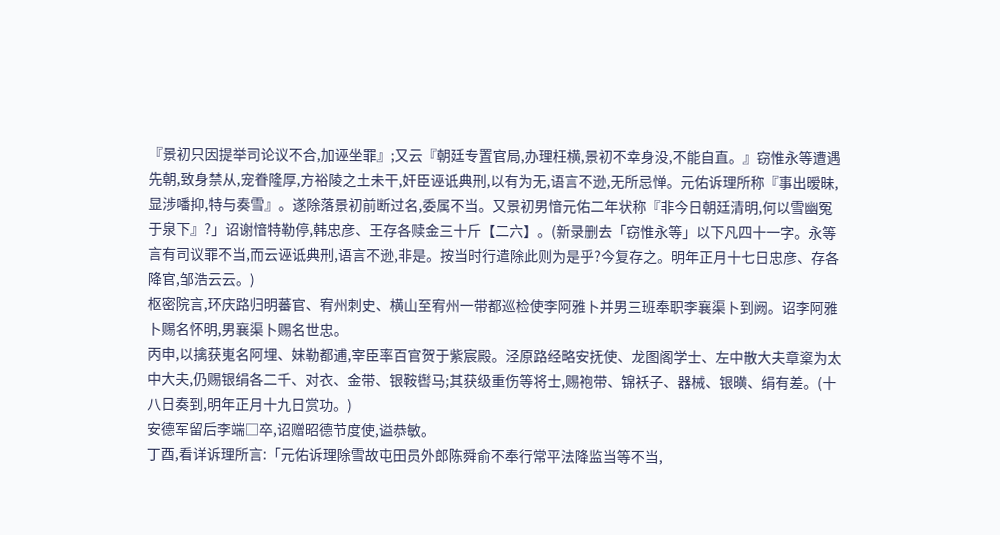『景初只因提举司论议不合,加诬坐罪』;又云『朝廷专置官局,办理枉横,景初不幸身没,不能自直。』窃惟永等遭遇先朝,致身禁从,宠眷隆厚,方裕陵之土未干,奸臣诬诋典刑,以有为无,语言不逊,无所忌惮。元佑诉理所称『事出暧昧,显涉噃抑,特与奏雪』。遂除落景初前断过名,委属不当。又景初男愔元佑二年状称『非今日朝廷清明,何以雪幽冤于泉下』?」诏谢愔特勒停,韩忠彦、王存各赎金三十斤【二六】。(新录删去「窃惟永等」以下凡四十一字。永等言有司议罪不当,而云诬诋典刑,语言不逊,非是。按当时行遣除此则为是乎?今复存之。明年正月十七日忠彦、存各降官,邹浩云云。)
枢密院言,环庆路归明蕃官、宥州刺史、横山至宥州一带都巡检使李阿雅卜并男三班奉职李襄渠卜到阙。诏李阿雅卜赐名怀明,男襄渠卜赐名世忠。
丙申,以擒获嵬名阿埋、妹勒都逋,宰臣率百官贺于紫宸殿。泾原路经略安抚使、龙图阁学士、左中散大夫章楶为太中大夫,仍赐银绢各二千、对衣、金带、银鞍辔马;其获级重伤等将士,赐袍带、锦袄子、器械、银曂、绢有差。(十八日奏到,明年正月十九日赏功。)
安德军留后李端□卒,诏赠昭德节度使,谥恭敏。
丁酉,看详诉理所言:「元佑诉理除雪故屯田员外郎陈舜俞不奉行常平法降监当等不当,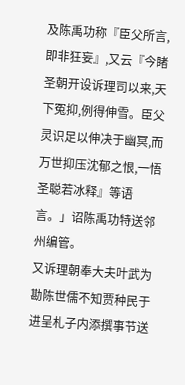及陈禹功称『臣父所言,即非狂妄』,又云『今睹圣朝开设诉理司以来,天下冤抑,例得伸雪。臣父灵识足以伸决于幽冥,而万世抑压沈郁之恨,一悟圣聪若冰释』等语言。」诏陈禹功特送邻州编管。
又诉理朝奉大夫叶武为勘陈世儒不知贾种民于进呈札子内添撰事节送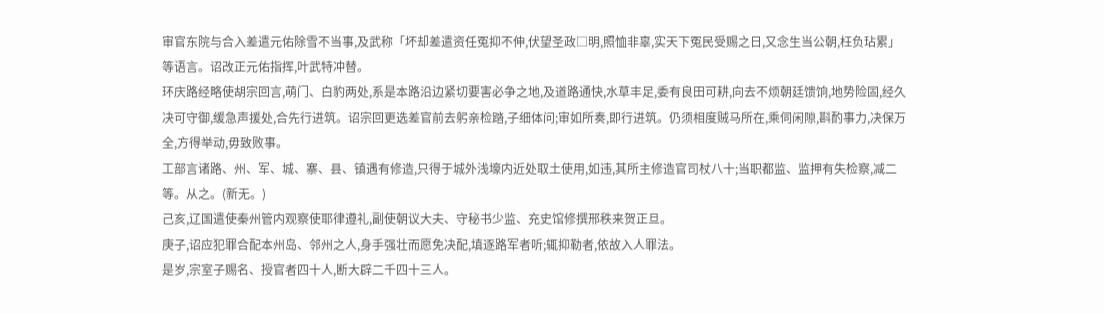审官东院与合入差遣元佑除雪不当事,及武称「坏却差遣资任冤抑不伸,伏望圣政□明,照恤非辜,实天下冤民受赐之日,又念生当公朝,枉负玷累」等语言。诏改正元佑指挥,叶武特冲替。
环庆路经略使胡宗回言,萌门、白豹两处,系是本路沿边紧切要害必争之地,及道路通快,水草丰足,委有良田可耕,向去不烦朝廷馈饷,地势险固,经久决可守御,缓急声援处,合先行进筑。诏宗回更选差官前去躬亲检踏,子细体问;审如所奏,即行进筑。仍须相度贼马所在,乘伺闲隙,斟酌事力,决保万全,方得举动,毋致败事。
工部言诸路、州、军、城、寨、县、镇遇有修造,只得于城外浅壕内近处取土使用,如违,其所主修造官司杖八十;当职都监、监押有失检察,减二等。从之。(新无。)
己亥,辽国遣使秦州管内观察使耶律遵礼,副使朝议大夫、守秘书少监、充史馆修撰邢秩来贺正旦。
庚子,诏应犯罪合配本州岛、邻州之人,身手强壮而愿免决配,填逐路军者听;辄抑勒者,依故入人罪法。
是岁,宗室子赐名、授官者四十人,断大辟二千四十三人。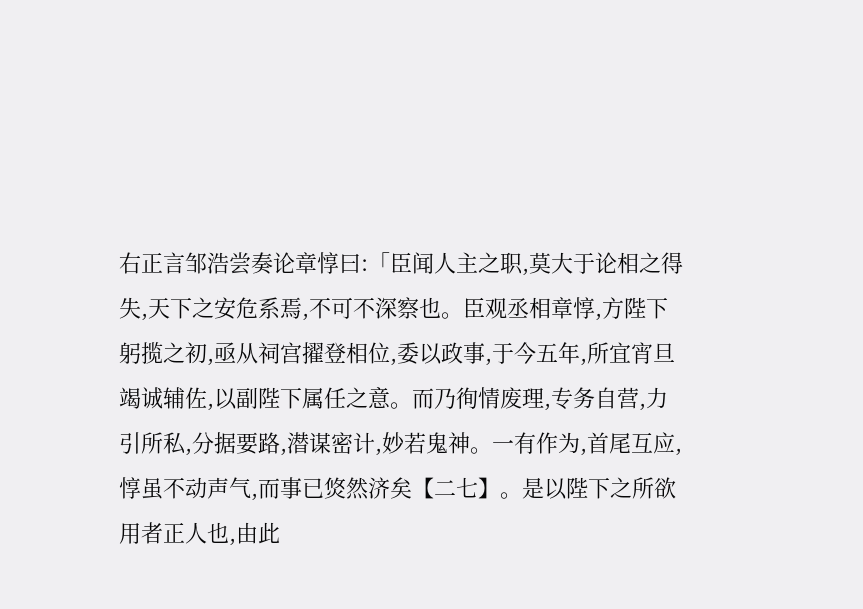右正言邹浩尝奏论章惇曰:「臣闻人主之职,莫大于论相之得失,天下之安危系焉,不可不深察也。臣观丞相章惇,方陛下躬揽之初,亟从祠宫擢登相位,委以政事,于今五年,所宜宵旦竭诚辅佐,以副陛下属任之意。而乃徇情废理,专务自营,力引所私,分据要路,潜谋密计,妙若鬼神。一有作为,首尾互应,惇虽不动声气,而事已焂然济矣【二七】。是以陛下之所欲用者正人也,由此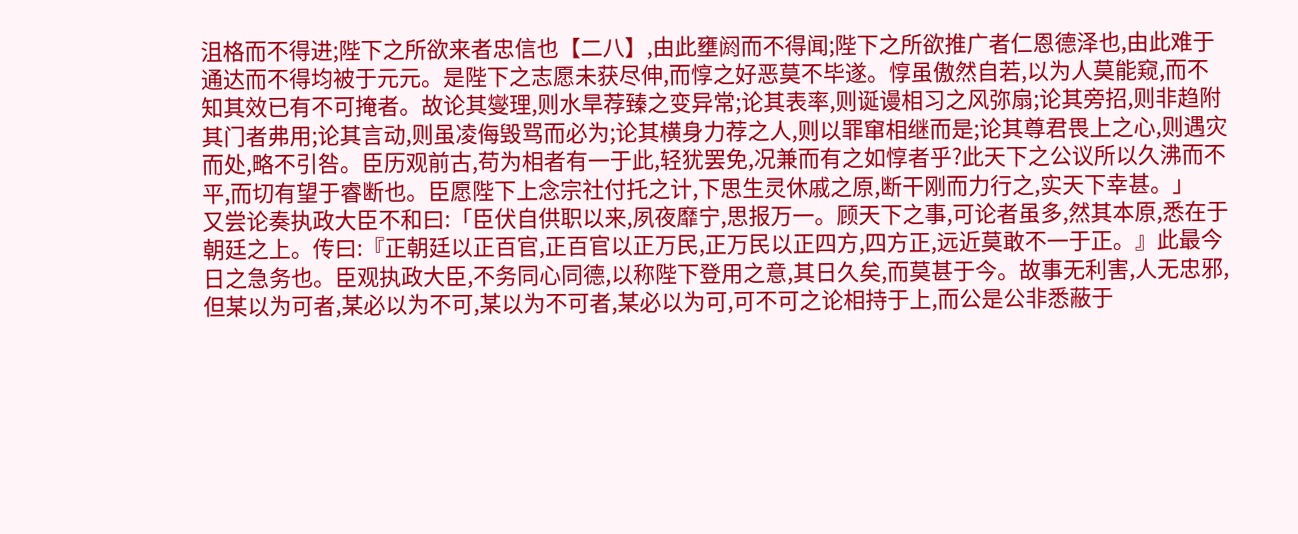沮格而不得进;陛下之所欲来者忠信也【二八】,由此壅阏而不得闻;陛下之所欲推广者仁恩德泽也,由此难于通达而不得均被于元元。是陛下之志愿未获尽伸,而惇之好恶莫不毕遂。惇虽傲然自若,以为人莫能窥,而不知其效已有不可掩者。故论其燮理,则水旱荐臻之变异常;论其表率,则诞谩相习之风弥扇;论其旁招,则非趋附其门者弗用;论其言动,则虽凌侮毁骂而必为;论其横身力荐之人,则以罪窜相继而是;论其尊君畏上之心,则遇灾而处,略不引咎。臣历观前古,苟为相者有一于此,轻犹罢免,况兼而有之如惇者乎?此天下之公议所以久沸而不平,而切有望于睿断也。臣愿陛下上念宗社付托之计,下思生灵休戚之原,断干刚而力行之,实天下幸甚。」
又尝论奏执政大臣不和曰:「臣伏自供职以来,夙夜靡宁,思报万一。顾天下之事,可论者虽多,然其本原,悉在于朝廷之上。传曰:『正朝廷以正百官,正百官以正万民,正万民以正四方,四方正,远近莫敢不一于正。』此最今日之急务也。臣观执政大臣,不务同心同德,以称陛下登用之意,其日久矣,而莫甚于今。故事无利害,人无忠邪,但某以为可者,某必以为不可,某以为不可者,某必以为可,可不可之论相持于上,而公是公非悉蔽于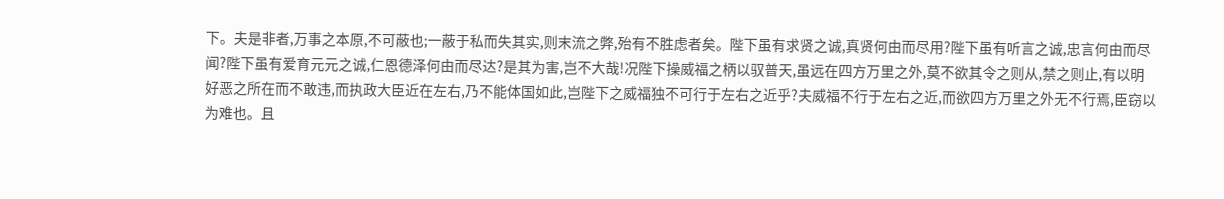下。夫是非者,万事之本原,不可蔽也;一蔽于私而失其实,则末流之弊,殆有不胜虑者矣。陛下虽有求贤之诚,真贤何由而尽用?陛下虽有听言之诚,忠言何由而尽闻?陛下虽有爱育元元之诚,仁恩德泽何由而尽达?是其为害,岂不大哉!况陛下操威福之柄以驭普天,虽远在四方万里之外,莫不欲其令之则从,禁之则止,有以明好恶之所在而不敢违,而执政大臣近在左右,乃不能体国如此,岂陛下之威福独不可行于左右之近乎?夫威福不行于左右之近,而欲四方万里之外无不行焉,臣窃以为难也。且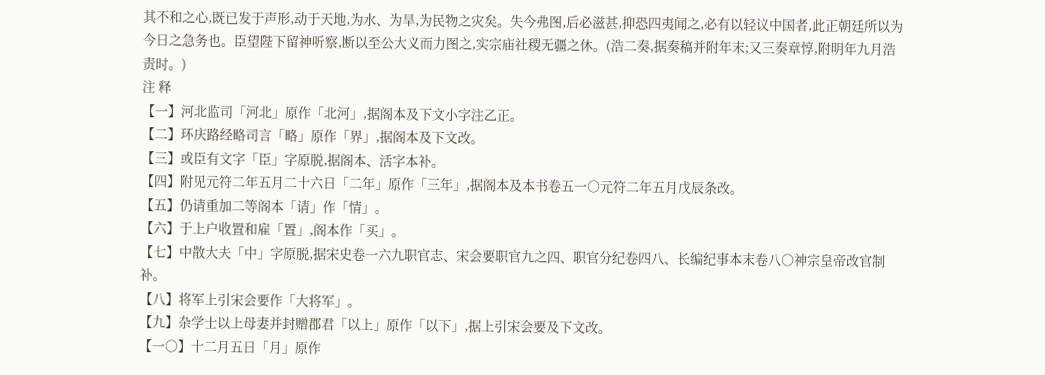其不和之心,既已发于声形,动于天地,为水、为旱,为民物之灾矣。失今弗图,后必滋甚,抑恐四夷闻之,必有以轻议中国者,此正朝廷所以为今日之急务也。臣望陛下留神听察,断以至公大义而力图之,实宗庙社稷无疆之休。(浩二奏,据奏稿并附年末;又三奏章惇,附明年九月浩责时。)
注 释
【一】河北监司「河北」原作「北河」,据阁本及下文小字注乙正。
【二】环庆路经略司言「略」原作「界」,据阁本及下文改。
【三】或臣有文字「臣」字原脱,据阁本、活字本补。
【四】附见元符二年五月二十六日「二年」原作「三年」,据阁本及本书卷五一○元符二年五月戊辰条改。
【五】仍请重加二等阁本「请」作「情」。
【六】于上户收置和雇「置」,阁本作「买」。
【七】中散大夫「中」字原脱,据宋史卷一六九职官志、宋会要职官九之四、职官分纪卷四八、长编纪事本末卷八○神宗皇帝改官制补。
【八】将军上引宋会要作「大将军」。
【九】杂学士以上母妻并封赠郡君「以上」原作「以下」,据上引宋会要及下文改。
【一○】十二月五日「月」原作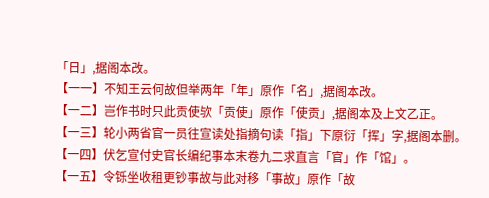「日」,据阁本改。
【一一】不知王云何故但举两年「年」原作「名」,据阁本改。
【一二】岂作书时只此贡使欤「贡使」原作「使贡」,据阁本及上文乙正。
【一三】轮小两省官一员往宣读处指摘句读「指」下原衍「挥」字,据阁本删。
【一四】伏乞宣付史官长编纪事本末卷九二求直言「官」作「馆」。
【一五】令铄坐收租更钞事故与此对移「事故」原作「故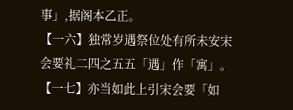事」,据阁本乙正。
【一六】独常岁遇祭位处有所未安宋会要礼二四之五五「遇」作「寓」。
【一七】亦当如此上引宋会要「如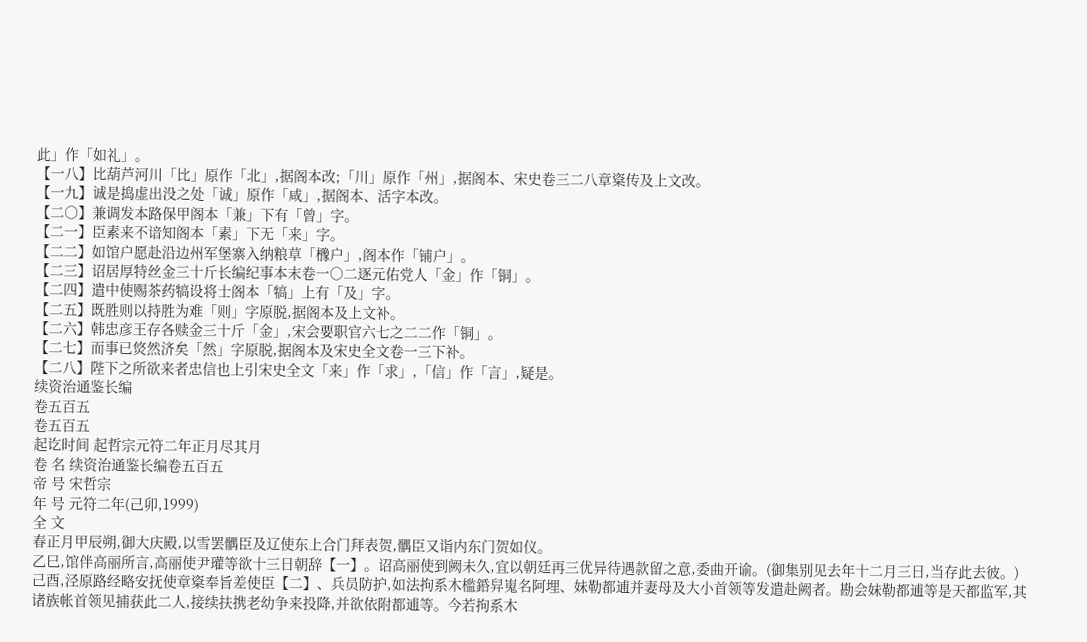此」作「如礼」。
【一八】比葫芦河川「比」原作「北」,据阁本改;「川」原作「州」,据阁本、宋史卷三二八章楶传及上文改。
【一九】诚是捣虚出没之处「诚」原作「咸」,据阁本、活字本改。
【二○】兼调发本路保甲阁本「兼」下有「曾」字。
【二一】臣素来不谙知阁本「素」下无「来」字。
【二二】如馆户愿赴沿边州军堡寨入纳粮草「櫲户」,阁本作「铺户」。
【二三】诏居厚特丝金三十斤长编纪事本末卷一○二逐元佑党人「金」作「铜」。
【二四】遣中使赐茶药犒设将士阁本「犒」上有「及」字。
【二五】既胜则以持胜为难「则」字原脱,据阁本及上文补。
【二六】韩忠彦王存各赎金三十斤「金」,宋会要职官六七之二二作「铜」。
【二七】而事已焂然济矣「然」字原脱,据阁本及宋史全文卷一三下补。
【二八】陛下之所欲来者忠信也上引宋史全文「来」作「求」,「信」作「言」,疑是。
续资治通鉴长编
卷五百五
卷五百五
起讫时间 起哲宗元符二年正月尽其月
卷 名 续资治通鉴长编卷五百五
帝 号 宋哲宗
年 号 元符二年(己卯,1999)
全 文
春正月甲辰朔,御大庆殿,以雪罢髃臣及辽使东上合门拜表贺,髃臣又诣内东门贺如仪。
乙巳,馆伴高丽所言,高丽使尹瓘等欲十三日朝辞【一】。诏高丽使到阙未久,宜以朝廷再三优异待遇款留之意,委曲开谕。(御集别见去年十二月三日,当存此去彼。)
己酉,泾原路经略安抚使章楶奉旨差使臣【二】、兵员防护,如法拘系木槛銽舁嵬名阿埋、妹勒都逋并妻母及大小首领等发遣赴阙者。勘会妹勒都逋等是天都监军,其诸族帐首领见捕获此二人,接续扶携老幼争来投降,并欲依附都逋等。今若拘系木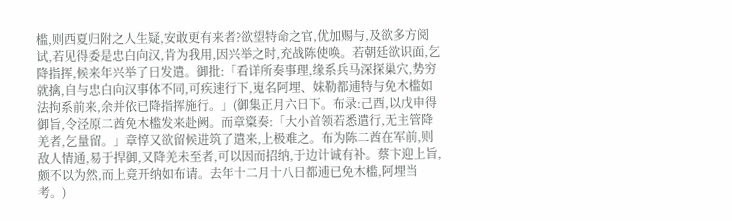槛,则西夏归附之人生疑,安敢更有来者?欲望特命之官,优加赐与,及欲多方阅试,若见得委是忠白向汉,肯为我用,因兴举之时,充战陈使唤。若朝廷欲识面,乞降指挥,候来年兴举了日发遣。御批:「看详所奏事理,缘系兵马深探巢穴,势穷就擒,自与忠白向汉事体不同,可疾速行下,嵬名阿埋、妹勒都逋特与免木槛如法拘系前来,余并依已降指挥施行。」(御集正月六日下。布录:己酉,以戊申得御旨,令泾原二酋免木槛发来赴阙。而章楶奏:「大小首领若悉遣行,无主管降羌者,乞量留。」章惇又欲留候进筑了遣来,上极难之。布为陈二酋在军前,则敌人情通,易于捍御,又降羌未至者,可以因而招纳,于边计诚有补。蔡卞迎上旨,颇不以为然,而上竟开纳如布请。去年十二月十八日都逋已免木槛,阿埋当考。)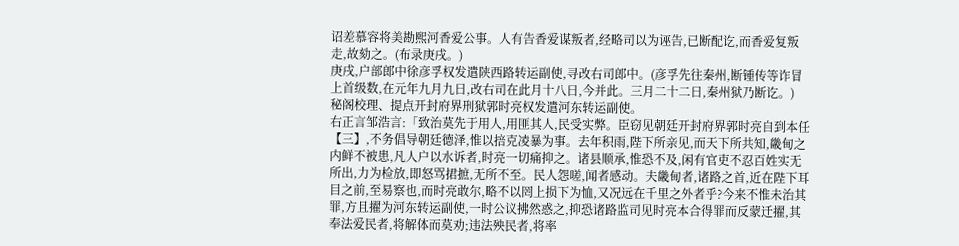诏差慕容将美勘熙河香爱公事。人有告香爱谋叛者,经略司以为诬告,已断配讫,而香爱复叛走,故劾之。(布录庚戌。)
庚戌,户部郎中徐彦孚权发遣陕西路转运副使,寻改右司郎中。(彦孚先往秦州,断锺传等诈冒上首级数,在元年九月九日,改右司在此月十八日,今并此。三月二十二日,秦州狱乃断讫。)
秘阁校理、提点开封府界刑狱郭时亮权发遣河东转运副使。
右正言邹浩言:「致治莫先于用人,用匪其人,民受实弊。臣窃见朝廷开封府界郭时亮自到本任【三】,不务倡导朝廷德泽,惟以掊克凌暴为事。去年积雨,陛下所亲见,而天下所共知,畿甸之内鲜不被患,凡人户以水诉者,时亮一切痛抑之。诸县顺承,惟恐不及,闲有官吏不忍百姓实无所出,力为检放,即怒骂捃摭,无所不至。民人怨嗟,闻者感动。夫畿甸者,诸路之首,近在陛下耳目之前,至易察也,而时亮敢尔,略不以罔上损下为恤,又况远在千里之外者乎?今来不惟未治其罪,方且擢为河东转运副使,一时公议拂然惑之,抑恐诸路监司见时亮本合得罪而反蒙迁擢,其奉法爱民者,将解体而莫劝;违法殃民者,将率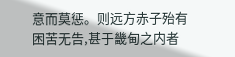意而莫惩。则远方赤子殆有困苦无告,甚于畿甸之内者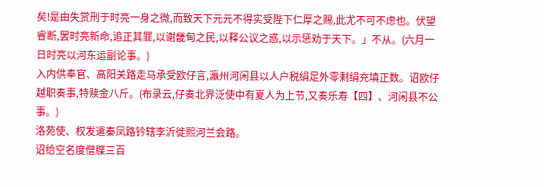矣!是由失赏刑于时亮一身之微,而致天下元元不得实受陛下仁厚之赐,此尤不可不虑也。伏望睿断,罢时亮新命,追正其罪,以谢畿甸之民,以释公议之惑,以示惩劝于天下。」不从。(六月一日时亮以河东运副论事。)
入内供奉官、高阳关路走马承受欧仔言,瀛州河闲县以人户税绢足外零剩绢充填正数。诏欧仔越职奏事,特赎金八斤。(布录云,仔奏北界泛使中有夏人为上节,又奏乐寿【四】、河闲县不公事。)
洛苑使、权发遣秦凤路钤辖李沂徙熙河兰会路。
诏给空名度僧牒三百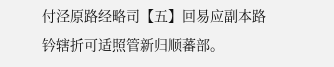付泾原路经略司【五】回易应副本路钤辖折可适照管新归顺蕃部。